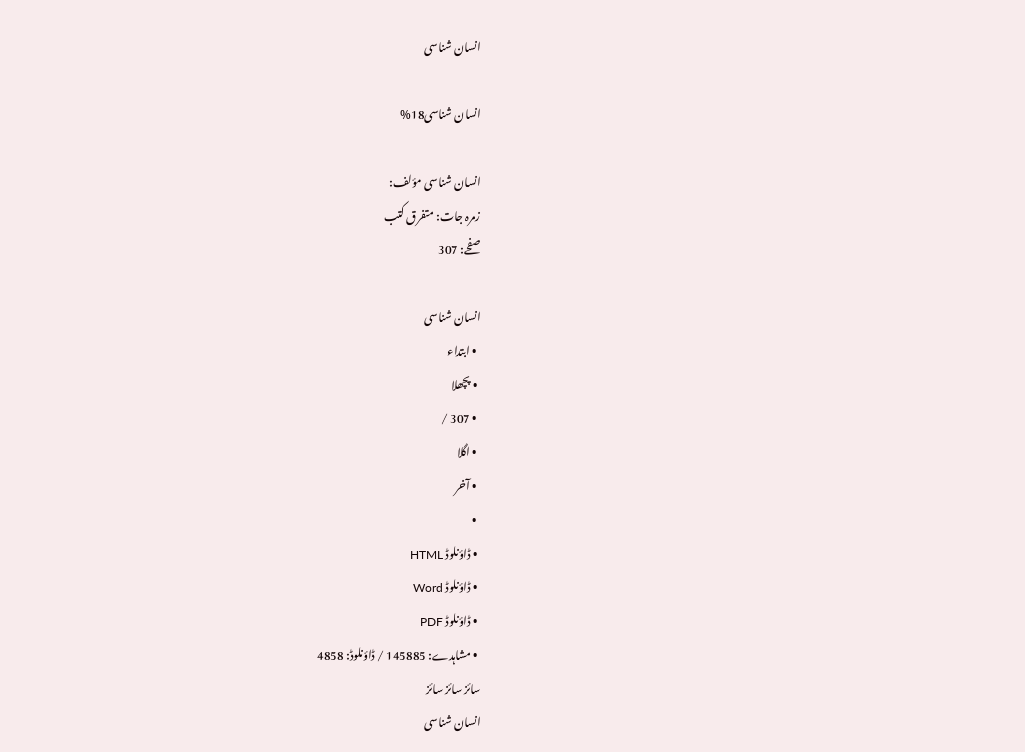انسان شناسی

انسان شناسی18%

انسان شناسی مؤلف:
زمرہ جات: متفرق کتب
صفحے: 307

انسان شناسی
  • ابتداء
  • پچھلا
  • 307 /
  • اگلا
  • آخر
  •
  • ڈاؤنلوڈ HTML
  • ڈاؤنلوڈ Word
  • ڈاؤنلوڈ PDF
  • مشاہدے: 145885 / ڈاؤنلوڈ: 4858
سائز سائز سائز
انسان شناسی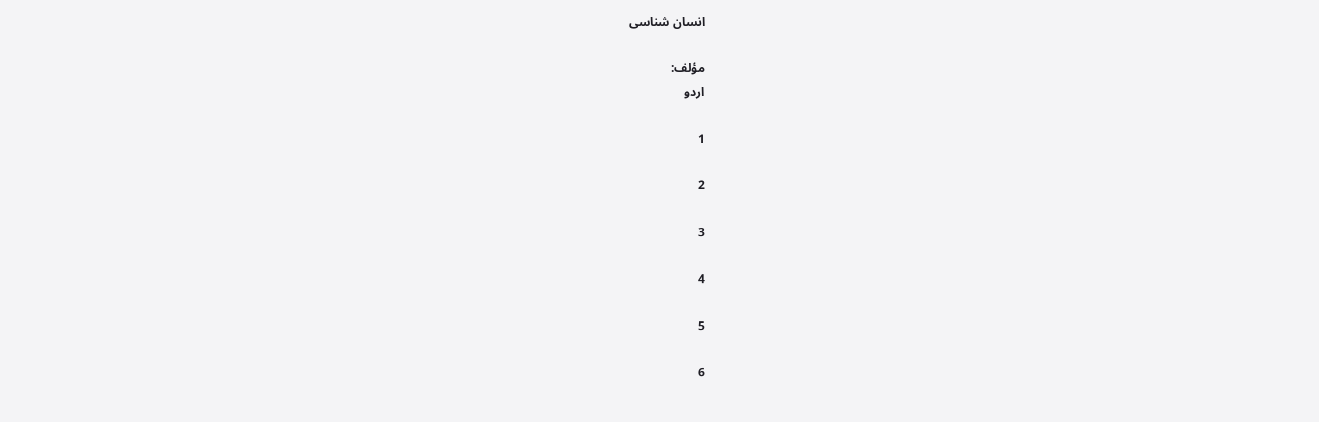انسان شناسی

مؤلف:
اردو

1

2

3

4

5

6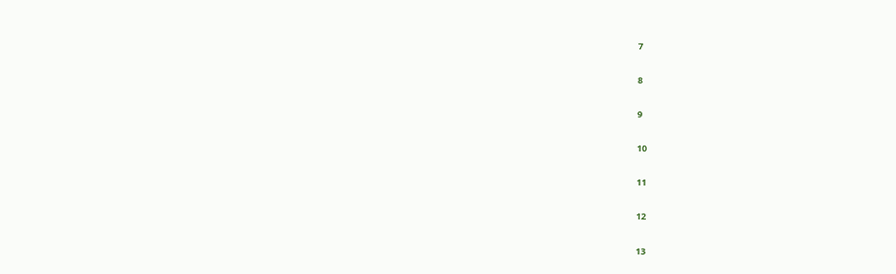7

8

9

10

11

12

13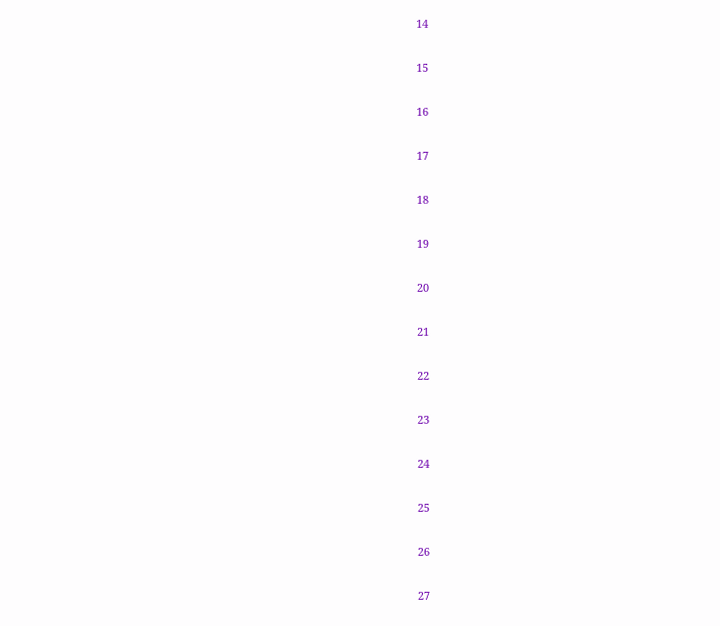14

15

16

17

18

19

20

21

22

23

24

25

26

27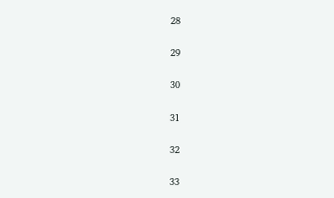28

29

30

31

32

33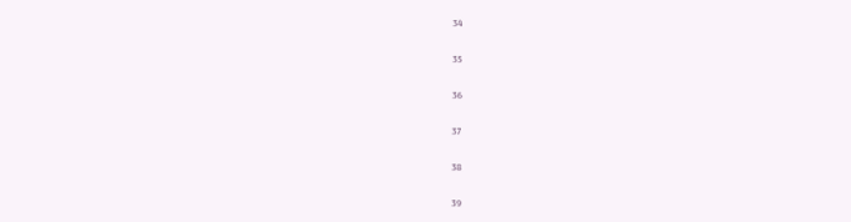34

35

36

37

38

39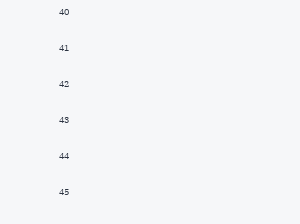40

41

42

43

44

45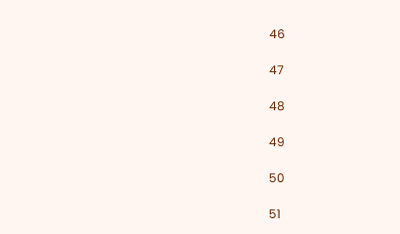46

47

48

49

50

51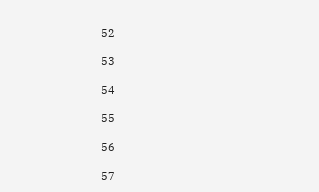52

53

54

55

56

57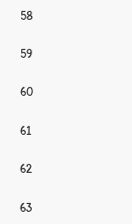58

59

60

61

62

63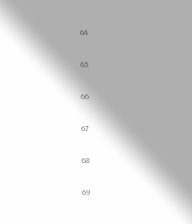64

65

66

67

68

69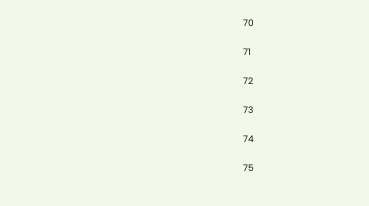70

71

72

73

74

75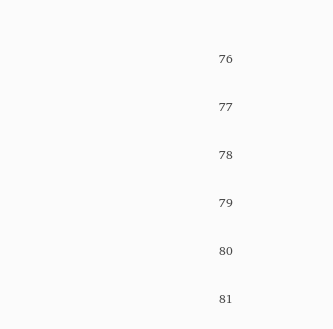76

77

78

79

80

81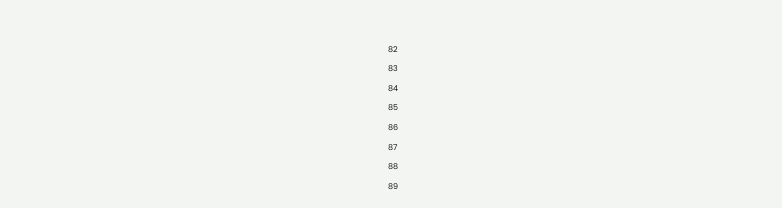82

83

84

85

86

87

88

89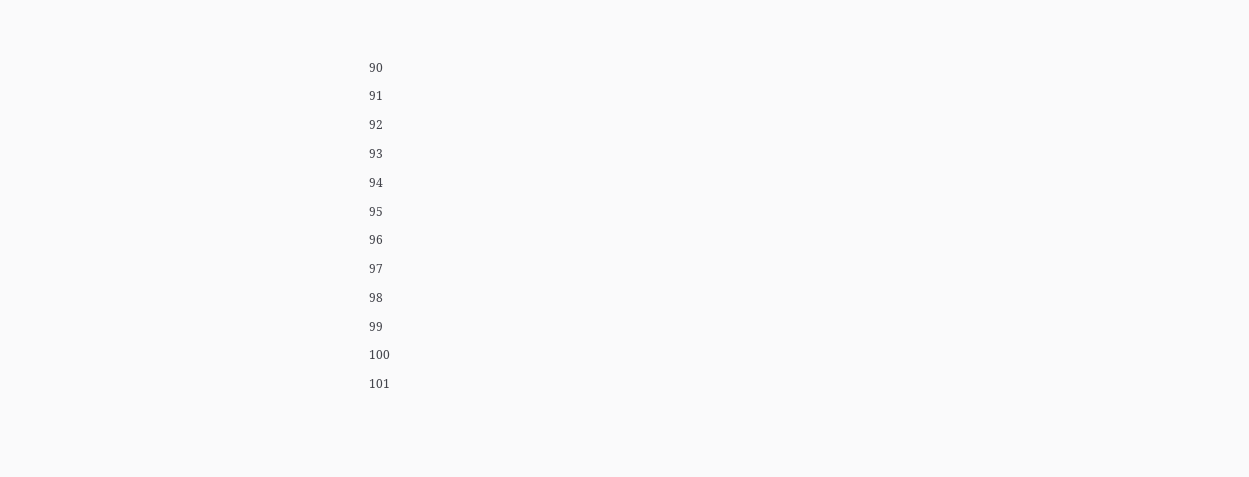90

91

92

93

94

95

96

97

98

99

100

101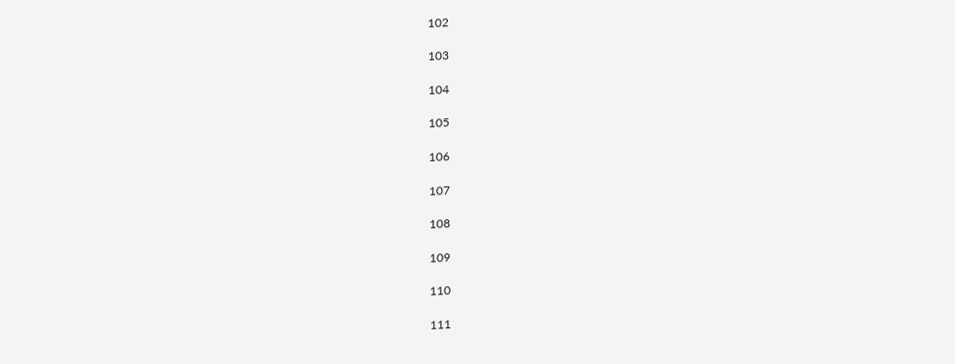102

103

104

105

106

107

108

109

110

111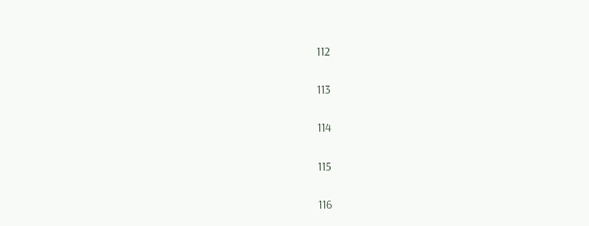112

113

114

115

116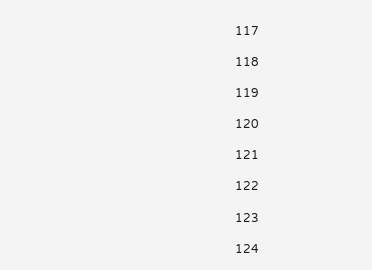117

118

119

120

121

122

123

124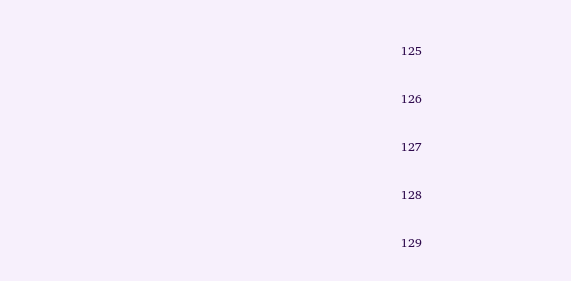125

126

127

128

129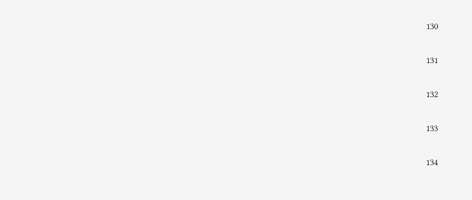130

131

132

133

134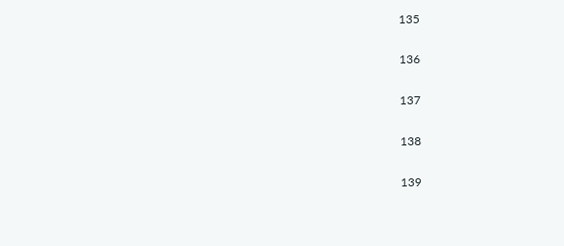135

136

137

138

139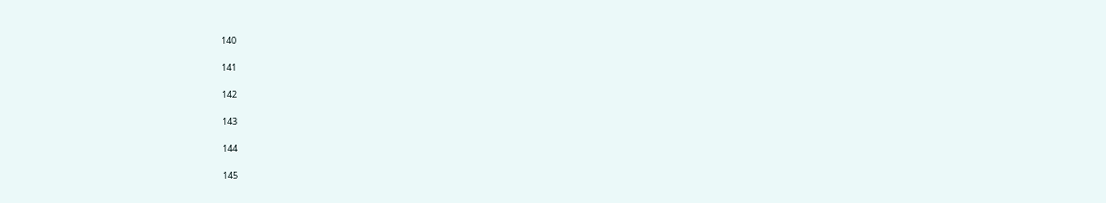140

141

142

143

144

145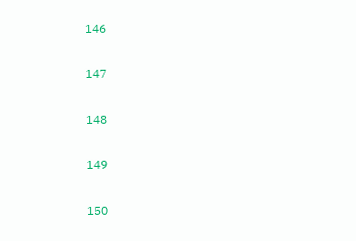146

147

148

149

150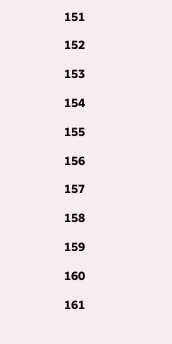151

152

153

154

155

156

157

158

159

160

161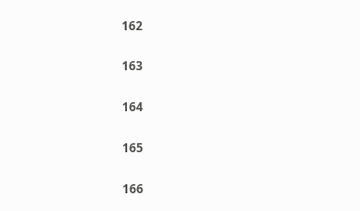162

163

164

165

166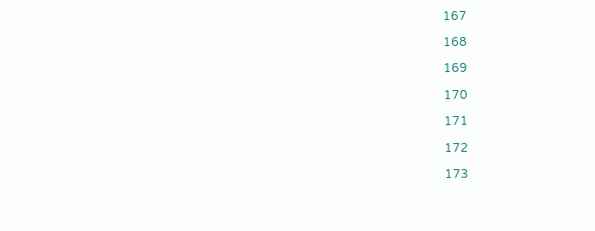167

168

169

170

171

172

173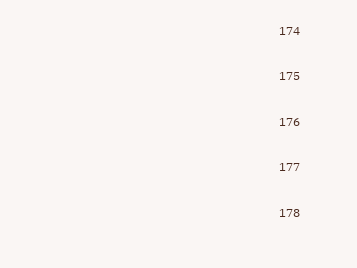174

175

176

177

178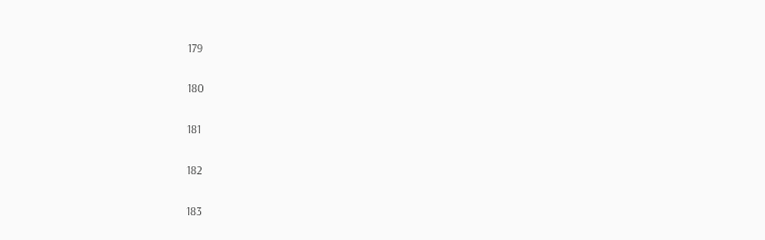179

180

181

182

183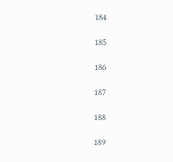184

185

186

187

188

189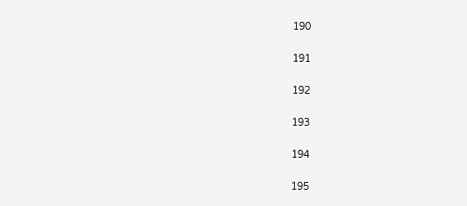190

191

192

193

194

195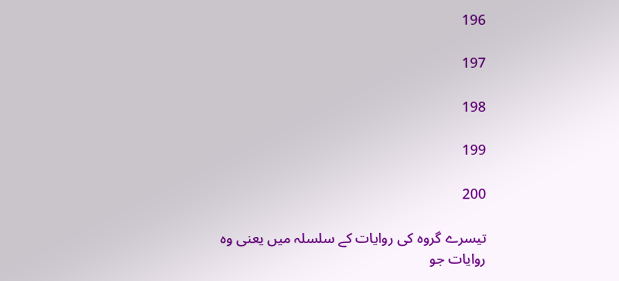196

197

198

199

200

تیسرے گروہ کی روایات کے سلسلہ میں یعنی وہ روایات جو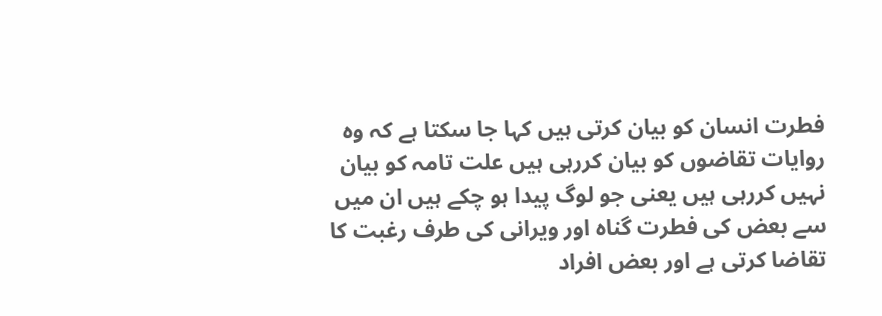فطرت انسان کو بیان کرتی ہیں کہا جا سکتا ہے کہ وہ روایات تقاضوں کو بیان کررہی ہیں علت تامہ کو بیان نہیں کررہی ہیں یعنی جو لوگ پیدا ہو چکے ہیں ان میں سے بعض کی فطرت گناہ اور ویرانی کی طرف رغبت کا تقاضا کرتی ہے اور بعض افراد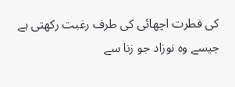کی فطرت اچھائی کی طرف رغبت رکھتی ہے جیسے وہ نوزاد جو زنا سے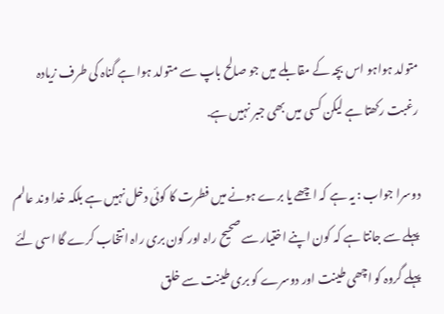متولد ہواہو اس بچہ کے مقابلے میں جو صالح باپ سے متولد ہوا ہے گناہ کی طرف زیادہ رغبت رکھتا ہے لیکن کسی میں بھی جبر نہیں ہے.

دوسرا جواب : یہ ہے کہ اچھے یا برے ہونے میں فطرت کا کوئی دخل نہیں ہے بلکہ خدا وند عالم پہلے سے جانتا ہے کہ کون اپنے اختیار سے صحیح راہ اور کون بری راہ انتخاب کرے گا اسی لئے پہلے گروہ کو اچھی طینت اور دوسرے کو بری طینت سے خلق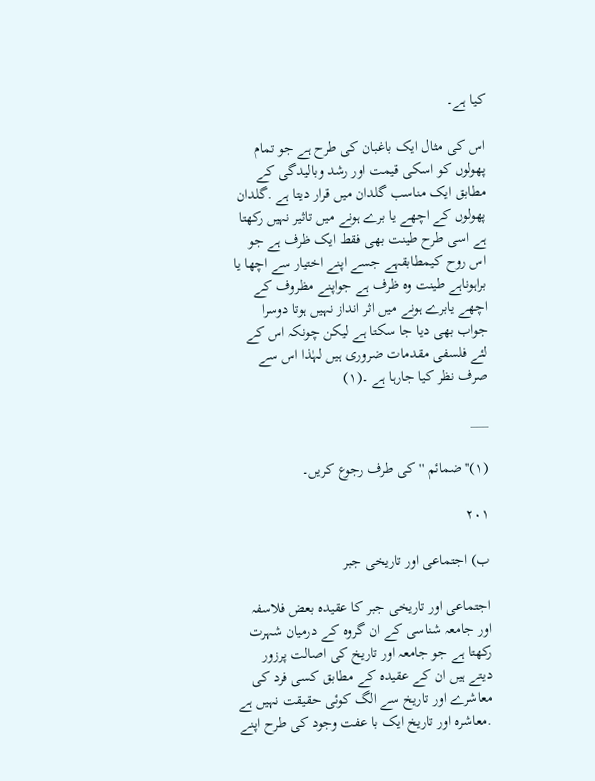کیا ہے۔

اس کی مثال ایک باغبان کی طرح ہے جو تمام پھولوں کو اسکی قیمت اور رشد وبالیدگی کے مطابق ایک مناسب گلدان میں قرار دیتا ہے .گلدان پھولوں کے اچھے یا برے ہونے میں تاثیر نہیں رکھتا ہے اسی طرح طینت بھی فقط ایک ظرف ہے جو اس روح کیمطابقہے جسے اپنے اختیار سے اچھا یا براہوناہے طینت وہ ظرف ہے جواپنے مظروف کے اچھے یابرے ہونے میں اثر انداز نہیں ہوتا دوسرا جواب بھی دیا جا سکتا ہے لیکن چونکہ اس کے لئے فلسفی مقدمات ضروری ہیں لہٰذا اس سے صرف نظر کیا جارہا ہے ۔(۱)

___

(۱)''ضمائم ''کی طرف رجوع کریں۔

۲۰۱

ب) اجتماعی اور تاریخی جبر

اجتماعی اور تاریخی جبر کا عقیدہ بعض فلاسفہ اور جامعہ شناسی کے ان گروہ کے درمیان شہرت رکھتا ہے جو جامعہ اور تاریخ کی اصالت پرزور دیتے ہیں ان کے عقیدہ کے مطابق کسی فرد کی معاشرے اور تاریخ سے الگ کوئی حقیقت نہیں ہے .معاشرہ اور تاریخ ایک با عفت وجود کی طرح اپنے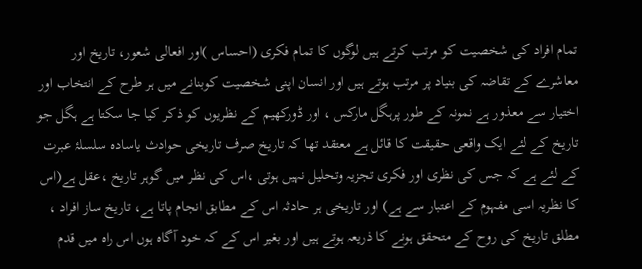تمام افراد کی شخصیت کو مرتب کرتے ہیں لوگوں کا تمام فکری (احساس )اور افعالی شعور، تاریخ اور معاشرے کے تقاضہ کی بنیاد پر مرتب ہوتے ہیں اور انسان اپنی شخصیت کوبنانے میں ہر طرح کے انتخاب اور اختیار سے معذور ہے نمونہ کے طور پرہگل مارکس ، اور ڈورکھیم کے نظریوں کو ذکر کیا جا سکتا ہے ہگل جو تاریخ کے لئے ایک واقعی حقیقت کا قائل ہے معتقد تھا کہ تاریخ صرف تاریخی حوادث یاسادہ سلسلۂ عبرت کے لئے ہے کہ جس کی نظری اور فکری تجزیہ وتحلیل نہیں ہوتی ،اس کی نظر میں گوہر تاریخ ،عقل ہے(اس کا نظریہ اسی مفہوم کے اعتبار سے ہے) اور تاریخی ہر حادثہ اس کے مطابق انجام پاتا ہے، تاریخ ساز افراد ، مطلق تاریخ کی روح کے متحقق ہونے کا ذریعہ ہوتے ہیں اور بغیر اس کے کہ خود آگاہ ہوں اس راہ میں قدم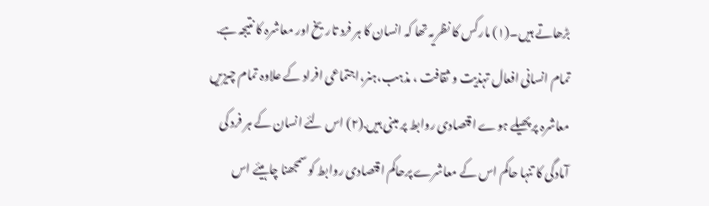بڑھاتے ہیں۔(۱) مارکس کا نظریہ تھا کہ انسان کا ہر فرد تاریخ اور معاشرہ کا نتیجہ ہے. تمام انسانی افعال تہذیت و ثقافت ، مذہب،ہنر،اجتماعی افراد کے علاوہ تمام چیزیں معاشرہ پر پھیلے ہوے اقتصادی روابط پر مبنی ہیں.(۲) اس لئے انسان کے ہر فرد کی آمادگی کا تنہا حاکم اس کے معاشرے پرحاکم اقتصادی روابط کو سمجھنا چاہیئے اس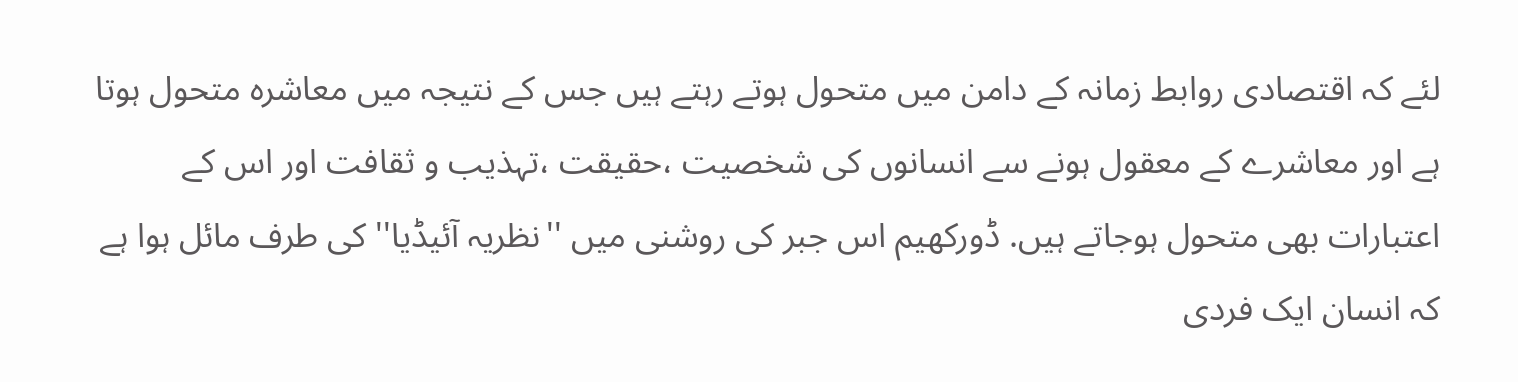لئے کہ اقتصادی روابط زمانہ کے دامن میں متحول ہوتے رہتے ہیں جس کے نتیجہ میں معاشرہ متحول ہوتا ہے اور معاشرے کے معقول ہونے سے انسانوں کی شخصیت ،حقیقت ،تہذیب و ثقافت اور اس کے اعتبارات بھی متحول ہوجاتے ہیں. ڈورکھیم اس جبر کی روشنی میں ''نظریہ آئیڈیا'' کی طرف مائل ہوا ہے کہ انسان ایک فردی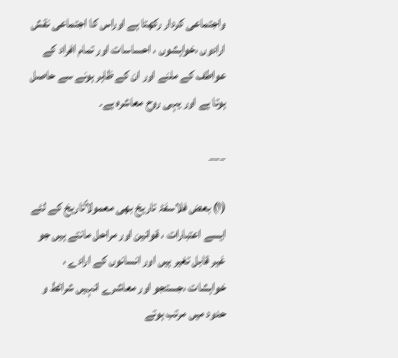واجتماعی کردار رکھتا ہے اوراس کا اجتماعی نقش ارادوں ،خواہشوں ، احساسات اور تمام افراد کے عواطف کے ملنے اور ان کے ظاہر ہونے سے حاصل ہوتا ہے اور یہی روح معاشرہ ہے۔

___

(۱) بعض فلاسفۂ تاریخ بھی معمولاًتاریخ کے لئے ایسے اعتبارات ، قوانین اور مراحل مانتے ہیں جو غیر قابل تغیر ہیں اور انسانوں کے ارادے ، خواہشات ،جستجو اور معاشرے انہیں شرائط و حدود میں مرتب ہوتے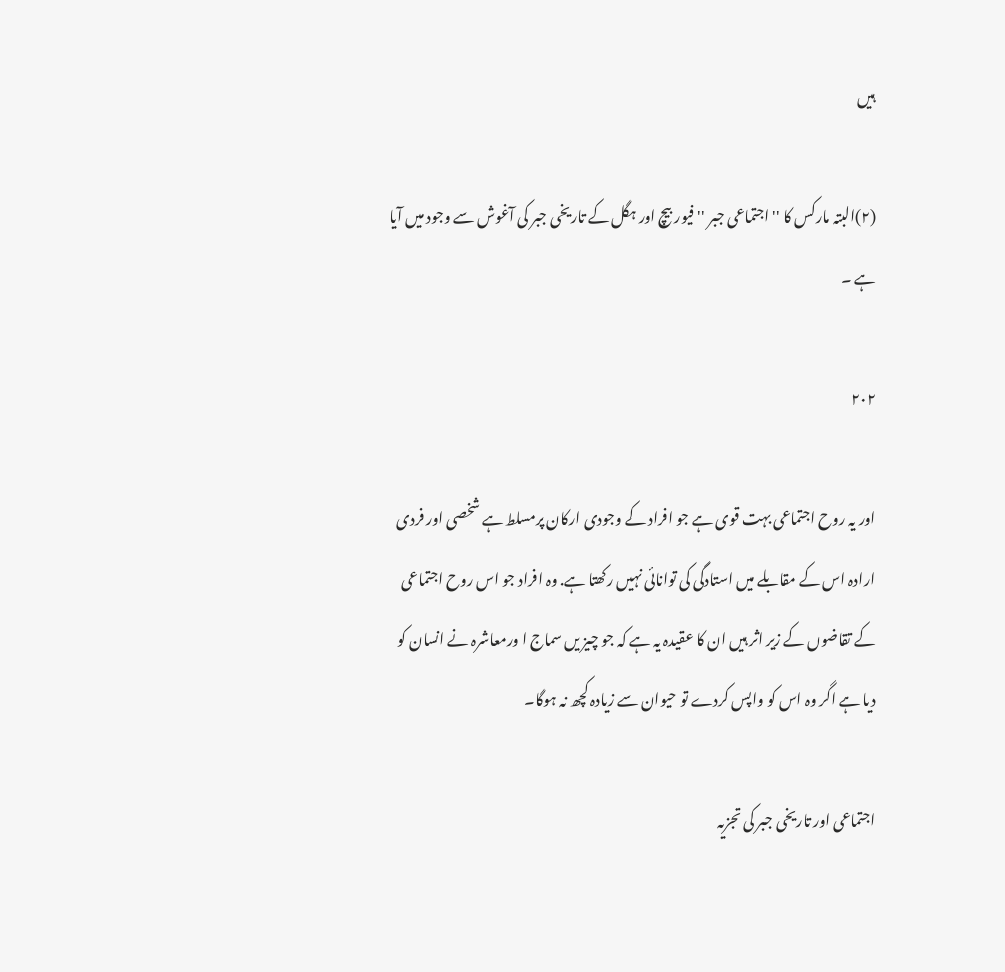ہیں

(۲)البتہ مارکس کا ''اجتماعی جبر '' فیور بیچ اور ہگل کے تاریخی جبر کی آغوش سے وجود میں آیا ہے ۔

۲۰۲

اور یہ روح اجتماعی بہت قوی ہے جو افراد کے وجودی ارکان پرمسلط ہے شخصی اور فردی ارادہ اس کے مقابلے میں استادگی کی توانائی نہیں رکھتا ہے. وہ افراد جو اس روح اجتماعی کے تقاضوں کے زیر اثر ہیں ان کا عقیدہ یہ ہے کہ جو چیز یں سماج ا ورمعاشرہ نے انسان کو دیا ہے اگر وہ اس کو واپس کردے تو حیوان سے زیادہ کچھ نہ ہوگا۔

اجتماعی اور تاریخی جبر کی تجزیہ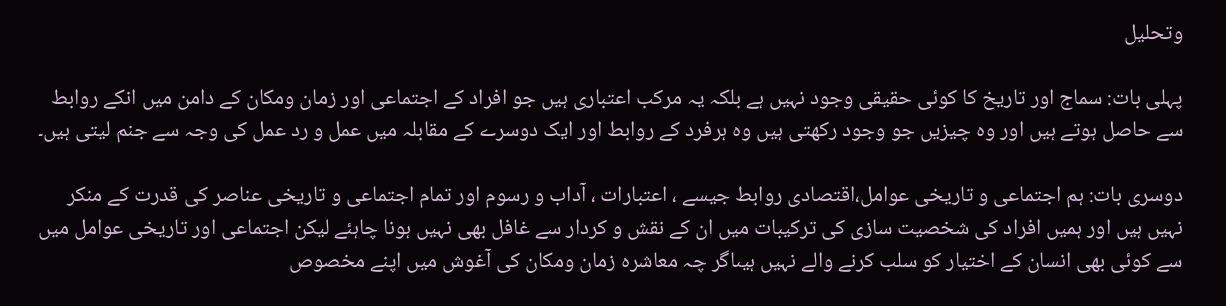وتحلیل

پہلی بات: سماج اور تاریخ کا کوئی حقیقی وجود نہیں ہے بلکہ یہ مرکب اعتباری ہیں جو افراد کے اجتماعی اور زمان ومکان کے دامن میں انکے روابط سے حاصل ہوتے ہیں اور وہ چیزیں جو وجود رکھتی ہیں وہ ہرفرد کے روابط اور ایک دوسرے کے مقابلہ میں عمل و رد عمل کی وجہ سے جنم لیتی ہیں۔

دوسری بات: ہم اجتماعی و تاریخی عوامل،اقتصادی روابط جیسے ، اعتبارات ، آداب و رسوم اور تمام اجتماعی و تاریخی عناصر کی قدرت کے منکر نہیں ہیں اور ہمیں افراد کی شخصیت سازی کی ترکیبات میں ان کے نقش و کردار سے غافل بھی نہیں ہونا چاہئے لیکن اجتماعی اور تاریخی عوامل میں سے کوئی بھی انسان کے اختیار کو سلب کرنے والے نہیں ہیںاگر چہ معاشرہ زمان ومکان کی آغوش میں اپنے مخصوص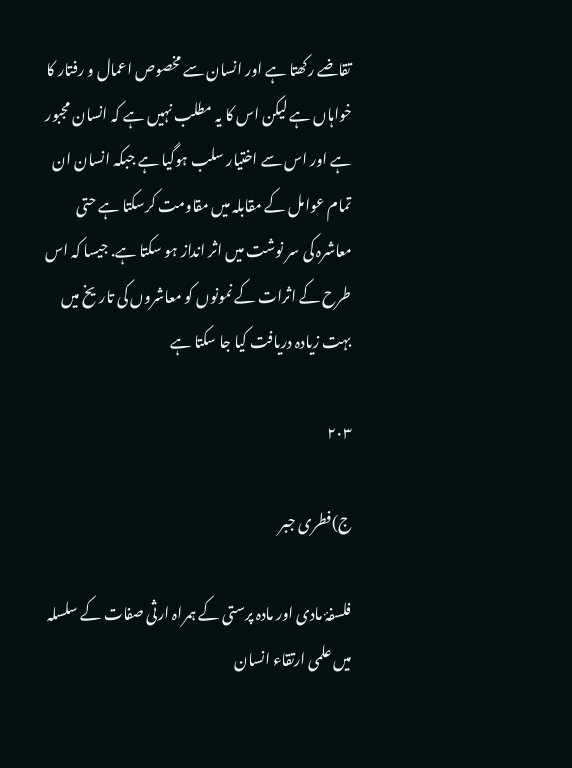تقاضے رکھتا ہے اور انسان سے مخصوص اعمال و رفتار کا خواہاں ہے لیکن اس کا یہ مطلب نہیں ہے کہ انسان مجبور ہے اور اس سے اختیار سلب ہوگیا ہے جبکہ انسان ان تمام عوامل کے مقابلہ میں مقاومت کرسکتا ہے حتی معاشرہ کی سر نوشت میں اثر انداز ہو سکتا ہے. جیسا کہ اس طرح کے اثرات کے نمونوں کو معاشروں کی تاریخ میں بہت زیادہ دریافت کیا جا سکتا ہے

۲۰۳

ج)فطری جبر

فلسفۂ مادی اور مادہ پرستی کے ہمراہ ارثی صفات کے سلسلہ میں علمی ارتقاء انسان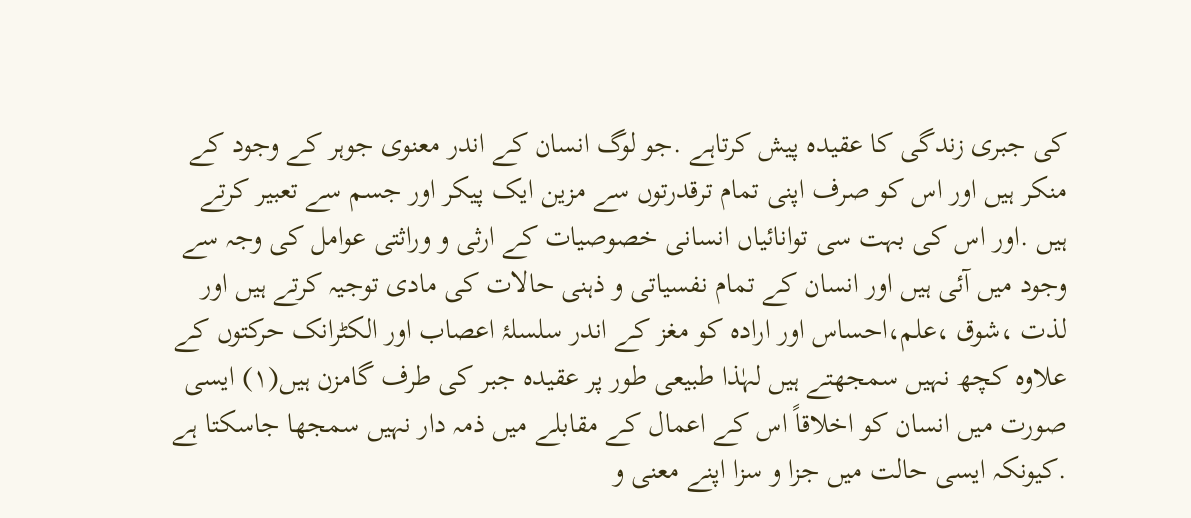کی جبری زندگی کا عقیدہ پیش کرتاہے .جو لوگ انسان کے اندر معنوی جوہر کے وجود کے منکر ہیں اور اس کو صرف اپنی تمام ترقدرتوں سے مزین ایک پیکر اور جسم سے تعبیر کرتے ہیں .اور اس کی بہت سی توانائیاں انسانی خصوصیات کے ارثی و وراثتی عوامل کی وجہ سے وجود میں آئی ہیں اور انسان کے تمام نفسیاتی و ذہنی حالات کی مادی توجیہ کرتے ہیں اور لذت ،شوق ،علم،احساس اور ارادہ کو مغز کے اندر سلسلۂ اعصاب اور الکٹرانک حرکتوں کے علاوہ کچھ نہیں سمجھتے ہیں لہٰذا طبیعی طور پر عقیدہ جبر کی طرف گامزن ہیں(۱) ایسی صورت میں انسان کو اخلاقاً اس کے اعمال کے مقابلے میں ذمہ دار نہیں سمجھا جاسکتا ہے .کیونکہ ایسی حالت میں جزا و سزا اپنے معنی و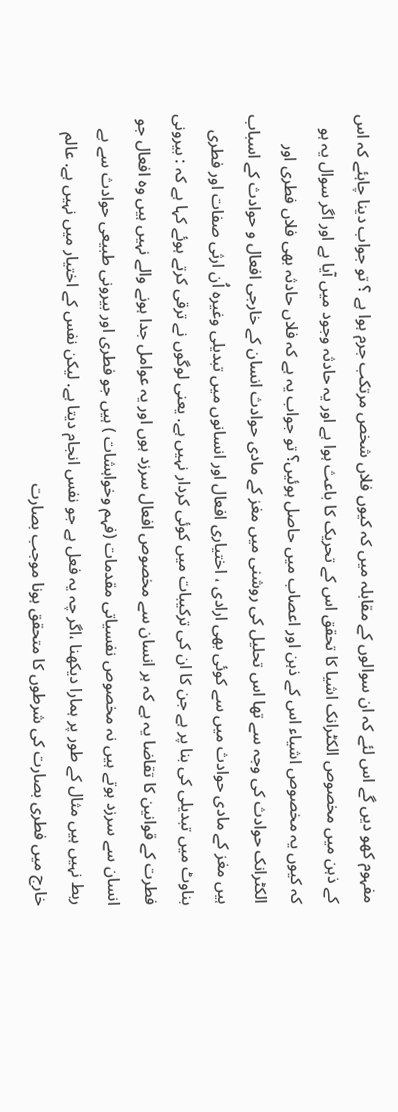مفہوم کھو دیں گے اس لئے کہ ان سوالوں کے مقابلہ میں کہ کیوں فلاں شخص مرتکب جرم ہوا ہے ؟ تو جواب دینا چاہئے کہ اس کے ذہن میں مخصوص الکٹرانک اشیا کا تحقق اس کے تحریک کا باعث ہوا ہے اور یہ حادثہ وجود میں آیا ہے اور اگر سوال یہ ہو کہ کیوں یہ مخصوص اشیاء اس کے ذہن اور اعصاب میں حاصل ہوئیں؟ تو جواب یہ ہے کہ فلاں حادثہ بھی فلاں فطری اور الکٹرانک حوادث کی وجہ سے تھا اس تحلیل کی روشنی میں مغز کے مادی حوادث انسان کے خارجی افعال و حوادث کے اسباب ہیں مغز کے مادی حوادث میں سے کوئی بھی ارادی ، اختیاری افعال اور انسانوں میں تبدیلی وغیرہ اُن ارثی صفات اور فطری بناوٹ میں تبدیلی کی بنا پر ہے جن کا ان کی ترکیبات میں کوئی کردار نہیں ہے. یعنی لوگوں نے ترقی کرتے ہوئے کہا ہے کہ : بیرونی فطرت کے قوانین کا تقاضا یہ ہے کہ ہر انسان سے مخصوص افعال سرزد ہوں اور یہ عوامل جدا ہونے والے نہیں ہیں وہ افعال جو انسان سے سرزد ہوتے ہیں نہ مخصوص نفسیاتی مقدمات (فہم وخواہشات ) ہیں جو فطری اور بیرونی طبیعی حوادث سے بے ربط نہیں ہیں مثال کے طور پر ہمارا دیکھنا ،اگر چہ یہ فعل ہے جو نفس انجام دیتا ہے. لیکن نفس کے اختیار میں نہیں ہے. عالم خارج میں فطری بصارت کی شرطوں کا متحقق ہونا موجب بصارت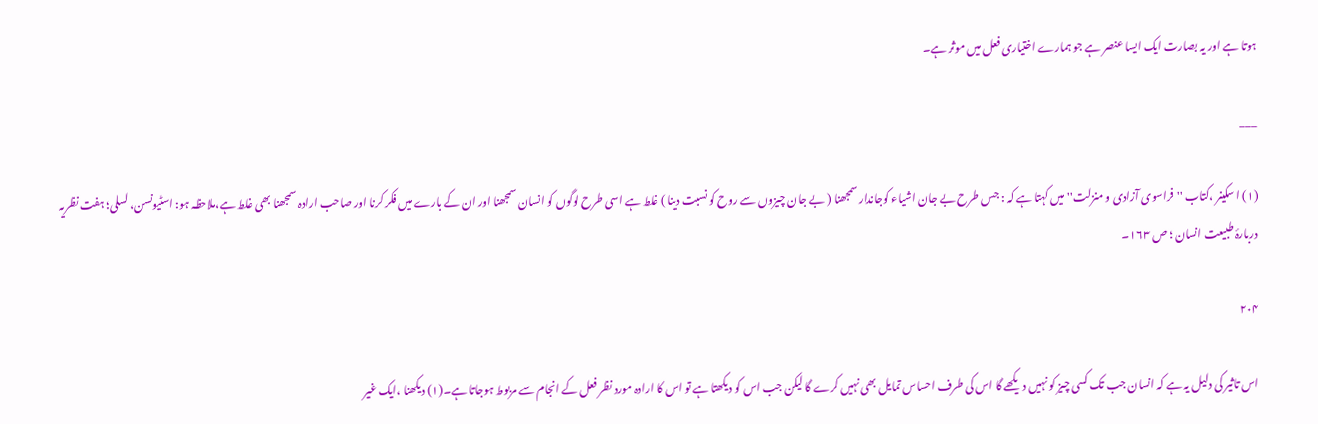ہوتا ہے اور یہ بصارت ایک ایسا عنصر ہے جو ہمارے اختیاری فعل میں موثر ہے۔

___

(۱) ا سکینر ،کتاب ''فراسوی آزادی و منزلت''میں کہتا ہے کہ : جس طرح بے جان اشیاء کوجاندار سمجھنا ( بے جان چیزوں سے روح کو نسبت دینا ) غلط ہے اسی طرح لوگوں کو انسان سمجھنا اور ان کے بارے میں فکر کرنا اور صاحب ارادہ سمجھنا بھی غلط ہے،ملاحظہ ہو: اسٹیونسن، لسلی؛ ہفت نظریہ دربارۂ طبیعت انسان ؛ ص ۱۶۳۔

۲۰۴

اس تاثیر کی دلیل یہ ہے کہ انسان جب تک کسی چیز کو نہیں دیکھے گا اس کی طرف احساس تمایل بھی نہیں کرے گا لیکن جب اس کو دیکھتا ہے تو اس کا ارادہ مورد نظر فعل کے انجام سے مربوط ہوجاتا ہے۔(۱) دیکھنا ،ایک غیر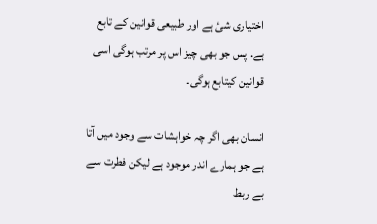اختیاری شیٔ ہے اور طبیعی قوانین کے تابع ہے. پس جو بھی چیز اس پر مرتب ہوگی اسی قوانین کیتابع ہوگی۔

انسان بھی اگر چہ خواہشات سے وجود میں آتا ہے جو ہمارے اندر موجود ہے لیکن فطرت سے بے ربط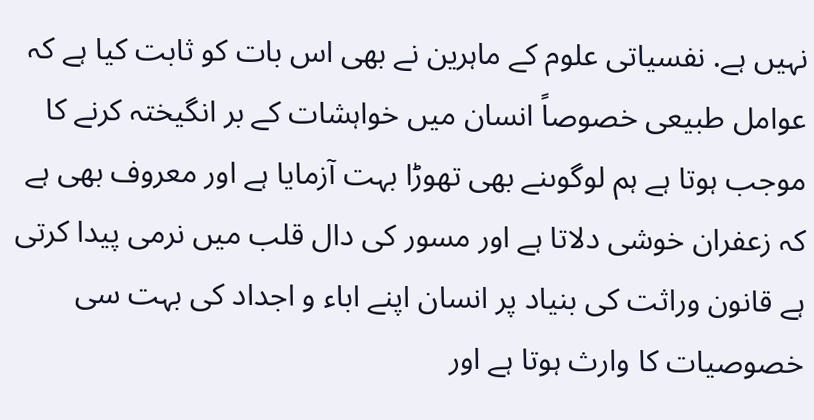نہیں ہے. نفسیاتی علوم کے ماہرین نے بھی اس بات کو ثابت کیا ہے کہ عوامل طبیعی خصوصاً انسان میں خواہشات کے بر انگیختہ کرنے کا موجب ہوتا ہے ہم لوگوںنے بھی تھوڑا بہت آزمایا ہے اور معروف بھی ہے کہ زعفران خوشی دلاتا ہے اور مسور کی دال قلب میں نرمی پیدا کرتی ہے قانون وراثت کی بنیاد پر انسان اپنے اباء و اجداد کی بہت سی خصوصیات کا وارث ہوتا ہے اور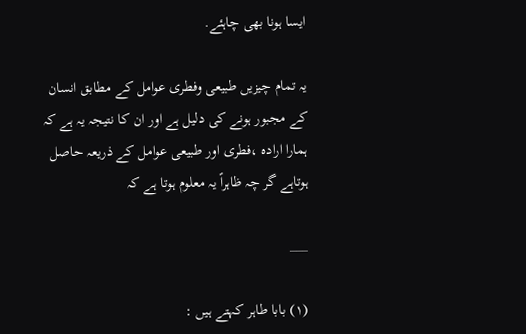ایسا ہونا بھی چاہئے.

یہ تمام چیزیں طبیعی وفطری عوامل کے مطابق انسان کے مجبور ہونے کی دلیل ہے اور ان کا نتیجہ یہ ہے کہ ہمارا ارادہ ،فطری اور طبیعی عوامل کے ذریعہ حاصل ہوتاہے گر چہ ظاہراً یہ معلوم ہوتا ہے کہ

___

(۱) بابا طاہر کہتے ہیں :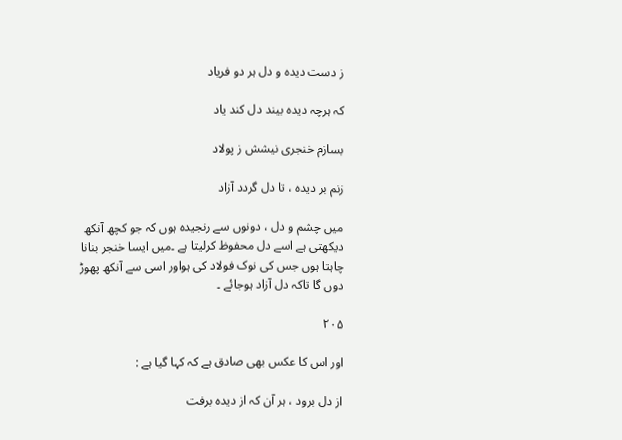ز دست دیدہ و دل ہر دو فریاد

کہ ہرچہ دیدہ بیند دل کند یاد

بسازم خنجری نیشش ز پولاد

زنم بر دیدہ ، تا دل گردد آزاد

میں چشم و دل ، دونوں سے رنجیدہ ہوں کہ جو کچھ آنکھ دیکھتی ہے اسے دل محفوظ کرلیتا ہے ۔میں ایسا خنجر بنانا چاہتا ہوں جس کی نوک فولاد کی ہواور اسی سے آنکھ پھوڑ دوں گا تاکہ دل آزاد ہوجائے ۔

۲۰۵

اور اس کا عکس بھی صادق ہے کہ کہا گیا ہے :

از دل برود ، ہر آن کہ از دیدہ برفت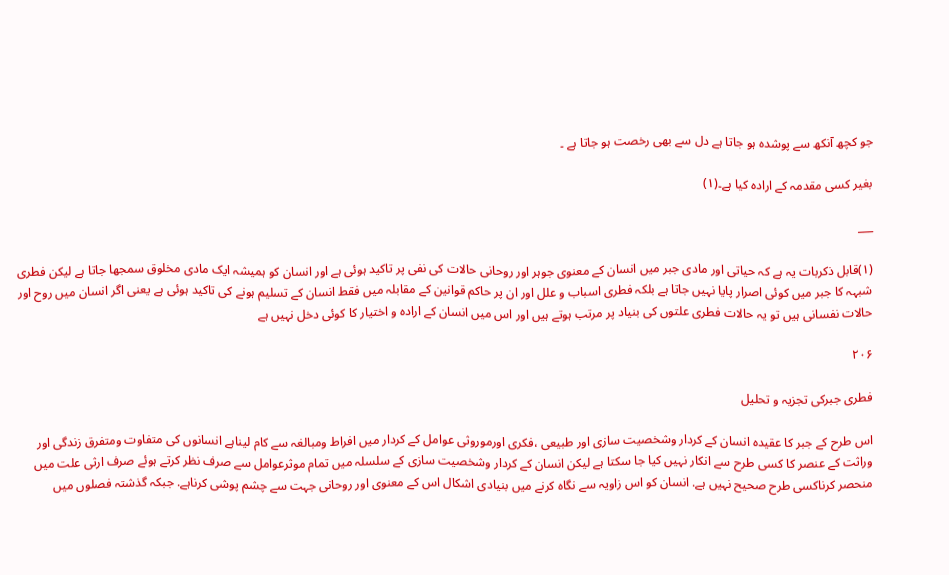جو کچھ آنکھ سے پوشدہ ہو جاتا ہے دل سے بھی رخصت ہو جاتا ہے ۔

بغیر کسی مقدمہ کے ارادہ کیا ہے۔(۱)

___

(۱)قابل ذکربات یہ ہے کہ حیاتی اور مادی جبر میں انسان کے معنوی جوہر اور روحانی حالات کی نفی پر تاکید ہوئی ہے اور انسان کو ہمیشہ ایک مادی مخلوق سمجھا جاتا ہے لیکن فطری شبہہ کا جبر میں کوئی اصرار پایا نہیں جاتا ہے بلکہ فطری اسباب و علل اور ان پر حاکم قوانین کے مقابلہ میں فقط انسان کے تسلیم ہونے کی تاکید ہوئی ہے یعنی اگر انسان میں روح اور حالات نفسانی ہیں تو یہ حالات فطری علتوں کی بنیاد پر مرتب ہوتے ہیں اور اس میں انسان کے ارادہ و اختیار کا کوئی دخل نہیں ہے

۲۰۶

فطری جبرکی تجزیہ و تحلیل

اس طرح کے جبر کا عقیدہ انسان کے کردار وشخصیت سازی اور طبیعی ،فکری اورموروثی عوامل کے کردار میں افراط ومبالغہ سے کام لیناہے انسانوں کی متفاوت ومتفرق زندگی اور وراثت کے عنصر کا کسی طرح سے انکار نہیں کیا جا سکتا ہے لیکن انسان کے کردار وشخصیت سازی کے سلسلہ میں تمام موثرعوامل سے صرف نظر کرتے ہوئے صرف ارثی علت میں منحصر کرناکسی طرح صحیح نہیں ہے. انسان کو اس زاویہ سے نگاہ کرنے میں بنیادی اشکال اس کے معنوی اور روحانی جہت سے چشم پوشی کرناہے. جبکہ گذشتہ فصلوں میں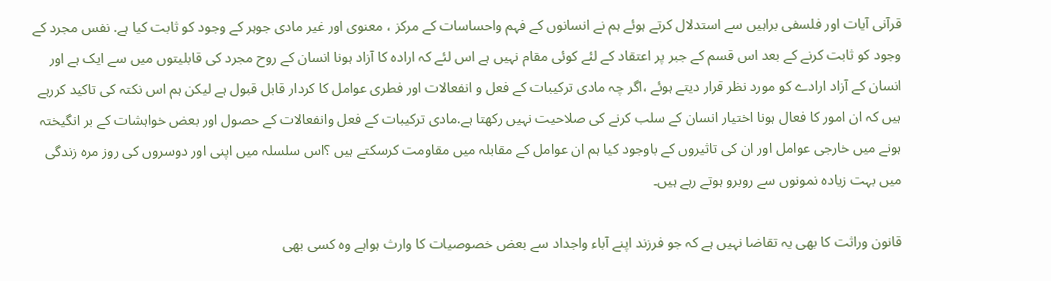قرآنی آیات اور فلسفی براہیں سے استدلال کرتے ہوئے ہم نے انسانوں کے فہم واحساسات کے مرکز ، معنوی اور غیر مادی جوہر کے وجود کو ثابت کیا ہے. نفس مجرد کے وجود کو ثابت کرنے کے بعد اس قسم کے جبر پر اعتقاد کے لئے کوئی مقام نہیں ہے اس لئے کہ ارادہ کا آزاد ہونا انسان کے روح مجرد کی قابلیتوں میں سے ایک ہے اور انسان کے آزاد ارادے کو مورد نظر قرار دیتے ہوئے ،اگر چہ مادی ترکیبات کے فعل و انفعالات اور فطری عوامل کا کردار قابل قبول ہے لیکن ہم اس نکتہ کی تاکید کررہے ہیں کہ ان امور کا فعال ہونا اختیار انسان کے سلب کرنے کی صلاحیت نہیں رکھتا ہے.مادی ترکیبات کے فعل وانفعالات کے حصول اور بعض خواہشات کے بر انگیختہ ہونے میں خارجی عوامل اور ان کی تاثیروں کے باوجود کیا ہم ان عوامل کے مقابلہ میں مقاومت کرسکتے ہیں ؟اس سلسلہ میں اپنی اور دوسروں کی روز مرہ زندگی میں بہت زیادہ نمونوں سے روبرو ہوتے رہے ہیں۔

قانون وراثت کا بھی یہ تقاضا نہیں ہے کہ جو فرزند اپنے آباء واجداد سے بعض خصوصیات کا وارث ہواہے وہ کسی بھی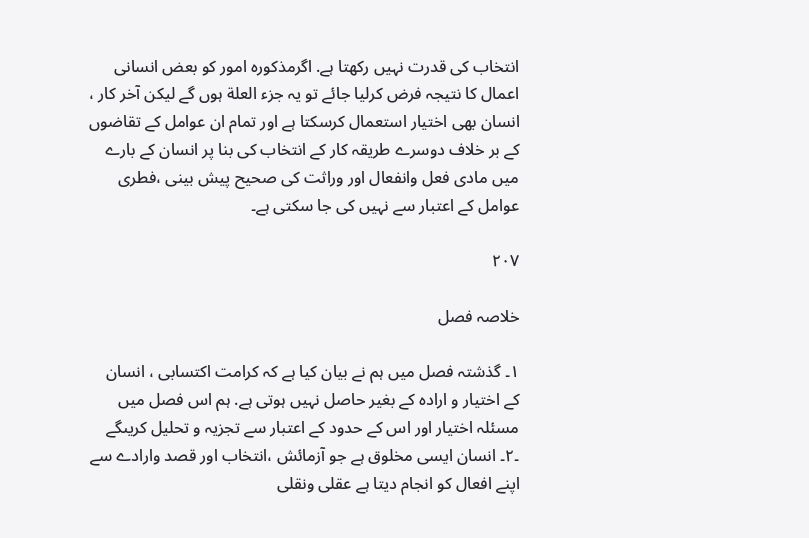انتخاب کی قدرت نہیں رکھتا ہے. اگرمذکورہ امور کو بعض انسانی اعمال کا نتیجہ فرض کرلیا جائے تو یہ جزء العلة ہوں گے لیکن آخر کار ، انسان بھی اختیار استعمال کرسکتا ہے اور تمام ان عوامل کے تقاضوں کے بر خلاف دوسرے طریقہ کار کے انتخاب کی بنا پر انسان کے بارے میں مادی فعل وانفعال اور وراثت کی صحیح پیش بینی ،فطری عوامل کے اعتبار سے نہیں کی جا سکتی ہے۔

۲۰۷

خلاصہ فصل

۱۔ گذشتہ فصل میں ہم نے بیان کیا ہے کہ کرامت اکتسابی ، انسان کے اختیار و ارادہ کے بغیر حاصل نہیں ہوتی ہے. ہم اس فصل میں مسئلہ اختیار اور اس کے حدود کے اعتبار سے تجزیہ و تحلیل کریںگے ۔۲۔ انسان ایسی مخلوق ہے جو آزمائش ،انتخاب اور قصد وارادے سے اپنے افعال کو انجام دیتا ہے عقلی ونقلی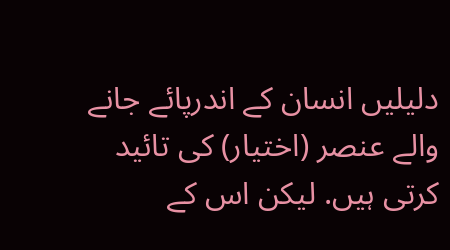دلیلیں انسان کے اندرپائے جانے والے عنصر (اختیار) کی تائید کرتی ہیں. لیکن اس کے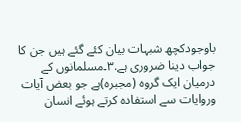باوجودکچھ شبہات بیان کئے گئے ہیں جن کا جواب دینا ضروری ہے.۳۔مسلمانوں کے درمیان ایک گروہ (مجبرہ)ہے جو بعض آیات وروایات سے استفادہ کرتے ہوئے انسان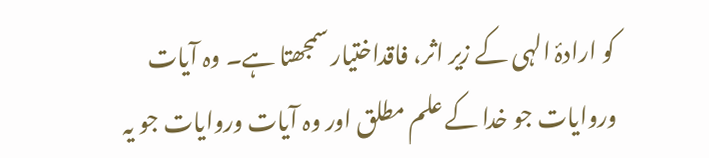کو ارادۂ الہی کے زیر اثر، فاقداختیار سمجھتا ہے۔ وہ آیات وروایات جو خدا کے علم مطلق اور وہ آیات وروایات جو یہ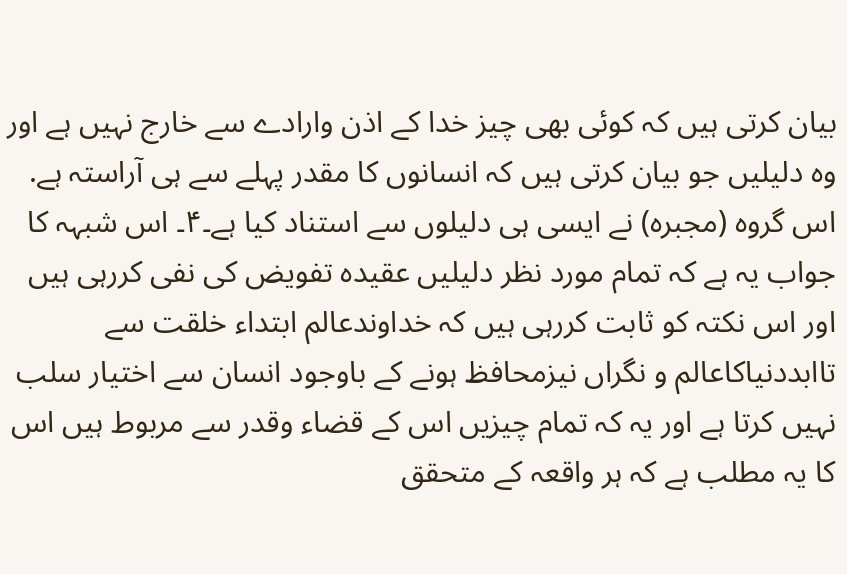بیان کرتی ہیں کہ کوئی بھی چیز خدا کے اذن وارادے سے خارج نہیں ہے اور وہ دلیلیں جو بیان کرتی ہیں کہ انسانوں کا مقدر پہلے سے ہی آراستہ ہے. اس گروہ (مجبرہ) نے ایسی ہی دلیلوں سے استناد کیا ہے۔۴۔ اس شبہہ کا جواب یہ ہے کہ تمام مورد نظر دلیلیں عقیدہ تفویض کی نفی کررہی ہیں اور اس نکتہ کو ثابت کررہی ہیں کہ خداوندعالم ابتداء خلقت سے تاابددنیاکاعالم و نگراں نیزمحافظ ہونے کے باوجود انسان سے اختیار سلب نہیں کرتا ہے اور یہ کہ تمام چیزیں اس کے قضاء وقدر سے مربوط ہیں اس کا یہ مطلب ہے کہ ہر واقعہ کے متحقق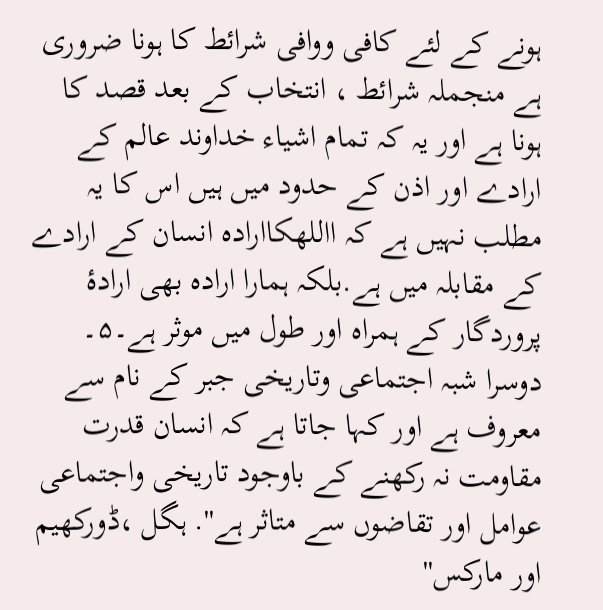ہونے کے لئے کافی ووافی شرائط کا ہونا ضروری ہے منجملہ شرائط ، انتخاب کے بعد قصد کا ہونا ہے اور یہ کہ تمام اشیاء خداوند عالم کے ارادے اور اذن کے حدود میں ہیں اس کا یہ مطلب نہیں ہے کہ االلهکاارادہ انسان کے ارادے کے مقابلہ میں ہے.بلکہ ہمارا ارادہ بھی ارادۂ پروردگار کے ہمراہ اور طول میں موثر ہے۔۵۔ دوسرا شبہ اجتماعی وتاریخی جبر کے نام سے معروف ہے اور کہا جاتا ہے کہ انسان قدرت مقاومت نہ رکھنے کے باوجود تاریخی واجتماعی عوامل اور تقاضوں سے متاثر ہے''. ہگل ،ڈورکھیم اور مارکس''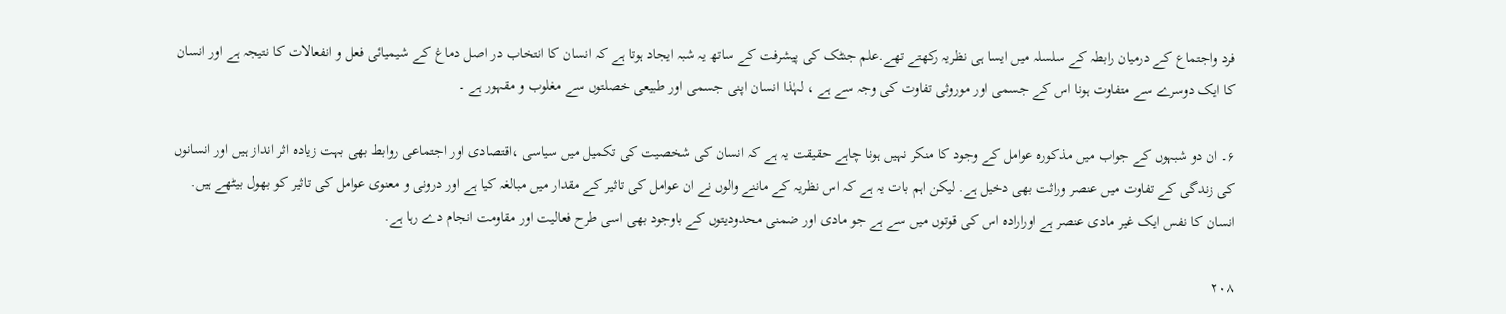فرد واجتماع کے درمیان رابطہ کے سلسلہ میں ایسا ہی نظریہ رکھتے تھے.علم جنٹک کی پیشرفت کے ساتھ یہ شبہ ایجاد ہوتا ہے کہ انسان کا انتخاب در اصل دماغ کے شیمیائی فعل و انفعالات کا نتیجہ ہے اور انسان کا ایک دوسرے سے متفاوت ہونا اس کے جسمی اور موروثی تفاوت کی وجہ سے ہے ، لہٰذا انسان اپنی جسمی اور طبیعی خصلتوں سے مغلوب و مقہور ہے ۔

۶۔ ان دو شبہوں کے جواب میں مذکورہ عوامل کے وجود کا منکر نہیں ہونا چاہے حقیقت یہ ہے کہ انسان کی شخصیت کی تکمیل میں سیاسی ،اقتصادی اور اجتماعی روابط بھی بہت زیادہ اثر انداز ہیں اور انسانوں کی زندگی کے تفاوت میں عنصر وراثت بھی دخیل ہے. لیکن اہم بات یہ ہے کہ اس نظریہ کے ماننے والوں نے ان عوامل کی تاثیر کے مقدار میں مبالغہ کیا ہے اور درونی و معنوی عوامل کی تاثیر کو بھول بیٹھے ہیں. انسان کا نفس ایک غیر مادی عنصر ہے اورارادہ اس کی قوتوں میں سے ہے جو مادی اور ضمنی محدودیتوں کے باوجود بھی اسی طرح فعالیت اور مقاومت انجام دے رہا ہے.

۲۰۸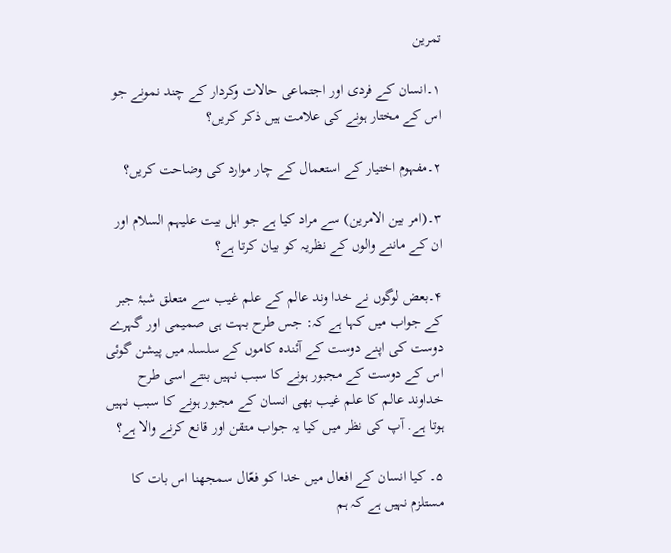تمرین

۱۔انسان کے فردی اور اجتماعی حالات وکردار کے چند نمونے جو اس کے مختار ہونے کی علامت ہیں ذکر کریں؟

۲۔مفہوم اختیار کے استعمال کے چار موارد کی وضاحت کریں؟

۳۔(امر بین الامرین) سے مراد کیا ہے جو اہل بیت علیہم السلام اور ان کے ماننے والوں کے نظریہ کو بیان کرتا ہے؟

۴۔بعض لوگوں نے خدا وند عالم کے علم غیب سے متعلق شبۂ جبر کے جواب میں کہا ہے کہ: جس طرح بہت ہی صمیمی اور گہرے دوست کی اپنے دوست کے آئندہ کاموں کے سلسلہ میں پیشن گوئی اس کے دوست کے مجبور ہونے کا سبب نہیں بنتے اسی طرح خداوند عالم کا علم غیب بھی انسان کے مجبور ہونے کا سبب نہیں ہوتا ہے. آپ کی نظر میں کیا یہ جواب متقن اور قانع کرنے والا ہے؟

۵۔ کیا انسان کے افعال میں خدا کو فعّال سمجھنا اس بات کا مستلزم نہیں ہے کہ ہم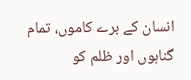انسان کے برے کاموں، تمام گناہوں اور ظلم کو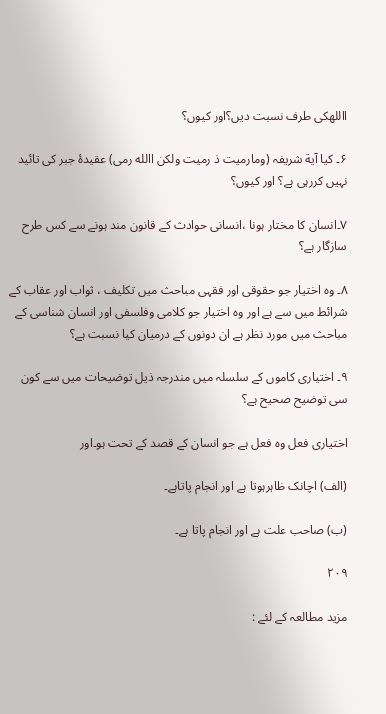االلهکی طرف نسبت دیں؟اور کیوں؟

۶۔ کیا آیة شریفہ (ومارمیت ذ رمیت ولکن االله رمی) عقیدۂ جبر کی تائید نہیں کررہی ہے؟ اور کیوں؟

۷۔انسان کا مختار ہونا ،انسانی حوادث کے قانون مند ہونے سے کس طرح سازگار ہے؟

۸۔ وہ اختیار جو حقوقی اور فقہی مباحث میں تکلیف ، ثواب اور عقاب کے شرائط میں سے ہے اور وہ اختیار جو کلامی وفلسفی اور انسان شناسی کے مباحث میں مورد نظر ہے ان دونوں کے درمیان کیا نسبت ہے؟

۹۔ اختیاری کاموں کے سلسلہ میں مندرجہ ذیل توضیحات میں سے کون سی توضیح صحیح ہے؟

اختیاری فعل وہ فعل ہے جو انسان کے قصد کے تحت ہو۔اور

(الف) اچانک ظاہرہوتا ہے اور انجام پاتاہے۔

(ب) صاحب علت ہے اور انجام پاتا ہے۔

۲۰۹

مزید مطالعہ کے لئے :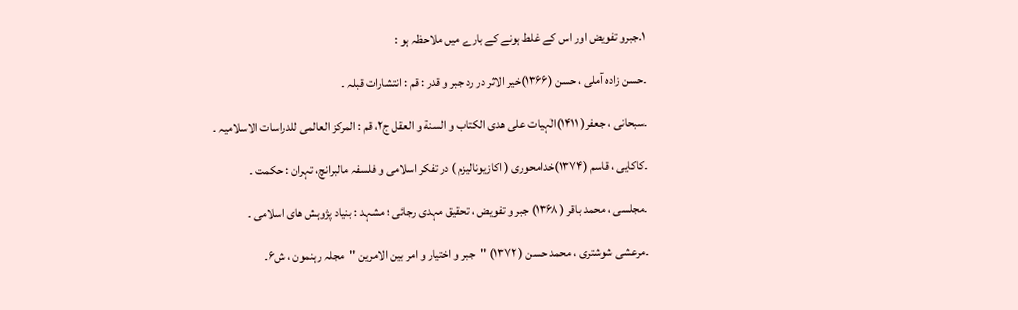۱.جبرو تفویض اور اس کے غلط ہونے کے بارے میں ملاحظہ ہو :

۔حسن زادہ آملی ، حسن (۱۳۶۶)خیر الاثر در رد جبر و قدر : قم : انتشارات قبلہ ۔

۔سبحانی ، جعفر( ۱۴۱۱)الٰہیات علی ھدی الکتاب و السنة و العقل ج۲، قم : المرکز العالمی للدراسات الاسلامیہ ۔

۔کاکایی ، قاسم (۱۳۷۴)خدامحوری ( اکازیونالیزم ) در تفکر اسلامی و فلسفہ مالبرانچ، تہران : حکمت ۔

۔مجلسی ، محمد باقر ( ۱۳۶۸) جبر و تفویض ، تحقیق مہدی رجائی ؛ مشہد : بنیاد پژوہش ھای اسلامی ۔

۔مرعشی شوشتری ، محمد حسن ( ۱۳۷۲) ''جبر و اختیار و امر بین الامرین ''مجلہ رہنمون ، ش۶۔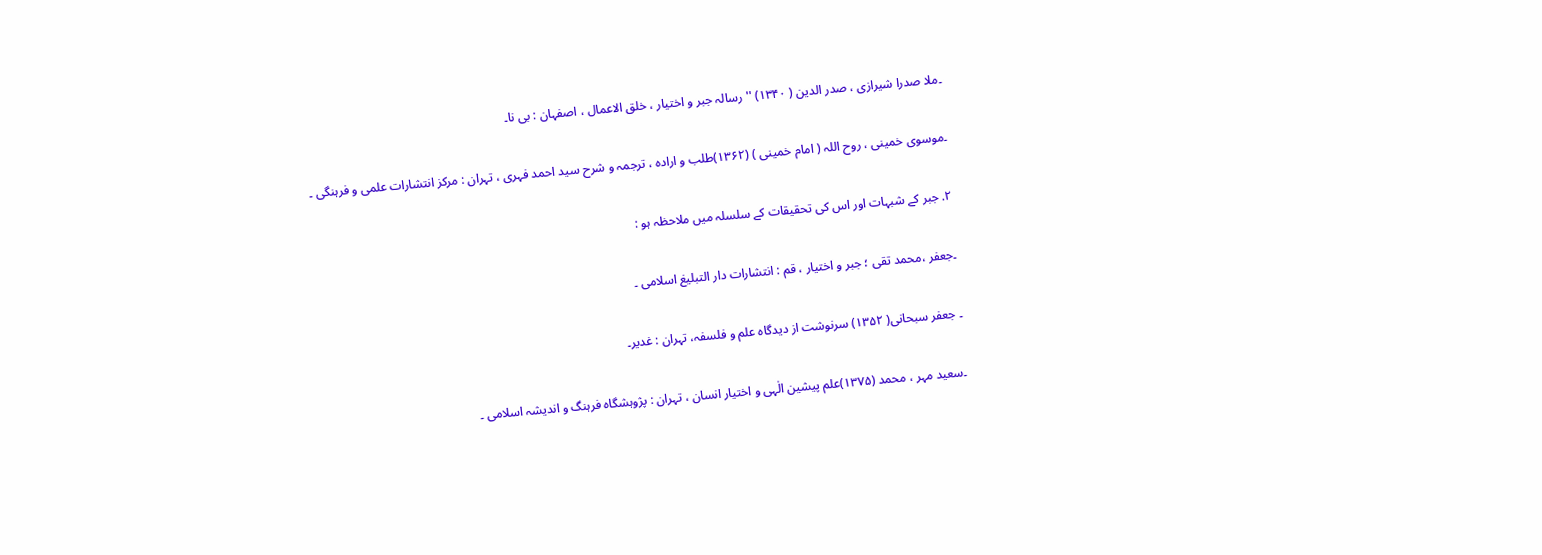۔ملا صدرا شیرازی ، صدر الدین ( ۱۳۴۰) '' رسالہ جبر و اختیار ، خلق الاعمال ، اصفہان : بی نا۔

۔موسوی خمینی ، روح اللہ ( امام خمینی ) (۱۳۶۲)طلب و ارادہ ، ترجمہ و شرح سید احمد فہری ، تہران : مرکز انتشارات علمی و فرہنگی ۔

۲. جبر کے شبہات اور اس کی تحقیقات کے سلسلہ میں ملاحظہ ہو :

۔جعفر ،محمد تقی ؛ جبر و اختیار ، قم : انتشارات دار التبلیغ اسلامی ۔

۔ جعفر سبحانی( ۱۳۵۲) سرنوشت از دیدگاہ علم و فلسفہ، تہران : غدیر۔

۔سعید مہر ، محمد (۱۳۷۵)علم پیشین الٰہی و اختیار انسان ، تہران : پژوہشگاہ فرہنگ و اندیشہ اسلامی ۔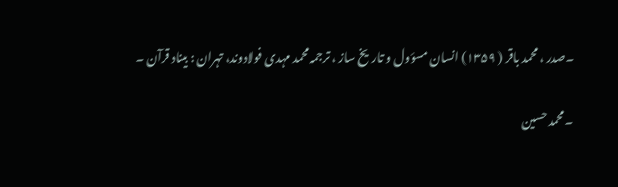۔صدر ، محمد باقر ( ۱۳۵۹) انسان مسؤول و تاریخ ساز ، ترجمہ محمد مہدی فولادوند، تہران : بیناد قرآن ۔

۔محمد حسین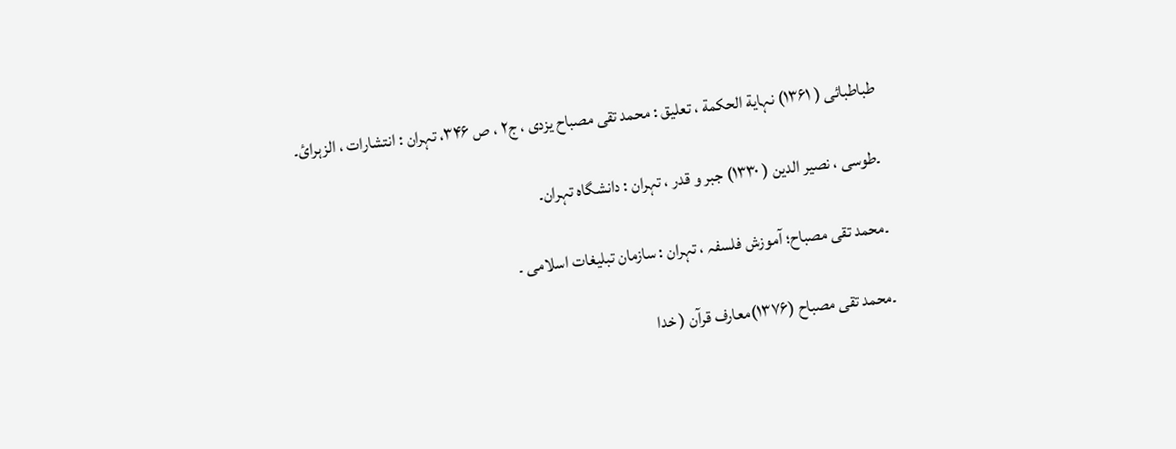طباطبائی ( ۱۳۶۱) نہایة الحکمة ، تعلیق : محمد تقی مصباح یزدی ، ج۲ ، ص ۳۴۶، تہران : انتشارات ، الزہرائ۔

۔طوسی ، نصیر الدین ( ۱۳۳۰) جبر و قدر ، تہران : دانشگاہ تہران۔

۔محمد تقی مصباح؛ آموزش فلسفہ ، تہران : سازمان تبلیغات اسلامی ۔

۔محمد تقی مصباح (۱۳۷۶)معارف قرآن ( خدا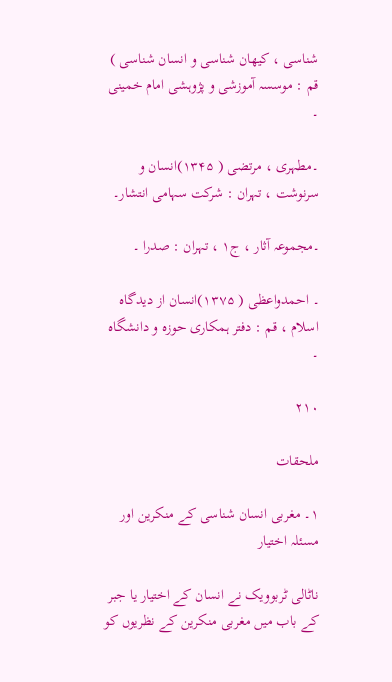شناسی ، کیھان شناسی و انسان شناسی ) قم : موسسہ آموزشی و پژوہشی امام خمینی ۔

۔مطہری ، مرتضی ( ۱۳۴۵)انسان و سرنوشت ، تہران : شرکت سہامی انتشار۔

۔مجموعہ آثار ، ج۱ ، تہران : صدرا ۔

۔ احمدواعظی ( ۱۳۷۵)انسان از دیدگاہ اسلام ، قم : دفتر ہمکاری حوزہ و دانشگاہ ۔

۲۱۰

ملحقات

۱۔ مغربی انسان شناسی کے منکرین اور مسئلہ اختیار

ناٹالی ٹربوویک نے انسان کے اختیار یا جبر کے باب میں مغربی منکرین کے نظریوں کو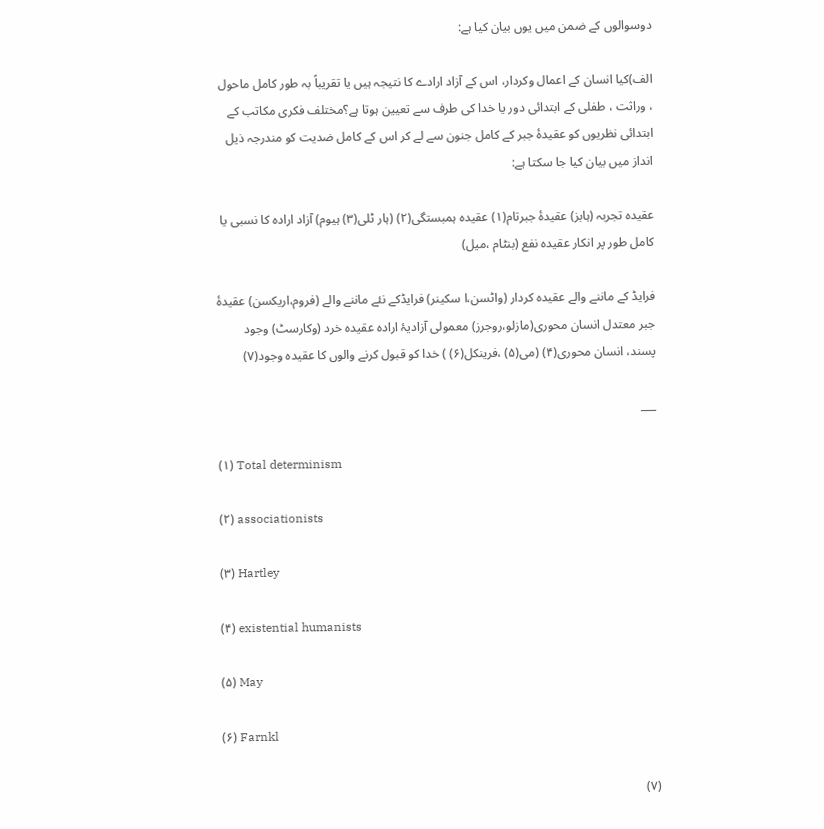دوسوالوں کے ضمن میں یوں بیان کیا ہے:

الف)کیا انسان کے اعمال وکردار، اس کے آزاد ارادے کا نتیجہ ہیں یا تقریباً بہ طور کامل ماحول ، وراثت ، طفلی کے ابتدائی دور یا خدا کی طرف سے تعیین ہوتا ہے؟مختلف فکری مکاتب کے ابتدائی نظریوں کو عقیدۂ جبر کے کامل جنون سے لے کر اس کے کامل ضدیت کو مندرجہ ذیل انداز میں بیان کیا جا سکتا ہے:

عقیدہ تجربہ (ہابز) عقیدۂ جبرتام(۱) عقیدہ ہمبستگی(۲) (ہار ٹلی(۳) ہیوم) آزاد ارادہ کا نسبی یا کامل طور پر انکار عقیدہ نفع (بنٹام ،میل)

فرایڈ کے ماننے والے عقیدہ کردار (واٹسن،ا سکینر) فرایڈکے نئے ماننے والے (فروم،اریکسن) عقیدۂ جبر معتدل انسان محوری(مازلو،روجرز) معمولی آزادیۂ ارادہ عقیدہ خرد (وکارسٹ) وجود پسند، انسان محوری(۴) (می(۵) ،فرینکل(۶) ) خدا کو قبول کرنے والوں کا عقیدہ وجود(۷)

___

(۱) Total determinism

(۲) associationists

(۳) Hartley

(۴) existential humanists

(۵) May

(۶) Farnkl

(۷)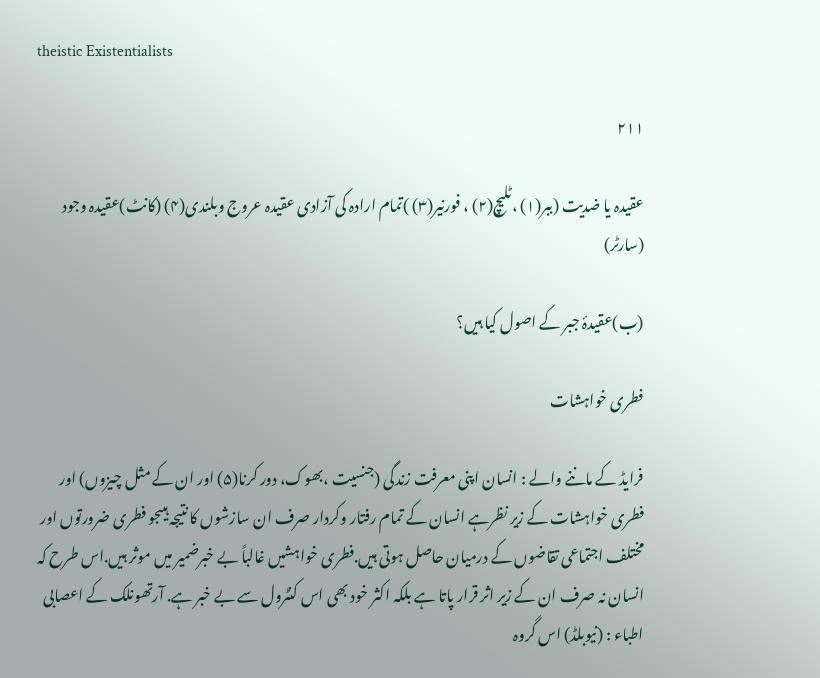theistic Existentialists

۲۱۱

عقیدہ یا ضدیت (ببر(۱) ،ٹلیچ(۲) ، فورنیر(۳) )تمام ارادہ کی آزادی عقیدہ عروج وبلندی(۴) (کانٹ)عقیدہ وجود (سارٹر)

(ب)عقیدۂ جبر کے اصول کیا ہیں؟

فطری خواہشات

فرایڈ کے ماننے والے : انسان اپنی معرفت زندگی (جنسیت ،بھوک، دور کرنا(۵) اور ان کے مثل چیزوں) اور فطری خواہشات کے زیر نظرہے انسان کے تمام رفتار وکردار صرف ان سازشوں کا نتیجہ ہیںجو فطری ضرورتوں اور مختلف اجتماعی تقاضوں کے درمیان حاصل ہوتی ہیں.فطری خواہشیں غالباً بے خبرضمیر میں موثر ہیں.اس طرح کہ انسان نہ صرف ان کے زیر اثر قرار پاتا ہے بلکہ اکثر خود بھی اس کنٹرول سے بے خبر ہے. آرتھونلک کے اعصابی اطباء : (نیوبلڈ) اس گروہ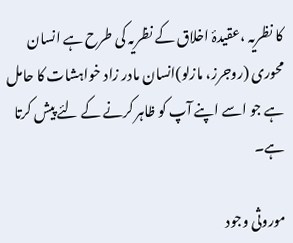کا نظریہ ،عقیدۂ اخلاق کے نظریہ کی طرح ہے انسان محوری (روجرز، مازلو)انسان مادر زاد خواہشات کا حامل ہے جو اسے اپنے آپ کو ظاہر کرنے کے لئے پیش کرتا ہے۔

موروثی وجود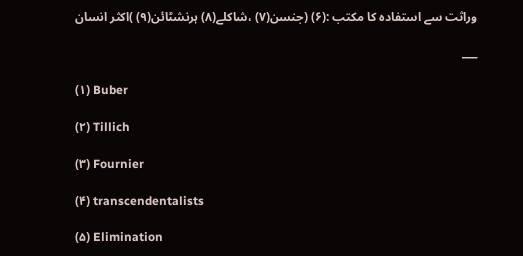وراثت سے استفادہ کا مکتب :(۶) (جنسن(۷) ،شاکلے(۸) ہرنشٹائن(۹) )اکثر انسان

___

(۱) Buber

(۲) Tillich

(۳) Fournier

(۴) transcendentalists

(۵) Elimination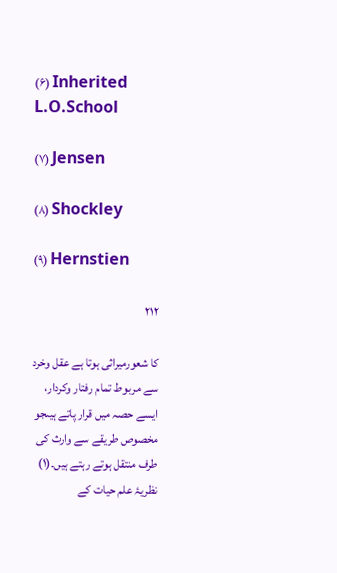(۶) Inherited L.O.School

(۷) Jensen

(۸) Shockley

(۹) Hernstien

۲۱۲

کا شعورمیراثی ہوتا ہے عقل وخرد سے مربوط تمام رفتار وکردار، ایسے حصہ میں قرار پاتے ہیںجو مخصوص طریقے سے وارث کی طرف منتقل ہوتے رہتے ہیں۔(۱) نظریۂ علم حیات کے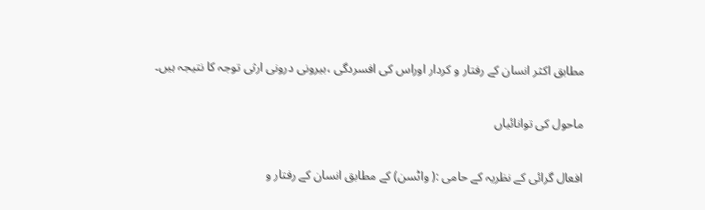مطابق اکثر انسان کے رفتار و کردار اوراس کی افسردگی ،بیرونی درونی ارثی توجہ کا نتیجہ ہیں۔

ماحول کی توانائیاں

افعال گرائی کے نظریہ کے حامی :( واٹسن) کے مطابق انسان کے رفتار و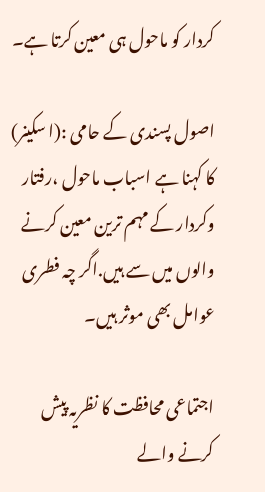کردار کو ماحول ہی معین کرتا ہے۔

اصول پسندی کے حامی :(ا سکینر) کا کہنا ہے اسباب ماحول ،رفتار وکردار کے مہم ترین معین کرنے والوں میں سے ہیں.اگر چہ فطری عوامل بھی موثر ہیں۔

اجتماعی محافظت کا نظریہ پیش کرنے والے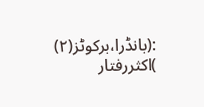:(بانڈرا،برکوٹز(۲) )اکثررفتار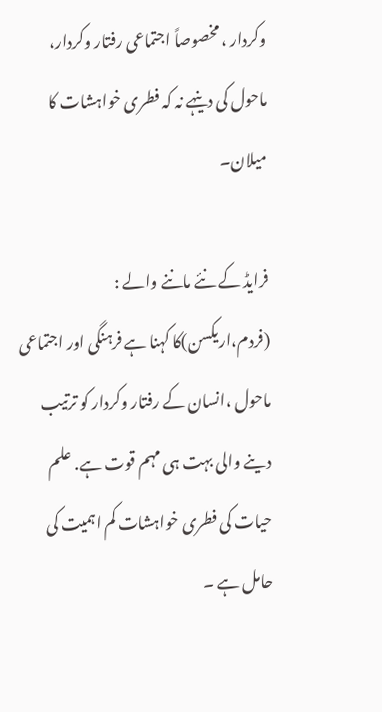وکردار ، مخصوصاً اجتماعی رفتار وکردار، ماحول کی دینہے نہ کہ فطری خواہشات کا میلان۔

فرایڈ کے نئے ماننے والے : (فردم،اریکسن)کا کہنا ہے فرہنگی اور اجتماعی ماحول ،انسان کے رفتار وکردار کو ترتیب دینے والی بہت ہی مہم قوت ہے. علم حیات کی فطری خواہشات کم اہمیت کی حامل ہے ۔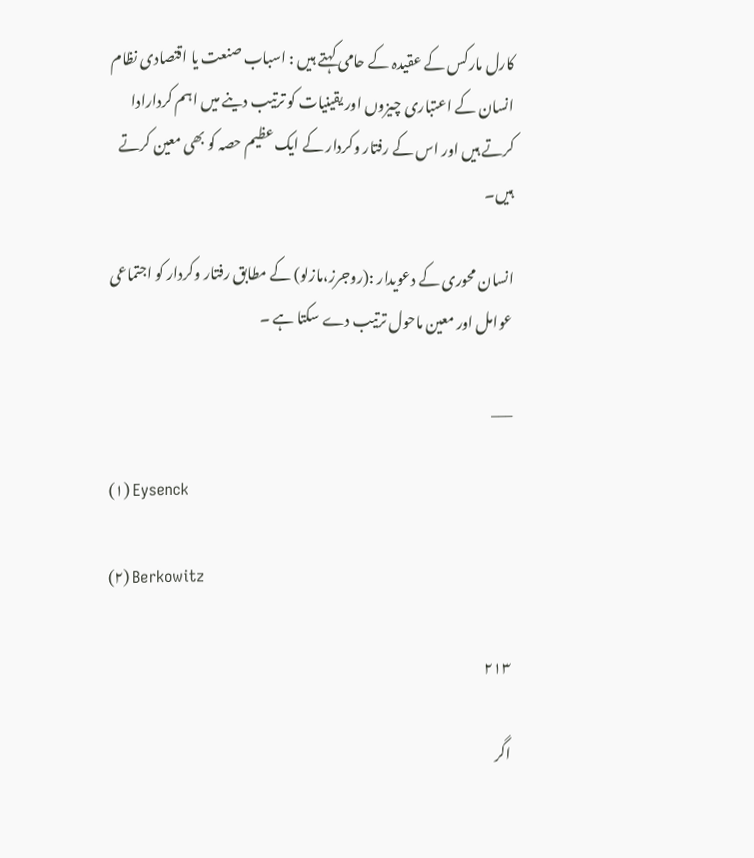کارل مارکس کے عقیدہ کے حامی کہتے ہیں : اسباب صنعت یا اقتصادی نظام انسان کے اعتباری چیزوں اور یقینیات کو ترتیب دینے میں اہم کردارادا کرتے ہیں اور اس کے رفتار وکردار کے ایک عظیم حصہ کو بھی معین کرتے ہیں۔

انسان محوری کے دعویدار :(روجرز،مازلو) کے مطابق رفتار وکردار کو اجتماعی عوامل اور معین ماحول ترتیب دے سکتا ہے ۔

___

(۱) Eysenck

(۲) Berkowitz

۲۱۳

اگر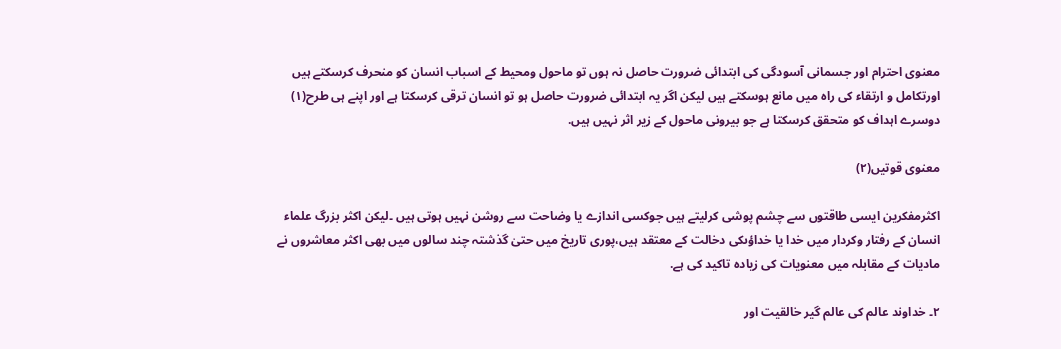معنوی احترام اور جسمانی آسودگی کی ابتدائی ضرورت حاصل نہ ہوں تو ماحول ومحیط کے اسباب انسان کو منحرف کرسکتے ہیں اورتکامل و ارتقاء کی راہ میں مانع ہوسکتے ہیں لیکن اگر یہ ابتدائی ضرورت حاصل ہو تو انسان ترقی کرسکتا ہے اور اپنے ہی طرح(۱) دوسرے اہداف کو متحقق کرسکتا ہے جو بیرونی ماحول کے زیر اثر نہیں ہیں.

معنوی قوتیں(۲)

اکثرمفکرین ایسی طاقتوں سے چشم پوشی کرلیتے ہیں جوکسی اندازے یا وضاحت سے روشن نہیں ہوتی ہیں ۔لیکن اکثر بزرگ علماء انسان کے رفتار وکردار میں خدا یا خداؤںکی دخالت کے معتقد ہیں،پوری تاریخ میں حتیٰ گذشتہ چند سالوں میں بھی اکثر معاشروں نے مادیات کے مقابلہ میں معنویات کی زیادہ تاکید کی ہے.

۲۔ خداوند عالم کی عالم گیر خالقیت اور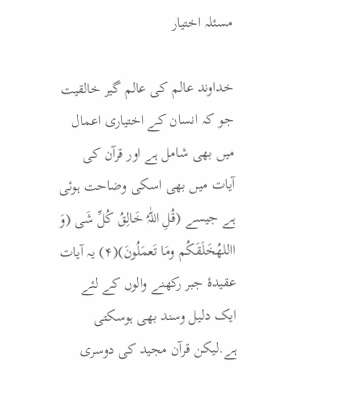مسئلہ اختیار

خداوند عالم کی عالم گیر خالقیت جو کہ انسان کے اختیاری اعمال میں بھی شامل ہے اور قرآن کی آیات میں بھی اسکی وضاحت ہوئی ہے جیسے (قُلِ اللّٰہُ خَالِقُ کُلِّ شَی (وَ االلهُخَلَقَکُم ومَا تَعمَلُونَ)(۴) یہ آیات عقیدۂ جبر رکھنے والوں کے لئے ایک دلیل وسند بھی ہوسکتی ہے.لیکن قرآن مجید کی دوسری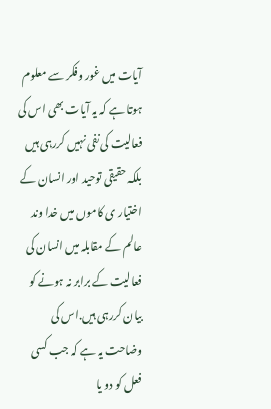آیات میں غور وفکر سے معلوم ہوتا ہے کہ یہ آیات بھی اس کی فعالیت کی نفی نہیں کررہی ہیں بلکہ حقیقی توحید اور انسان کے اختیار ی کاموں میں خدا وند عالم کے مقابلہ میں انسان کی فعالیت کے برابر نہ ہونے کو بیان کررہی ہیں.اس کی وضاحت یہ ہے کہ جب کسی فعل کو دو یا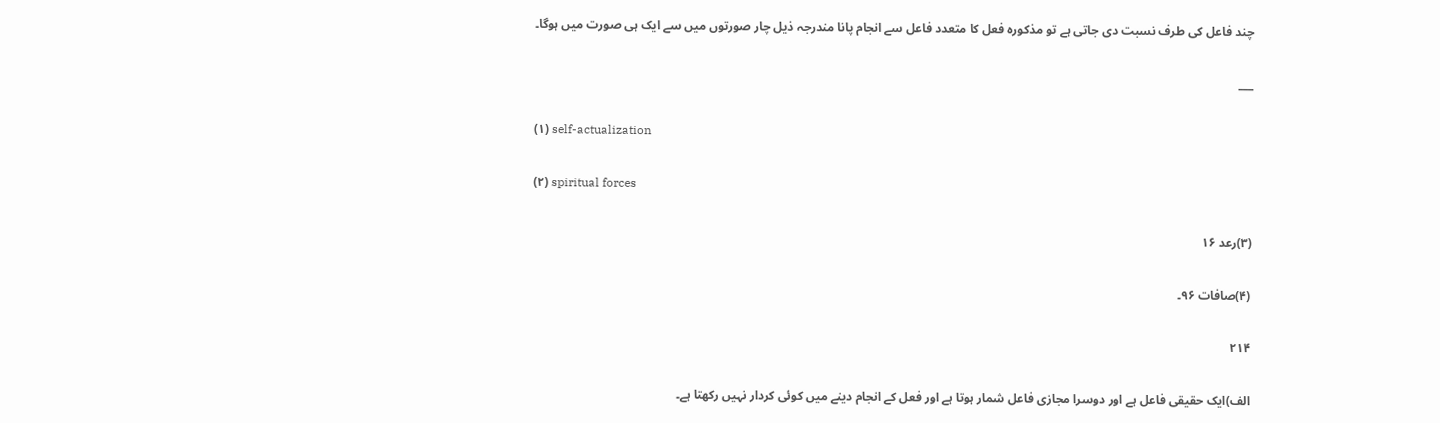چند فاعل کی طرف نسبت دی جاتی ہے تو مذکورہ فعل کا متعدد فاعل سے انجام پانا مندرجہ ذیل چار صورتوں میں سے ایک ہی صورت میں ہوگا۔

___

(۱) self-actualization

(۲) spiritual forces

(۳)رعد ۱۶

(۴)صافات ۹۶۔

۲۱۴

الف)ایک حقیقی فاعل ہے اور دوسرا مجازی فاعل شمار ہوتا ہے اور فعل کے انجام دینے میں کوئی کردار نہیں رکھتا ہے۔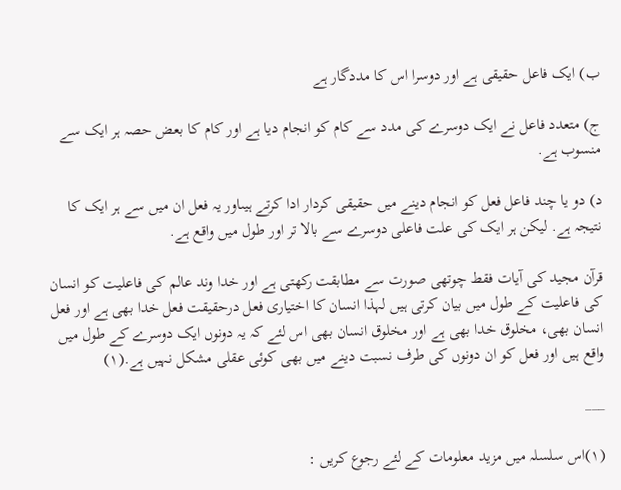ب) ایک فاعل حقیقی ہے اور دوسرا اس کا مددگار ہے

ج) متعدد فاعل نے ایک دوسرے کی مدد سے کام کو انجام دیا ہے اور کام کا بعض حصہ ہر ایک سے منسوب ہے.

د) دو یا چند فاعل فعل کو انجام دینے میں حقیقی کردار ادا کرتے ہیںاور یہ فعل ان میں سے ہر ایک کا نتیجہ ہے. لیکن ہر ایک کی علت فاعلی دوسرے سے بالا تر اور طول میں واقع ہے.

قرآن مجید کی آیات فقط چوتھی صورت سے مطابقت رکھتی ہے اور خدا وند عالم کی فاعلیت کو انسان کی فاعلیت کے طول میں بیان کرتی ہیں لہذا انسان کا اختیاری فعل درحقیقت فعل خدا بھی ہے اور فعل انسان بھی، مخلوق خدا بھی ہے اور مخلوق انسان بھی اس لئے کہ یہ دونوں ایک دوسرے کے طول میں واقع ہیں اور فعل کو ان دونوں کی طرف نسبت دینے میں بھی کوئی عقلی مشکل نہیں ہے.(۱)

___

(۱)اس سلسلہ میں مزید معلومات کے لئے رجوع کریں :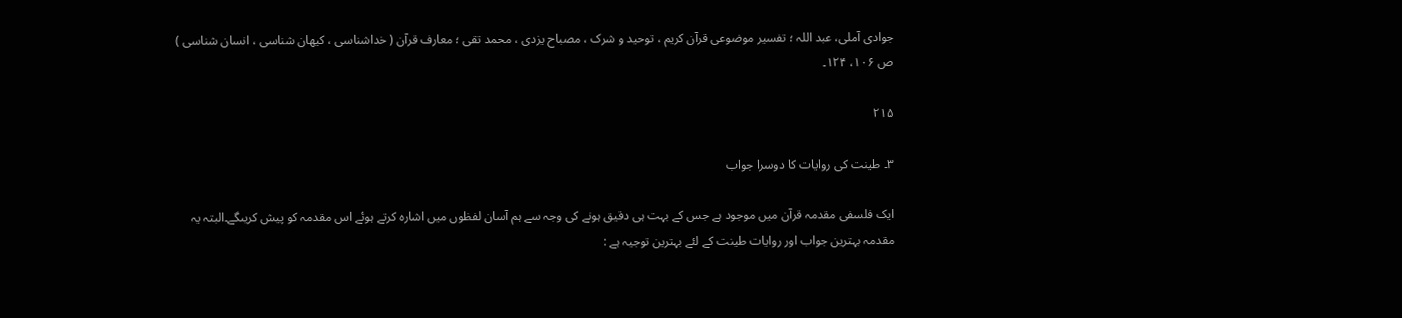جوادی آملی، عبد اللہ ؛ تفسیر موضوعی قرآن کریم ، توحید و شرک ، مصباح یزدی ، محمد تقی ؛ معارف قرآن ( خداشناسی ، کیھان شناسی ، انسان شناسی ) ص ۱۰۶، ۱۲۴۔

۲۱۵

۳۔ طینت کی روایات کا دوسرا جواب

ایک فلسفی مقدمہ قرآن میں موجود ہے جس کے بہت ہی دقیق ہونے کی وجہ سے ہم آسان لفظوں میں اشارہ کرتے ہوئے اس مقدمہ کو پیش کریںگے۔البتہ یہ مقدمہ بہترین جواب اور روایات طینت کے لئے بہترین توجیہ ہے :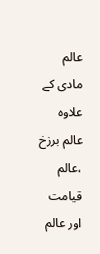عالم مادی کے علاوہ عالم برزخ ،عالم قیامت اور عالم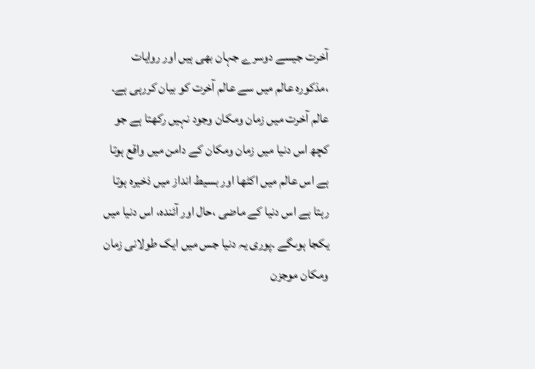آخرت جیسے دوسرے جہان بھی ہیں اور روایات ،مذکورہ عالم میں سے عالم آخرت کو بیان کررہی ہے. عالم آخرت میں زمان ومکان وجود نہیں رکھتا ہے جو کچھ اس دنیا میں زمان ومکان کے دامن میں واقع ہوتا ہے اس عالم میں اکٹھا اور بسیط انداز میں ذخیرہ ہوتا رہتا ہے اس دنیا کے ماضی ،حال اور آئندہ، اس دنیا میں یکجا ہوںگے .پوری یہ دنیا جس میں ایک طولانی زمان ومکان موجزن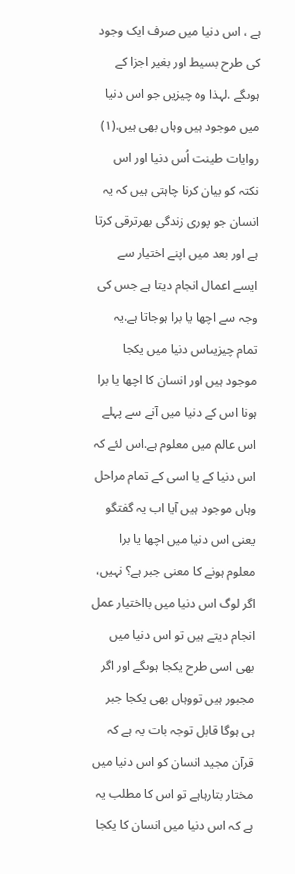ہے ، اس دنیا میں صرف ایک وجود کی طرح بسیط اور بغیر اجزا کے ہوںگے .لہذا وہ چیزیں جو اس دنیا میں موجود ہیں وہاں بھی ہیں.(۱) روایات طینت اُس دنیا اور اس نکتہ کو بیان کرنا چاہتی ہیں کہ یہ انسان جو پوری زندگی بھرترقی کرتا ہے اور بعد میں اپنے اختیار سے ایسے اعمال انجام دیتا ہے جس کی وجہ سے اچھا یا برا ہوجاتا ہے.یہ تمام چیزیںاس دنیا میں یکجا موجود ہیں اور انسان کا اچھا یا برا ہونا اس کے دنیا میں آنے سے پہلے اس عالم میں معلوم ہے.اس لئے کہ اس دنیا کے یا اسی کے تمام مراحل وہاں موجود ہیں آیا اب یہ گفتگو یعنی اس دنیا میں اچھا یا برا معلوم ہونے کا معنی جبر ہے؟ نہیں، اگر لوگ اس دنیا میں بااختیار عمل انجام دیتے ہیں تو اس دنیا میں بھی اسی طرح یکجا ہوںگے اور اگر مجبور ہیں تووہاں بھی یکجا جبر ہی ہوگا قابل توجہ بات یہ ہے کہ قرآن مجید انسان کو اس دنیا میں مختار بتارہاہے تو اس کا مطلب یہ ہے کہ اس دنیا میں انسان کا یکجا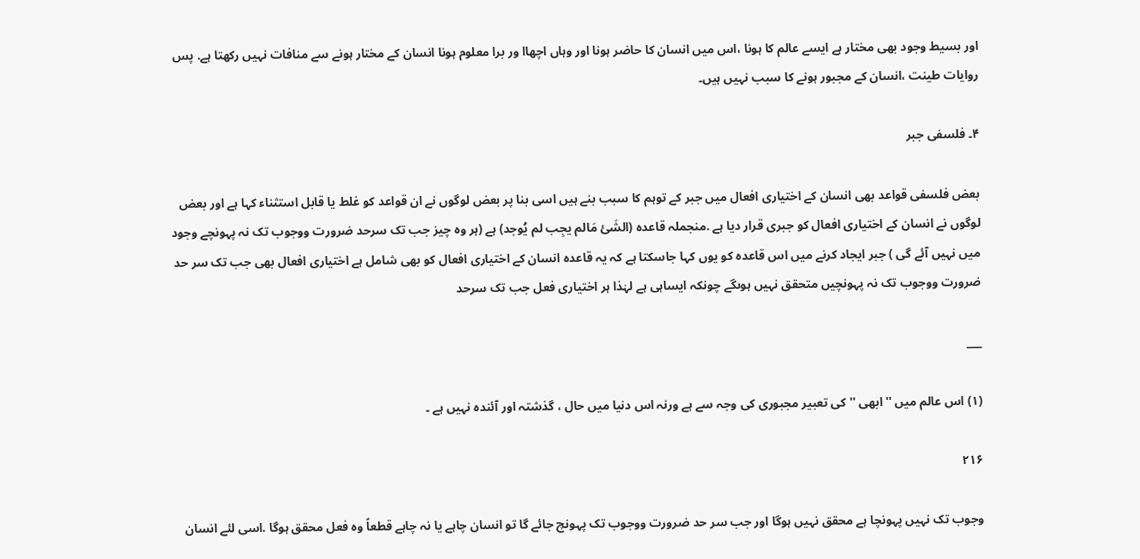اور بسیط وجود بھی مختار ہے ایسے عالم کا ہونا ،اس میں انسان کا حاضر ہونا اور وہاں اچھاا ور برا معلوم ہونا انسان کے مختار ہونے سے منافات نہیں رکھتا ہے. پس روایات طینت ،انسان کے مجبور ہونے کا سبب نہیں ہیں۔

۴۔ فلسفی جبر

بعض فلسفی قواعد بھی انسان کے اختیاری افعال میں جبر کے توہم کا سبب بنے ہیں اسی بنا پر بعض لوگوں نے ان قواعد کو غلط یا قابل استثناء کہا ہے اور بعض لوگوں نے انسان کے اختیاری افعال کو جبری قرار دیا ہے .منجملہ قاعدہ (الشَیٔ مَالم یجِب لم یُوجد) ہے (ہر وہ چیز جب تک سرحد ضرورت ووجوب تک نہ پہونچے وجود میں نہیں آئے گی ) جبر ایجاد کرنے میں اس قاعدہ کو یوں کہا جاسکتا ہے کہ یہ قاعدہ انسان کے اختیاری افعال کو بھی شامل ہے اختیاری افعال بھی جب تک سر حد ضرورت ووجوب تک نہ پہونچیں متحقق نہیں ہوںگے چونکہ ایساہی ہے لہٰذا ہر اختیاری فعل جب تک سرحد

___

(۱) اس عالم میں ''ابھی ''کی تعبیر مجبوری کی وجہ سے ہے ورنہ اس دنیا میں حال ، گذشتہ اور آئندہ نہیں ہے ۔

۲۱۶

وجوب تک نہیں پہونچا ہے محقق نہیں ہوگا اور جب سر حد ضرورت ووجوب تک پہونچ جائے گا تو انسان چاہے یا نہ چاہے قطعاً وہ فعل محقق ہوگا .اسی لئے انسان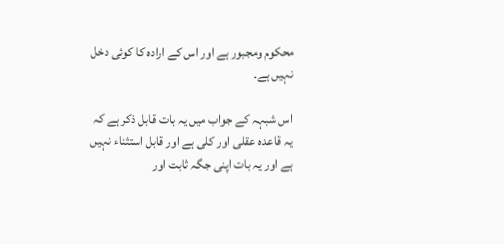محکوم ومجبور ہے اور اس کے ارادہ کا کوئی دخل نہیں ہے۔

اس شبہہ کے جواب میں یہ بات قابل ذکر ہے کہ یہ قاعدہ عقلی اور کلی ہے اور قابل استثناء نہیں ہے اور یہ بات اپنی جگہ ثابت اور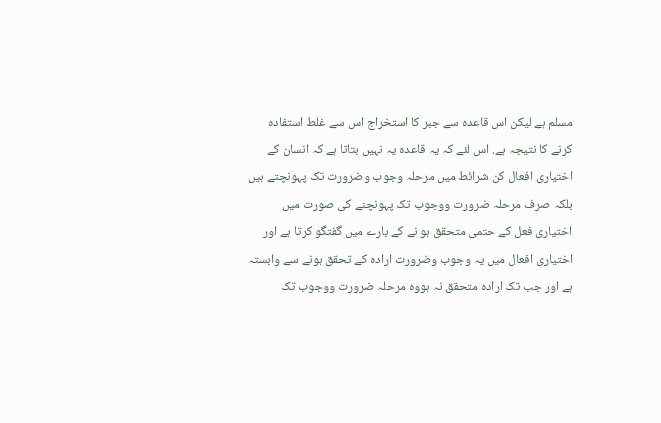مسلم ہے لیکن اس قاعدہ سے جبر کا استخراج اس سے غلط استفادہ کرنے کا نتیجہ ہے. اس لئے کہ یہ قاعدہ یہ نہیں بتاتا ہے کہ انسان کے اختیاری افعال کن شرائط میں مرحلہ وجوب وضرورت تک پہونچتے ہیں بلکہ صرف مرحلہ ضرورت ووجوب تک پہونچنے کی صورت میں اختیاری فعل کے حتمی متحقق ہو نے کے بارے میں گفتگو کرتا ہے اور اختیاری افعال میں یہ وجوب وضرورت ارادہ کے تحقق ہونے سے وابستہ ہے اور جب تک ارادہ متحقق نہ ہووہ مرحلہ ضرورت ووجوب تک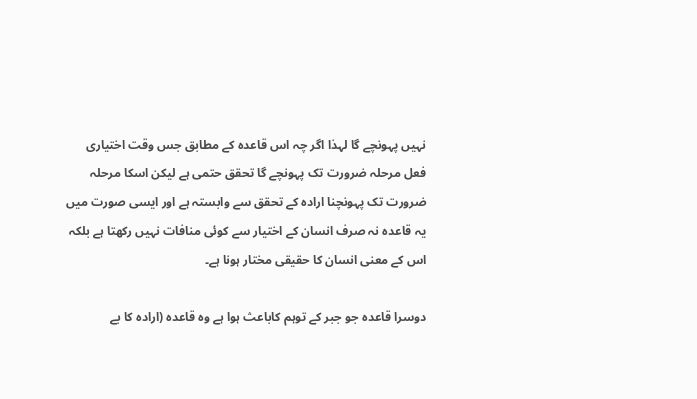نہیں پہونچے گا لہذا اگر چہ اس قاعدہ کے مطابق جس وقت اختیاری فعل مرحلہ ضرورت تک پہونچے گا تحقق حتمی ہے لیکن اسکا مرحلہ ضرورت تک پہونچنا ارادہ کے تحقق سے وابستہ ہے اور ایسی صورت میں یہ قاعدہ نہ صرف انسان کے اختیار سے کوئی منافات نہیں رکھتا ہے بلکہ اس کے معنی انسان کا حقیقی مختار ہونا ہے۔

دوسرا قاعدہ جو جبر کے توہم کاباعث ہوا ہے وہ قاعدہ (ارادہ کا بے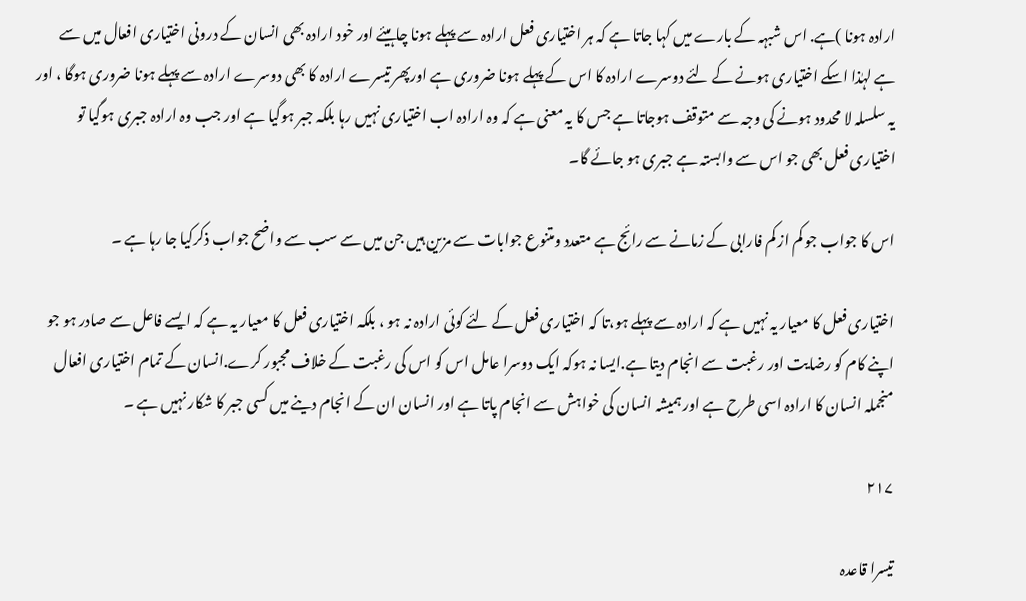ارادہ ہونا )ہے. اس شبہہ کے بارے میں کہا جاتا ہے کہ ہر اختیاری فعل ارادہ سے پہلے ہونا چاہیئے اور خود ارادہ بھی انسان کے درونی اختیاری افعال میں سے ہے لہٰذا اسکے اختیاری ہونے کے لئے دوسرے ارادہ کا اس کے پہلے ہونا ضروری ہے اورپھر تیسرے ارادہ کا بھی دوسرے ارادہ سے پہلے ہونا ضروری ہوگا ، اور یہ سلسلہ لا محدود ہونے کی وجہ سے متوقف ہوجاتا ہے جس کا یہ معنی ہے کہ وہ ارادہ اب اختیاری نہیں رہا بلکہ جبر ہوگیا ہے اور جب وہ ارادہ جبری ہوگیا تو اختیاری فعل بھی جو اس سے وابستہ ہے جبری ہو جائے گا۔

اس کا جواب جو کم از کم فارابی کے زمانے سے رائج ہے متعدد ومتنوع جوابات سے مزین ہیں جن میں سے سب سے واضح جواب ذکرکیا جا رہا ہے ۔

اختیاری فعل کا معیار یہ نہیں ہے کہ ارادہ سے پہلے ہو،تا کہ اختیاری فعل کے لئے کوئی ارادہ نہ ہو ، بلکہ اختیاری فعل کا معیار یہ ہے کہ ایسے فاعل سے صادر ہو جو اپنے کام کو رضایت اور رغبت سے انجام دیتا ہے.ایسا نہ ہوکہ ایک دوسرا عامل اس کو اس کی رغبت کے خلاف مجبور کرے.انسان کے تمام اختیاری افعال منجملہ انسان کا ارادہ اسی طرح ہے اور ہمیشہ انسان کی خواہش سے انجام پاتا ہے اور انسان ان کے انجام دینے میں کسی جبر کا شکار نہیں ہے ۔

۲۱۷

تیسرا قاعدہ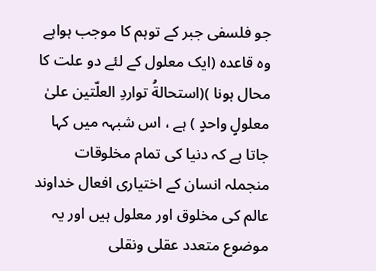جو فلسفی جبر کے توہم کا موجب ہواہے وہ قاعدہ (ایک معلول کے لئے دو علت کا محال ہونا )(استحالةُ تواردِ العلّتین علیٰ معلولٍ واحدٍ ) ہے ، اس شبہہ میں کہا جاتا ہے کہ دنیا کی تمام مخلوقات منجملہ انسان کے اختیاری افعال خداوند عالم کی مخلوق اور معلول ہیں اور یہ موضوع متعدد عقلی ونقلی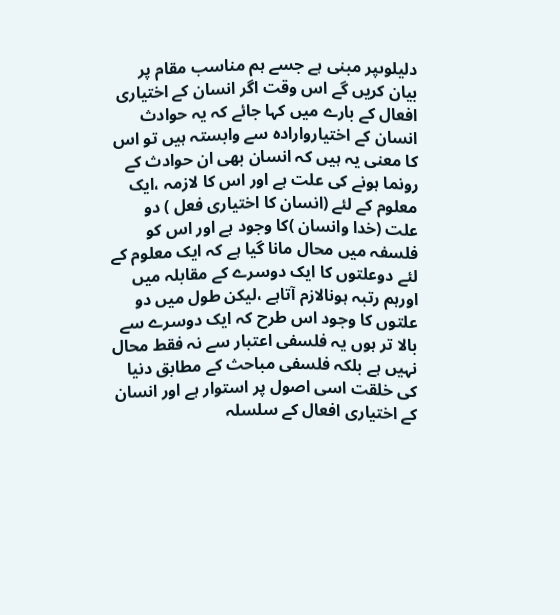دلیلوںپر مبنی ہے جسے ہم مناسب مقام پر بیان کریں گے اس وقت اگر انسان کے اختیاری افعال کے بارے میں کہا جائے کہ یہ حوادث انسان کے اختیاروارادہ سے وابستہ ہیں تو اس کا معنی یہ ہیں کہ انسان بھی ان حوادث کے رونما ہونے کی علت ہے اور اس کا لازمہ ،ایک معلوم کے لئے (انسان کا اختیاری فعل ) دو علت (خدا وانسان )کا وجود ہے اور اس کو فلسفہ میں محال مانا گیا ہے کہ ایک معلوم کے لئے دوعلتوں کا ایک دوسرے کے مقابلہ میں اورہم رتبہ ہونالازم آتاہے ،لیکن طول میں دو علتوں کا وجود اس طرح کہ ایک دوسرے سے بالا تر ہوں یہ فلسفی اعتبار سے نہ فقط محال نہیں ہے بلکہ فلسفی مباحث کے مطابق دنیا کی خلقت اسی اصول پر استوار ہے اور انسان کے اختیاری افعال کے سلسلہ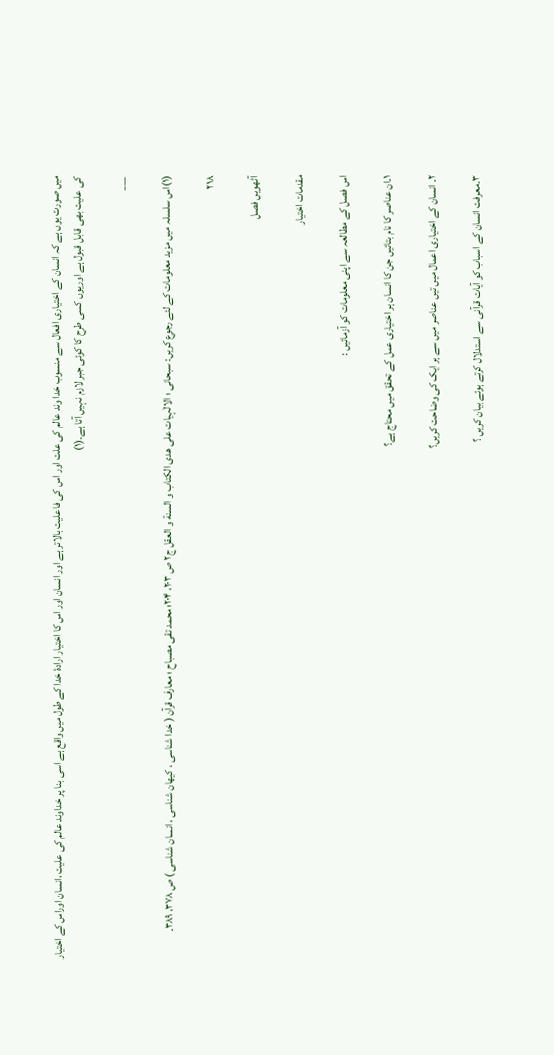میں صورت یوں ہے کہ انسان کے اختیاری افعال سے منسوب خدا وند عالم کی علت اور اس کی فاعلیت بالاتر ہے اور انسان اور اس کا اختیار ارادۂ خدا کے طول میں واقع ہے اسی بنا پر خداوند عالم کی علیت ،انسان اوراس کے اختیار کی علیت بھی قابل قبول ہے اوریوں کسی طرح کا کوئی جبر لازم نہیں آتا ہے۔(۱)

___

(۱)اس سلسلہ میں مزید معلومات کے لئے رجوع کریں: سبحانی ؛ الالٰہیات علی ھدی الکتاب و السنة و العقل ج۲ ص ۲۰۳، ۲۰۴؛ محمد تقی مصباح ؛ معارف قرآن ( خدا شناسی ، کیھان شناسی ، انسان شناسی ) ص ۳۷۸، ۳۸۹۔

۲۱۸

آٹھویں فصل

مقدمات اختیار

اس فصل کے مطالعہ سے اپنی معلومات کو آزمائیں :

۱۔ان عناصر کا نام بتائیں جن کا انسان ہر اختیاری عمل کے تحقق میں محتاج ہے؟

۲۔ انسان کے اختیاری اعمال میں تیں عناصر میں سے ہر ایک کی وضاحت کریں؟

۳۔معرفت انسان کے اسباب کو آیات قرآنی سے استدلال کرتے ہوئے بیان کریں ؟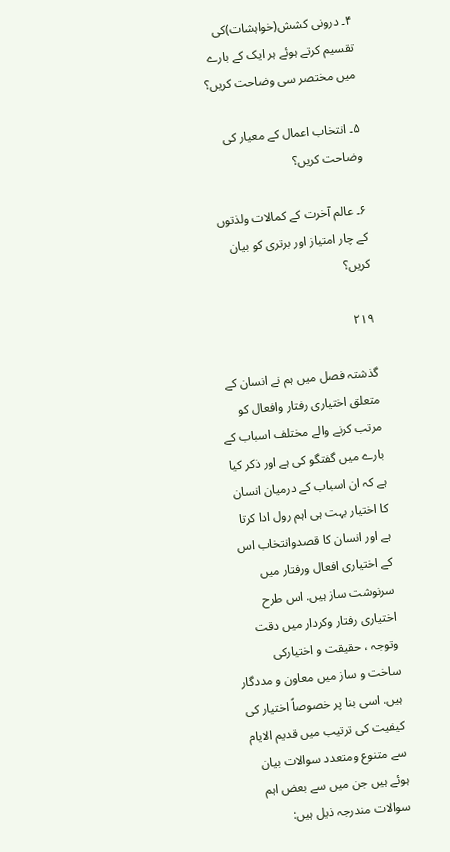۴۔ درونی کشش(خواہشات)کی تقسیم کرتے ہوئے ہر ایک کے بارے میں مختصر سی وضاحت کریں؟

۵۔ انتخاب اعمال کے معیار کی وضاحت کریں؟

۶۔ عالم آخرت کے کمالات ولذتوں کے چار امتیاز اور برتری کو بیان کریں؟

۲۱۹

گذشتہ فصل میں ہم نے انسان کے متعلق اختیاری رفتار وافعال کو مرتب کرنے والے مختلف اسباب کے بارے میں گفتگو کی ہے اور ذکر کیا ہے کہ ان اسباب کے درمیان انسان کا اختیار بہت ہی اہم رول ادا کرتا ہے اور انسان کا قصدوانتخاب اس کے اختیاری افعال ورفتار میں سرنوشت ساز ہیں. اس طرح اختیاری رفتار وکردار میں دقت وتوجہ ، حقیقت و اختیارکی ساخت و ساز میں معاون و مددگار ہیں. اسی بنا پر خصوصاً اختیار کی کیفیت کی ترتیب میں قدیم الایام سے متنوع ومتعدد سوالات بیان ہوئے ہیں جن میں سے بعض اہم سوالات مندرجہ ذیل ہیں: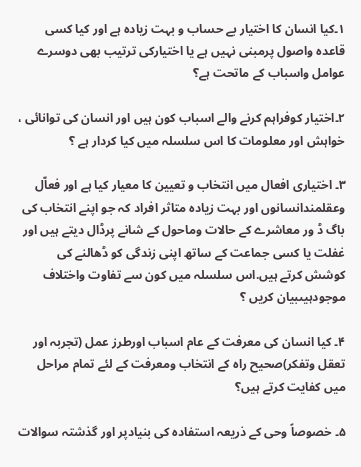۱۔کیا انسان کا اختیار بے حساب و بہت زیادہ ہے اور کیا کسی قاعدہ واصول پرمبنی نہیں ہے یا اختیارکی ترتیب بھی دوسرے عوامل واسباب کے ماتحت ہے؟

۲۔اختیار کوفراہم کرنے والے اسباب کون ہیں اور انسان کی توانائی ، خواہش اور معلومات کا اس سلسلہ میں کیا کردار ہے ؟

۳۔ اختیاری افعال میں انتخاب و تعیین کا معیار کیا ہے اور فعاّل وعقلمندانسانوں اور بہت زیادہ متاثر افراد کہ جو اپنے انتخاب کی باگ ڈ ور معاشرے کے حالات وماحول کے شانے پرڈال دیتے ہیں اور غفلت یا کسی جماعت کے ساتھ اپنی زندگی کو ڈھالنے کی کوشش کرتے ہیں.اس سلسلہ میں کون سے تفاوت واختلاف موجودہیںبیان کریں ؟

۴۔ کیا انسان کی معرفت کے عام اسباب اورطرز عمل (تجربہ اور تعقل وتفکر)صحیح راہ کے انتخاب ومعرفت کے لئے تمام مراحل میں کفایت کرتے ہیں؟

۵۔ خصوصاً وحی کے ذریعہ استفادہ کی بنیادپر اور گذشتہ سوالات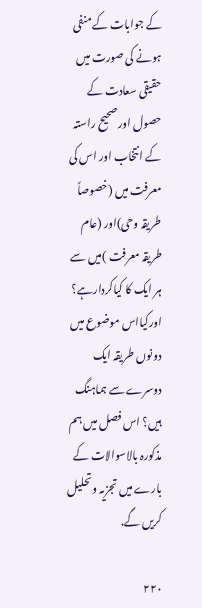کے جوابات کے منفی ہونے کی صورت میں حقیقی سعادت کے حصول اور صحیح راستہ کے انتخاب اور اس کی معرفت میں (خصوصاً طریقہ وحی)اور (عام طریقہ معرفت )میں سے ہر ایک کا کیاکردارہے؟ اورکیااس موضوع میں دونوں طریقہ ایک دوسرے سے ہماہنگ ہیں؟ اس فصل میں ہم مذکورہ بالاسوالات کے بارے میں تجزیہ وتحلیل کریں گے.

۲۲۰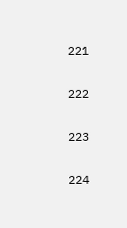221

222

223

224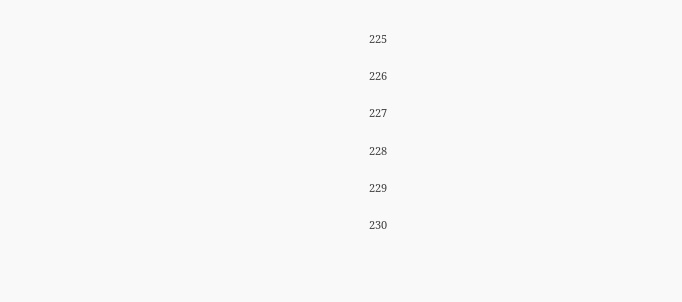225

226

227

228

229

230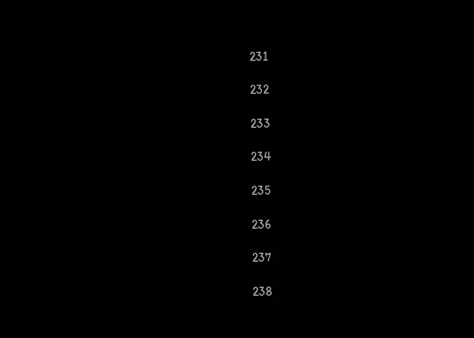231

232

233

234

235

236

237

238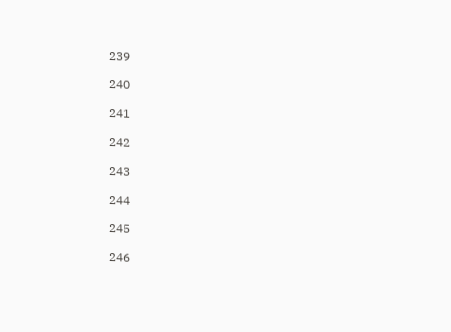239

240

241

242

243

244

245

246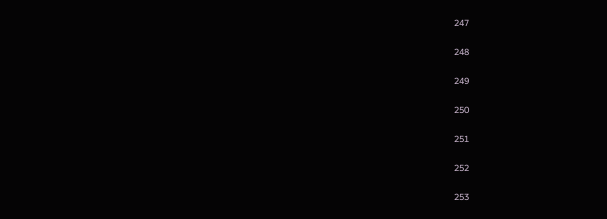247

248

249

250

251

252

253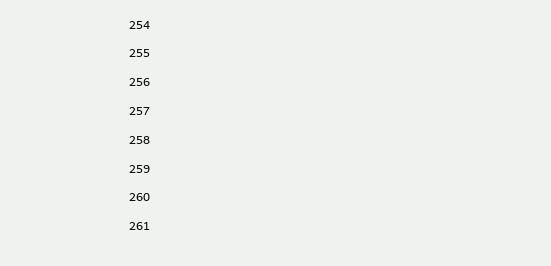254

255

256

257

258

259

260

261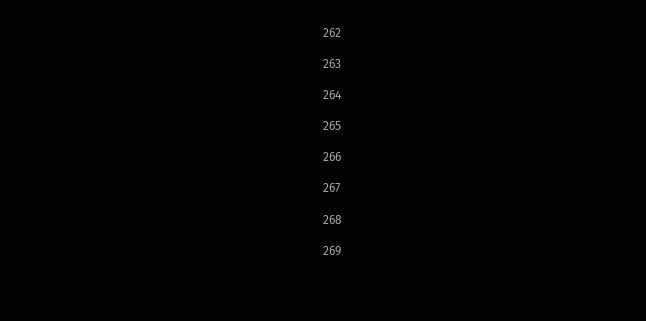262

263

264

265

266

267

268

269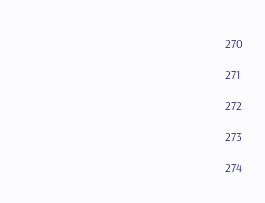270

271

272

273

274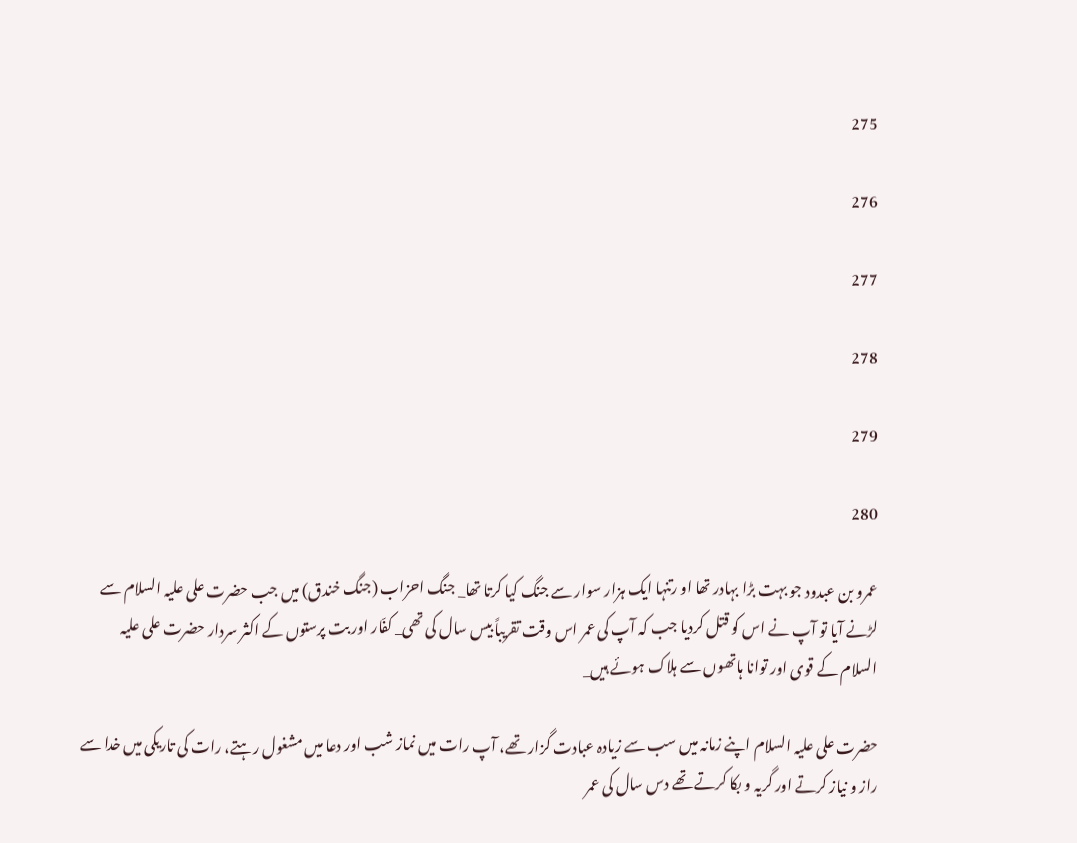275

276

277

278

279

280

عمرو بن عبدود جو بہت بڑا بہادر تھا او رتنہا ایک ہزار سوار سے جنگ کیا کرتا تھا_ جنگ احزاب (جنگ خندق) میں جب حضرت علی علیہ السلام سے لڑنے آیا تو آپ نے اس کو قتل کردیا جب کہ آپ کی عمر اس وقت تقریباً بیس سال کی تھی_ کفّار اور بت پرستوں کے اکثر سردار حضرت علی علیہ السلام کے قوی اور توانا ہاتھوں سے ہلاک ہوئے ہیں_

حضرت علی علیہ السلام اپنے زمانہ میں سب سے زیادہ عبادت گزار تھے، آپ رات میں نماز شب اور دعا میں مشغول رہتے، رات کی تاریکی میں خدا سے راز و نیاز کرتے اور گریہ و بکا کرتے تھے دس سال کی عمر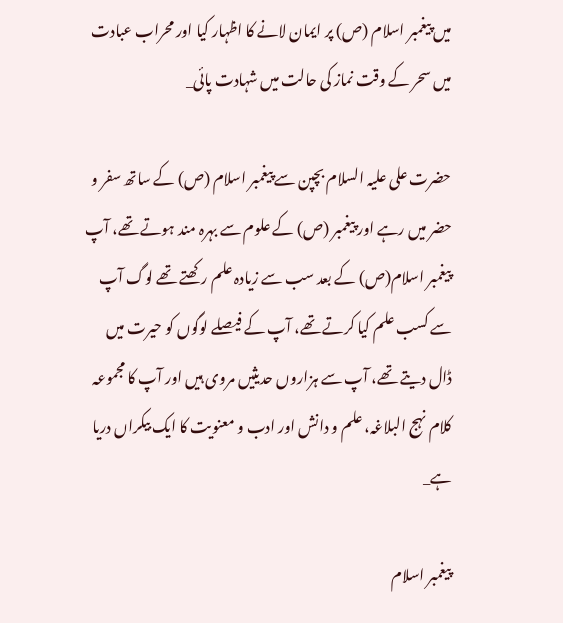میں پیغمبر اسلام (ص) پر ایمان لانے کا اظہار کیا اور محراب عبادت میں سحر کے وقت نماز کی حالت میں شہادت پائی_

حضرت علی علیہ السلام بچپن سے پیغمبر اسلام (ص) کے ساتھ سفر و حضر میں رہے اور پیغمبر (ص) کے علوم سے بہرہ مند ہوتے تھے، آپ پیغمبر اسلام(ص) کے بعد سب سے زیادہ علم رکھتے تھے لوگ آپ سے کسب علم کیا کرتے تھے، آپ کے فیصلے لوگوں کو حیرت میں ڈال دیتے تھے، آپ سے ہزاروں حدیثیں مروی ہیں اور آپ کا مجموعہ کلام نہج البلاغہ، علم و دانش اور ادب و معنویت کا ایک بیکراں دریا ہے_

پیغمبر اسلام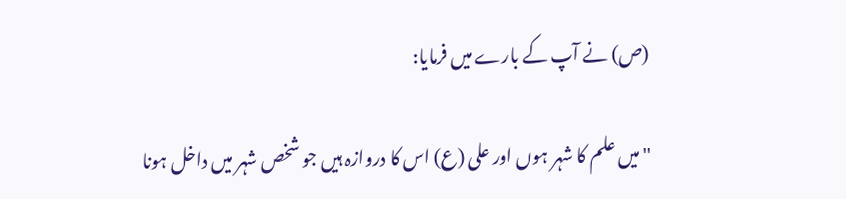(ص) نے آپ کے بارے میں فرمایا:

'' میں علم کا شہر ہوں اور علی (ع) اس کا دروازہ ہیں جو شخص شہر میں داخل ہونا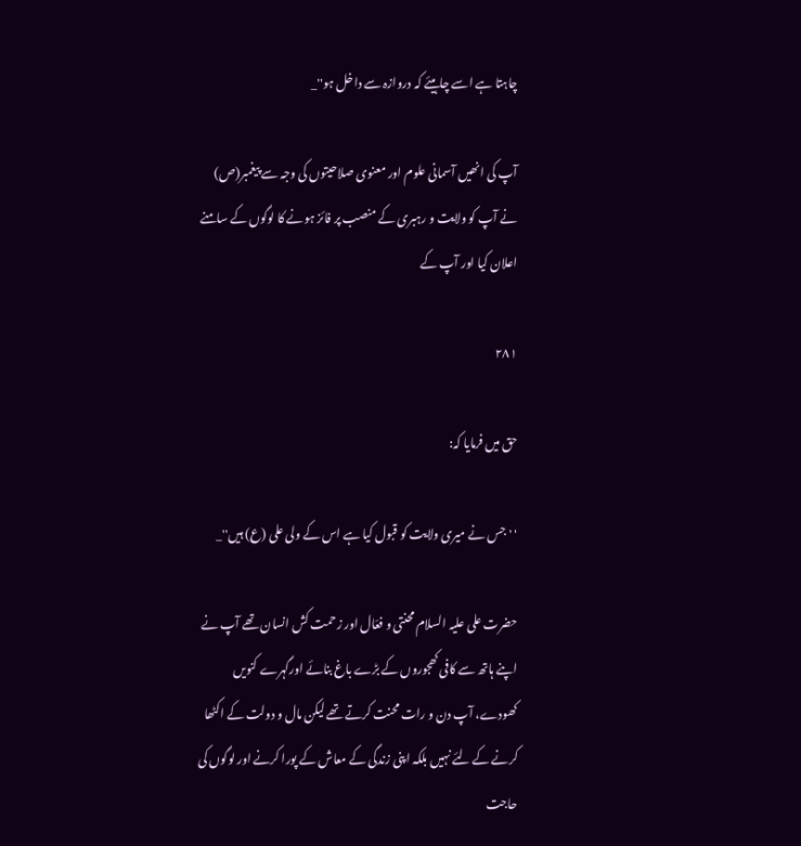چاہتا ہے اسے چاہیئے کہ دروازہ سے داخل ہو''_

آپ کی انھیں آسمانی علوم اور معنوی صلاحیتوں کی وجہ سے پیغمبر(ص) نے آپ کو ولایت و رہبری کے منصب پر فائز ہونے کا لوگوں کے سامنے اعلان کیا اور آپ کے

۲۸۱

حق میں فرمایا کہ:

' ' جس نے میری ولایت کو قبول کیا ہے اس کے ولی علی (ع) ہیں''_

حضرت علی علیہ السلام محنتی و فعّال اور زحمت کش انسان تھے آپ نے اپنے ہاتھ سے کافی کھجوروں کے بڑے باغ بنائے اورگہرے کنویں کھودے، آپ دن و رات محنت کرتے تھے لیکن مال و دولت کے اکٹھا کرنے کے لئے نہیں بلکہ اپنی زندگی کے معاش کے پورا کرنے اور لوگوں کی حاجت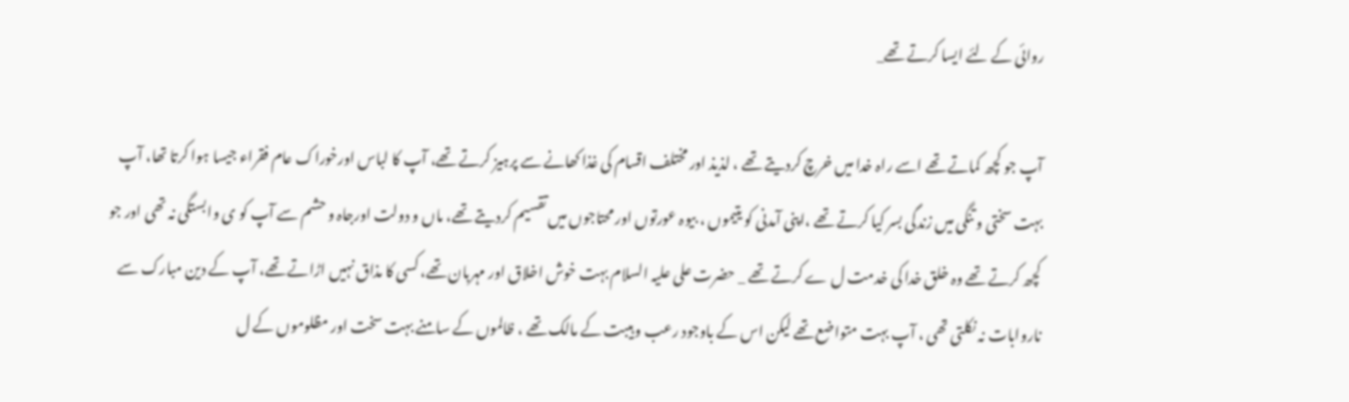روائی کے لئے ایسا کرتے تھے_

آپ جو کچھ کماتے تھے اسے راہ خدا میں خرچ کردیتے تھے ، لذیذ اور مختلف اقسام کی غذا کھانے سے پرہیز کرتے تھے، آپ کا لباس اورخوراک عام فقراء جیسا ہوا کرتا تھا، آپ بہت سختی و تنگی میں زندگی بسر کیا کرتے تھے ،اپنی آمدنی کو یتیموں ، بیوہ عورتوں اور محتاجوں میں تقسیم کردیتے تھے، ماں و دولت اورجاہ و حشم سے آپ کو ی وابستگی نہ تھی اور جو کچھ کرتے تھے وہ خلق خدا کی خدمت ل ے کرتے تھے _ حضرت علی علیہ السلام بہت خوش اخلاق اور مہربان تھے، کسی کا مذاق نہیں اڑاتے تھے، آپ کے دین مبارک سے ناروابات نہ نکلتی تھی ، آپ بہت متواضع تھے لیکن اس کے باوجود رعب و ہیبت کے مالک تھے ، ظالموں کے سامنے بہت سخت اور مظلوموں کے ل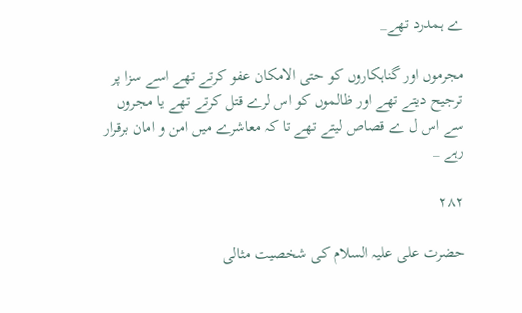ے ہمدرد تھے_

مجرموں اور گناہکاروں کو حتی الامکان عفو کرتے تھے اسے سزا پر ترجیح دیتے تھے اور ظالموں کو اس لرے قتل کرتے تھے یا مجروں سے اس ل ے قصاص لیتے تھے تا کہ معاشرے میں امن و امان برقرار رہے _

۲۸۲

حضرت علی علیہ السلام کی شخصیت مثالی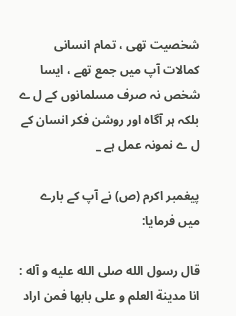شخصیت تھی ، تمام انسانی کمالات آپ میں جمع تھے ، ایسا شخص نہ صرف مسلمانوں کے ل ے بلکہ ہر آگاہ اور روشن فکر انسان کے ل ے نمونہ عمل ہے _

پیغمبر اکرم (ص) نے آپ کے بارے میں فرمایا:

قال رسول الله صلی الله علیه و آله : انا مدینة العلم و علی بابها فمن اراد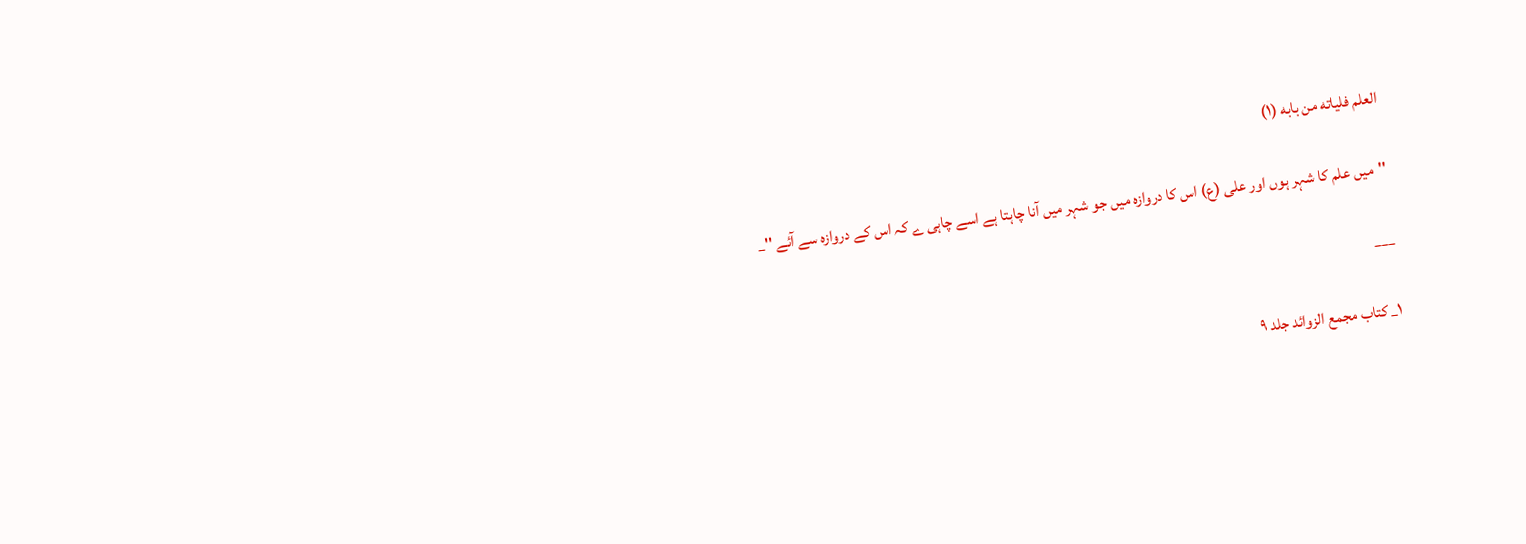العلم فلیاته من بابه (۱)

''میں علم کا شہر ہوں اور علی (ع) اس کا دروازہ میں جو شہر میں آنا چاہتا ہے اسے چاہی ے کہ اس کے دروازہ سے آئے ''_

___

۱_ کتاب مجمع الزوائد جلد ۹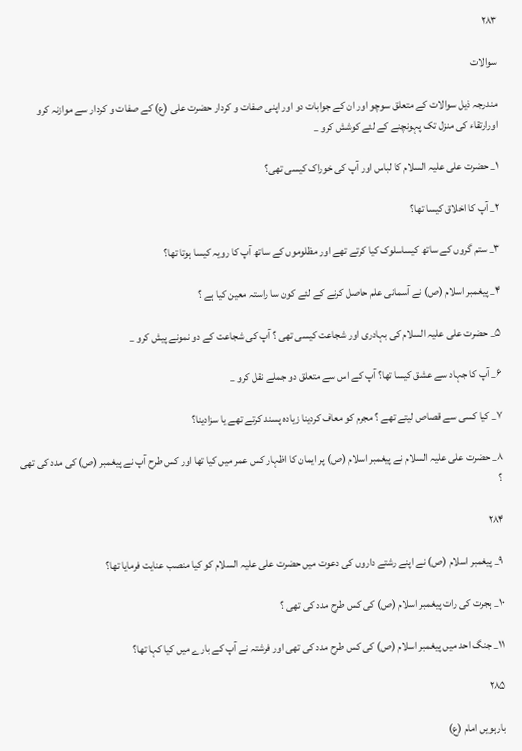۲۸۳

سوالات

مندرجہ ذیل سوالات کے متعلق سوچو اور ان کے جوابات دو اور اپنی صفات و کردار حضرت علی (ع) کے صفات و کردار سے موازنہ کرو اورارتقاء کی منزل تک پہونچنے کے لئے کوشش کرو _

۱_ حضرت علی علیہ السلام کا لباس اور آپ کی خوراک کیسی تھی؟

۲_ آپ کا اخلاق کیسا تھا؟

۳_ ستم گروں کے ساتھ کیساسلوک کیا کرتے تھے اور مظلوموں کے ساتھ آپ کا رویہ کیسا ہوتا تھا؟

۴_ پیغمبر اسلام (ص) نے آسمانی علم حاصل کرنے کے لئے کون سا راستہ معین کیا ہے ؟

۵_ حضرت علی علیہ السلام کی بہادری اور شجاعت کیسی تھی ؟ آپ کی شجاعت کے دو نمونے پیش کرو _

۶_ آپ کا جہاد سے عشق کیسا تھا؟ آپ کے اس سے متعلق دو جملے نقل کرو _

۷_ کیا کسی سے قصاص لیتے تھے ؟ مجرم کو معاف کردینا زیادہ پسند کرتے تھے یا سزادینا؟

۸_ حضرت علی علیہ السلام نے پیغمبر اسلام (ص) پر ایمان کا اظہار کس عمر میں کیا تھا اور کس طرح آپ نے پیغمبر (ص) کی مدد کی تھی ؟

۲۸۴

۹_ پیغمبر اسلام (ص) نے اپنے رشتے داروں کی دعوت میں حضرت علی علیہ السلام کو کیا منصب عنایت فرمایا تھا؟

۱۰_ ہجرت کی رات پیغمبر اسلام (ص) کی کس طرح مدد کی تھی ؟

۱۱_ جنگ احد میں پیغمبر اسلام (ص) کی کس طرح مدد کی تھی اور فرشتہ نے آپ کے بارے میں کیا کہا تھا؟

۲۸۵

بارہویں امام (ع)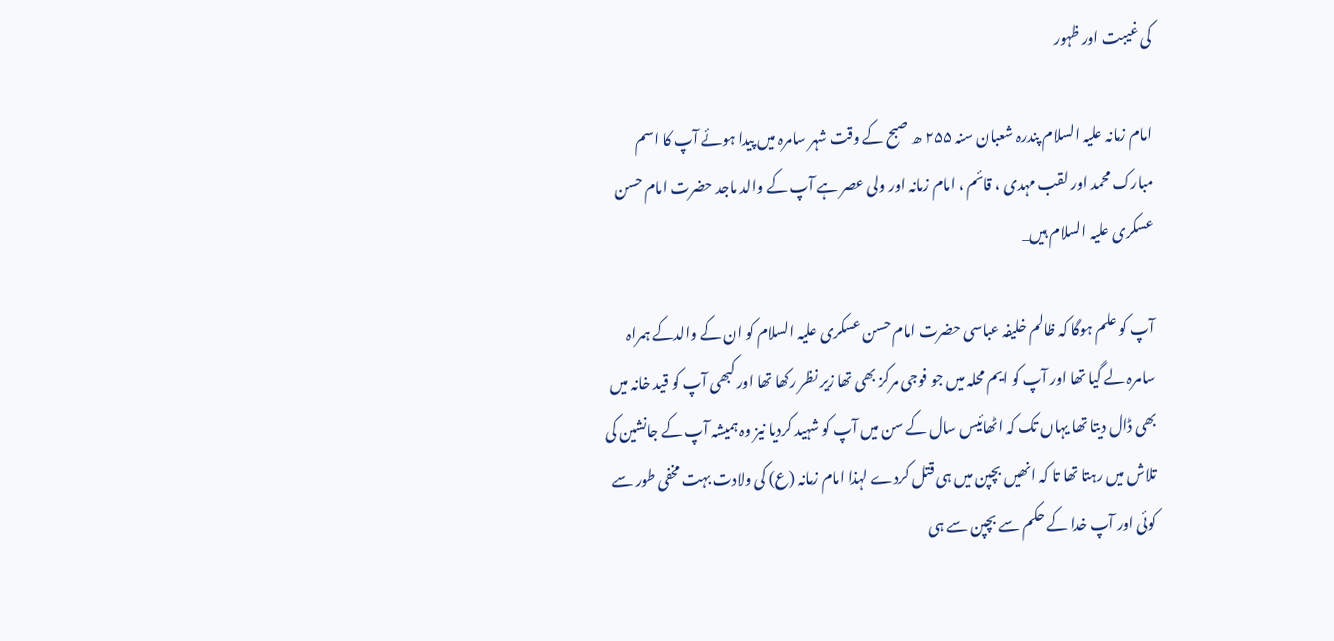کی غیبت اور ظہور

امام زمانہ علیہ السلام پندرہ شعبان سنہ ۲۵۵ ھ صبح کے وقت شہر سامرہ میں پیدا ہوئے آپ کا اسم مبارک محمد اور لقب مہدی ، قائم ، امام زمانہ اور ولی عصر ہے آپ کے والد ماجد حضرت امام حسن عسکری علیہ السلام ہیں_

آپ کو علم ہوگا کہ ظالم خلیفہ عباسی حضرت امام حسن عسکری علیہ السلام کو ان کے والدکے ہمراہ سامرہ لے گیا تھا اور آپ کو ایم محلہ میں جو فوجی مرکز بھی تھا زیر نظر رکھا تھا اور کبھی آپ کو قید خانہ میں بھی ڈال دیتا تھا یہاں تک کہ اٹھائیس سال کے سن میں آپ کو شہید کردیا نیز وہ ہمیشہ آپ کے جانشین کی تلاش میں رہتا تھا تا کہ انھیں بچپن میں ہی قتل کردے لہذا امام زمانہ (ع) کی ولادت بہت مخفی طور سے کوئی اور آپ خدا کے حکم سے بچپن سے ہی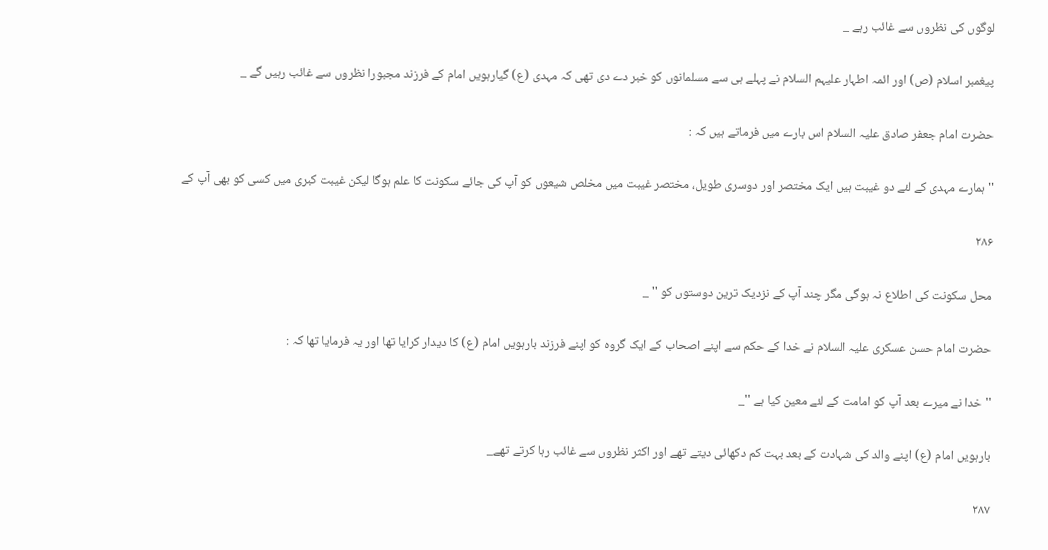لوگوں کی نظروں سے غائب رہے _

پیغمبر اسلام (ص) اور ائمہ اطہار علیہم السلام نے پہلے ہی سے مسلمانوں کو خبر دے دی تھی کہ مہدی (ع) گیارہویں امام کے فرزند مجبورا نظروں سے غائب رہیں گے _

حضرت امام جعفر صادق علیہ السلام اس بارے میں فرماتے ہیں کہ :

'' ہمارے مہدی کے لئے دو غیبت ہیں ایک مختصر اور دوسری طویل، مختصر غیبت میں مخلص شیعوں کو آپ کی جائے سکونت کا علم ہوگا لیکن غیبت کبری میں کسی کو بھی آپ کے

۲۸۶

محل سکونت کی اطلاع نہ ہوگی مگر چند آپ کے نزدیک ترین دوستوں کو '' _

حضرت امام حسن عسکری علیہ السلام نے خدا کے حکم سے اپنے اصحاب کے ایک گروہ کو اپنے فرزند بارہویں امام (ع) کا دیدار کرایا تھا اور یہ فرمایا تھا کہ :

'' خدا نے میرے بعد آپ کو امامت کے لئے معین کیا ہے ''_

بارہویں امام (ع) اپنے والد کی شہادت کے بعد بہت کم دکھائی دیتے تھے اور اکثر نظروں سے غائب رہا کرتے تھے_

۲۸۷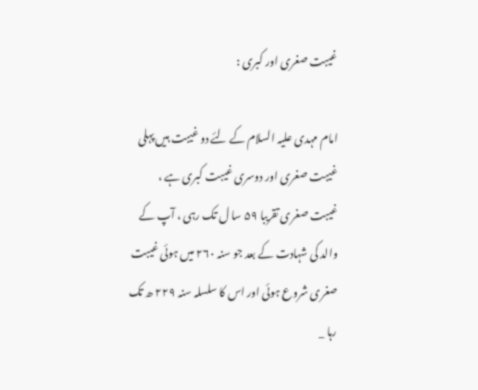غیبت صغری اور کبری :

امام مہدی علیہ السلام کے لئے دو غیبت ہیں پہلی غیبت صغری اور دوسری غیبت کبری ہے ، غیبت صغری تقریبا ۵۹ سا ل تک رہی ، آپ کے والد کی شہادت کے بعد جو سنہ ۲۶۰ میں ہوئی غیبت صغری شروع ہوئی اور اس کا سلسلہ سنہ ۲۲۹ ھ تک رہا _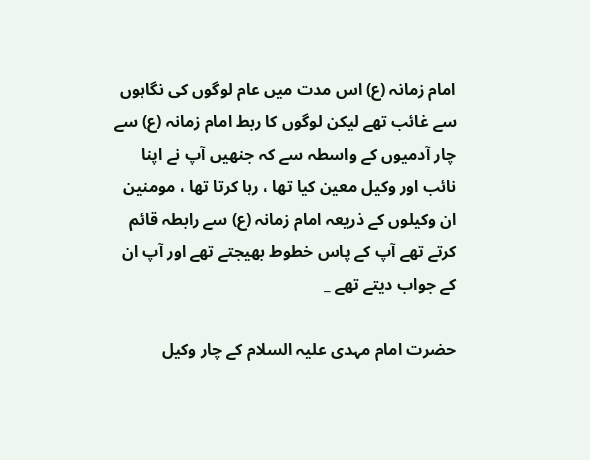امام زمانہ (ع) اس مدت میں عام لوگوں کی نگاہوں سے غائب تھے لیکن لوگوں کا ربط امام زمانہ (ع) سے چار آدمیوں کے واسطہ سے کہ جنھیں آپ نے اپنا نائب اور وکیل معین کیا تھا ، رہا کرتا تھا ، مومنین ان وکیلوں کے ذریعہ امام زمانہ (ع) سے رابطہ قائم کرتے تھے آپ کے پاس خطوط بھیجتے تھے اور آپ ان کے جواب دیتے تھے _

حضرت امام مہدی علیہ السلام کے چار وکیل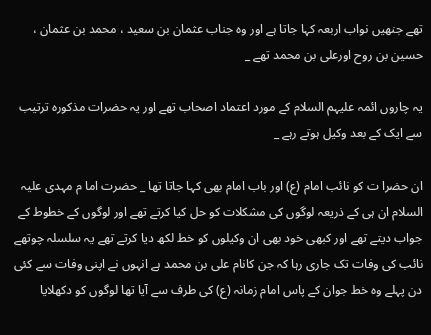تھے جنھیں نواب اربعہ کہا جاتا ہے اور وہ جناب عثمان بن سعید ، محمد بن عثمان ، حسین بن روح اورعلی بن محمد تھے _

یہ چاروں ائمہ علیہم السلام کے مورد اعتماد اصحاب تھے اور یہ حضرات مذکورہ ترتیب سے ایک کے بعد وکیل ہوتے رہے _

ان حضرا ت کو نائب امام (ع) اور باب امام بھی کہا جاتا تھا _ حضرت اما م مہدی علیہ السلام ان ہی کے ذریعہ لوگوں کی مشکلات کو حل کیا کرتے تھے اور لوگوں کے خطوط کے جواب دیتے تھے اور کبھی خود بھی ان وکیلوں کو خط لکھ دیا کرتے تھے یہ سلسلہ چوتھے نائب کی وفات تک جاری رہا کہ جن کانام علی بن محمد ہے انہوں نے اپنی وفات سے کئی دن پہلے وہ خط جوان کے پاس امام زمانہ (ع) کی طرف سے آیا تھا لوگوں کو دکھلایا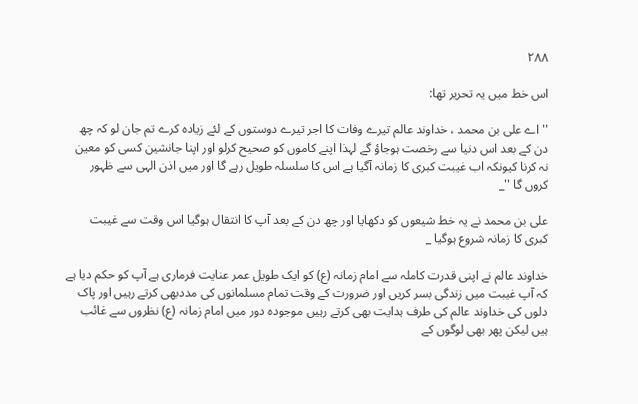۲۸۸

اس خط میں یہ تحریر تھا:

'' اے علی بن محمد ، خداوند عالم تیرے وفات کا اجر تیرے دوستوں کے لئے زیادہ کرے تم جان لو کہ چھ دن کے بعد اس دنیا سے رخصت ہوجاؤ گے لہذا اپنے کاموں کو صحیح کرلو اور اپنا جانشین کسی کو معین نہ کرنا کیونکہ اب غیبت کبری کا زمانہ آگیا ہے اس کا سلسلہ طویل رہے گا اور میں اذن الہی سے ظہور کروں گا ''_

علی بن محمد نے یہ خط شیعوں کو دکھایا اور چھ دن کے بعد آپ کا انتقال ہوگیا اس وقت سے غیبت کبری کا زمانہ شروع ہوگیا _

خداوند عالم نے اپنی قدرت کاملہ سے امام زمانہ (ع) کو ایک طویل عمر عنایت فرماری ہے آپ کو حکم دیا ہے کہ آپ غیبت میں زندگی بسر کریں اور ضرورت کے وقت تمام مسلمانوں کی مددبھی کرتے رہیں اور پاک دلوں کی خداوند عالم کی طرف ہدایت بھی کرتے رہیں موجودہ دور میں امام زمانہ (ع) نظروں سے غائب ہیں لیکن پھر بھی لوگوں کے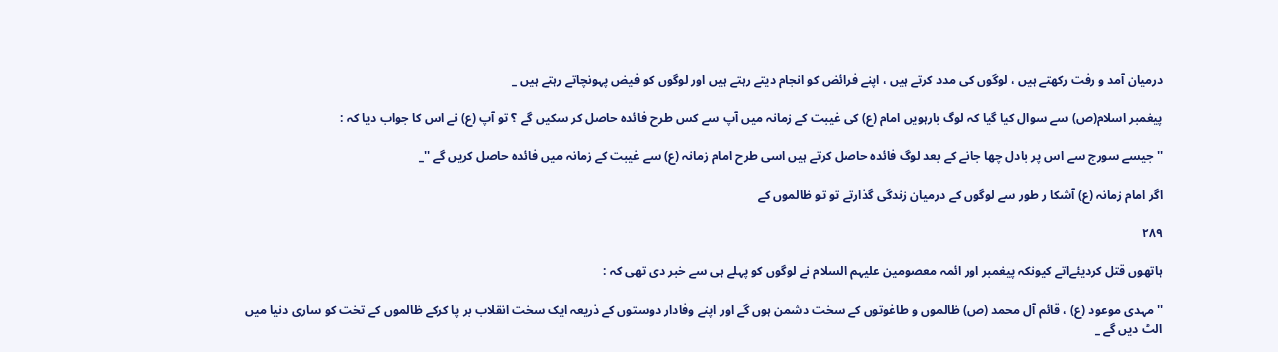درمیان آمد و رفت رکھتے ہیں ، لوگوں کی مدد کرتے ہیں ، اپنے فرائض کو انجام دیتے رہتے ہیں اور لوگوں کو فیض پہونچاتے رہتے ہیں _

پیغمبر اسلام(ص) سے سوال کیا گیا کہ لوگ بارہویں امام (ع) کی غیبت کے زمانہ میں آپ سے کس طرح فائدہ حاصل کر سکیں گے ؟ تو آپ (ع) نے اس کا جواب دیا کہ :

'' جیسے سورج سے اس پر بادل چھا جانے کے بعد لوگ فائدہ حاصل کرتے ہیں اسی طرح امام زمانہ (ع) سے غیبت کے زمانہ میں فائدہ حاصل کریں گے ''_

اگر امام زمانہ (ع) آشکا ر طور سے لوگوں کے درمیان زندگی گذارتے تو تو ظالموں کے

۲۸۹

ہاتھوں قتل کردیئےاتے کیونکہ پیغمبر اور ائمہ معصومین علیہم السلام نے لوگوں کو پہلے ہی سے خبر دی تھی کہ :

'' مہدی موعود (ع) ، قائم آل محمد (ص) ظالموں و طاغوتوں کے سخت دشمن ہوں گے اور اپنے وفادار دوستوں کے ذریعہ ایک سخت انقلاب بر پا کرکے ظالموں کے تخت کو ساری دنیا میں الٹ دیں گے _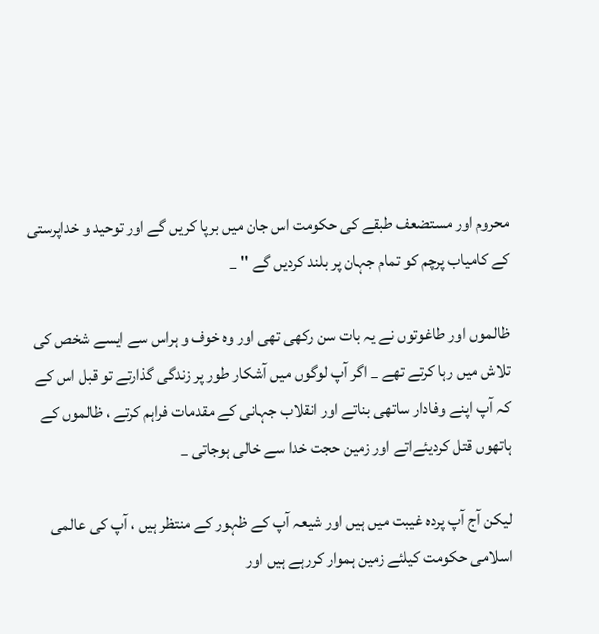محروم اور مستضعف طبقے کی حکومت اس جان میں برپا کریں گے اور توحید و خداپرستی کے کامیاب پرچم کو تمام جہان پر بلند کردیں گے '' _

ظالموں اور طاغوتوں نے یہ بات سن رکھی تھی اور وہ خوف و ہراس سے ایسے شخص کی تلاش میں رہا کرتے تھے _ اگر آپ لوگوں میں آشکار طور پر زندگی گذارتے تو قبل اس کے کہ آپ اپنے وفادار ساتھی بناتے اور انقلاب جہانی کے مقدمات فراہم کرتے ، ظالموں کے ہاتھوں قتل کردیئےاتے اور زمین حجت خدا سے خالی ہوجاتی _

لیکن آج آپ پردہ غیبت میں ہیں اور شیعہ آپ کے ظہور کے منتظر ہیں ، آپ کی عالمی اسلامی حکومت کیلئے زمین ہموار کررہے ہیں اور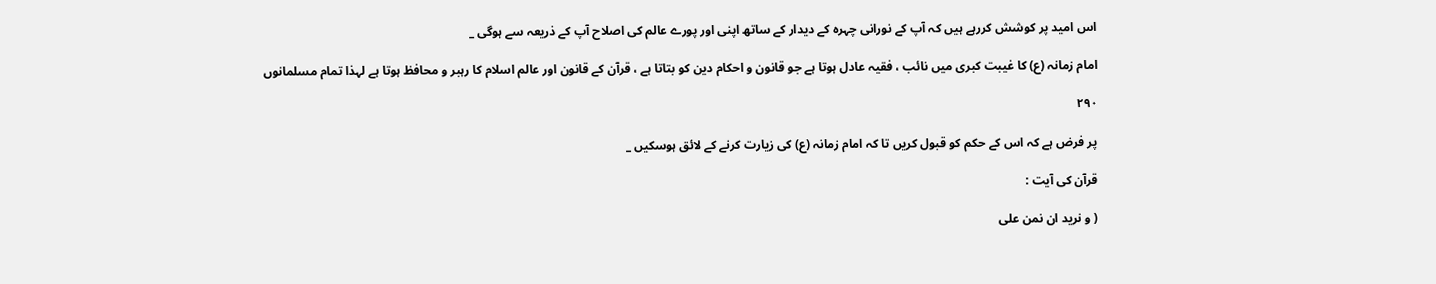اس امید پر کوشش کررہے ہیں کہ آپ کے نورانی چہرہ کے دیدار کے ساتھ اپنی اور پورے عالم کی اصلاح آپ کے ذریعہ سے ہوگی _

امام زمانہ (ع) کا غیبت کبری میں نائب ، فقیہ عادل ہوتا ہے جو قانون و احکام دین کو بتاتا ہے ، قرآن کے قانون اور عالم اسلام کا رہبر و محافظ ہوتا ہے لہذا تمام مسلمانوں

۲۹۰

پر فرض ہے کہ اس کے حکم کو قبول کریں تا کہ امام زمانہ (ع) کی زیارت کرنے کے لائق ہوسکیں _

قرآن کی آیت :

( و نرید ان نمن علی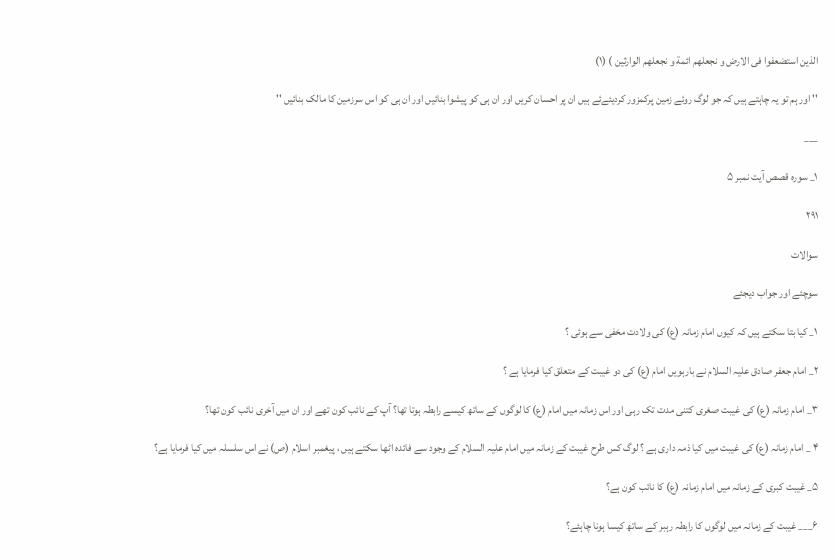الذین استضعفوا فی الارض و نجعلهم ائمة و نجعلهم الوارثین ) (۱)

'' اور ہم تو یہ چاہتے ہیں کہ جو لوگ روئے زمین پرکمزور کردیئےئے ہیں ان پر احسان کریں اور ان ہی کو پیشوا بنائیں اور ان ہی کو اس سرزمین کا مالک بنائیں ''

___

۱_ سورہ قصص آیت نمبر ۵

۲۹۱

سوالات

سوچئے اور جواب دیجئے

۱_ کیا بتا سکتے ہیں کہ کیوں امام زمانہ (ع) کی ولادت مخفی سے ہوئی ؟

۲_ امام جعفر صادق علیہ السلام نے بارہویں امام (ع) کی دو غیبت کے متعلق کیا فرمایا ہے ؟

۳_ امام زمانہ (ع) کی غیبت صغری کتنی مدت تک رہی اور اس زمانہ میں امام (ع) کا لوگوں کے ساتھ کیسے رابطہ ہوتا تھا؟ آپ کے نائب کون تھے اور ان میں آخری نائب کون تھا؟

۴ _ امام زمانہ (ع) کی غیبت میں کیا ذمہ داری ہے ؟ لوگ کس طرح غیبت کے زمانہ میں امام علیہ السلام کے وجود سے فائدہ اٹھا سکتے ہیں ، پیغمبر اسلام (ص) نے اس سلسلہ میں کیا فرمایا ہے؟

۵_ غیبت کبری کے زمانہ میں امام زمانہ (ع) کا نائب کون ہے؟

۶___ غیبت کے زمانہ میں لوگوں کا رابطہ رہبر کے ساتھ کیسا ہونا چاہئے؟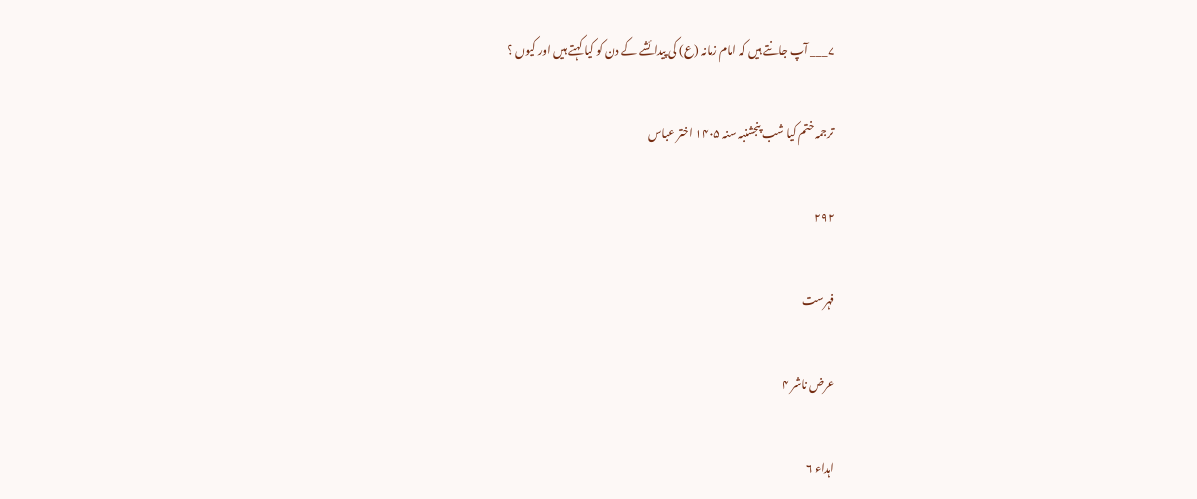۷___ آپ جانتے ہیں کہ امام زمانہ (ع) کی پیدائشے کے دن کو کیا کہتے ہیں اور کیوں ؟

ترجمہ ختم کیا شب پنجشنبہ سنہ ۱۴۰۵ اختر عباس

۲۹۲

فہرست

عرض ناشر ۴

اہداء ۶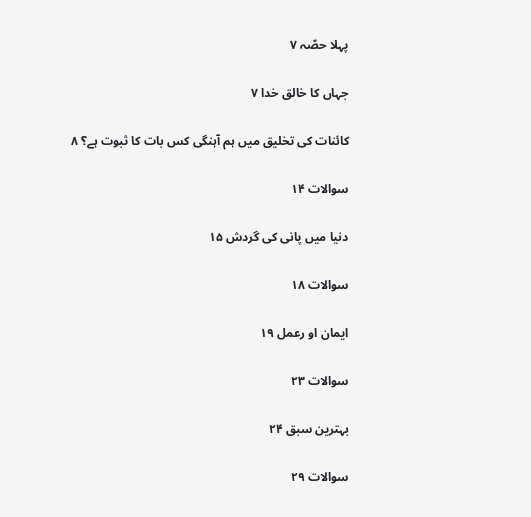پہلا حصّہ ۷

جہاں کا خالق خدا ۷

کائنات کی تخلیق میں ہم آہنگی کس بات کا ثبوت ہے؟ ۸

سوالات ۱۴

دنیا میں پانی کی گردش ۱۵

سوالات ۱۸

ایمان او رعمل ۱۹

سوالات ۲۳

بہترین سبق ۲۴

سوالات ۲۹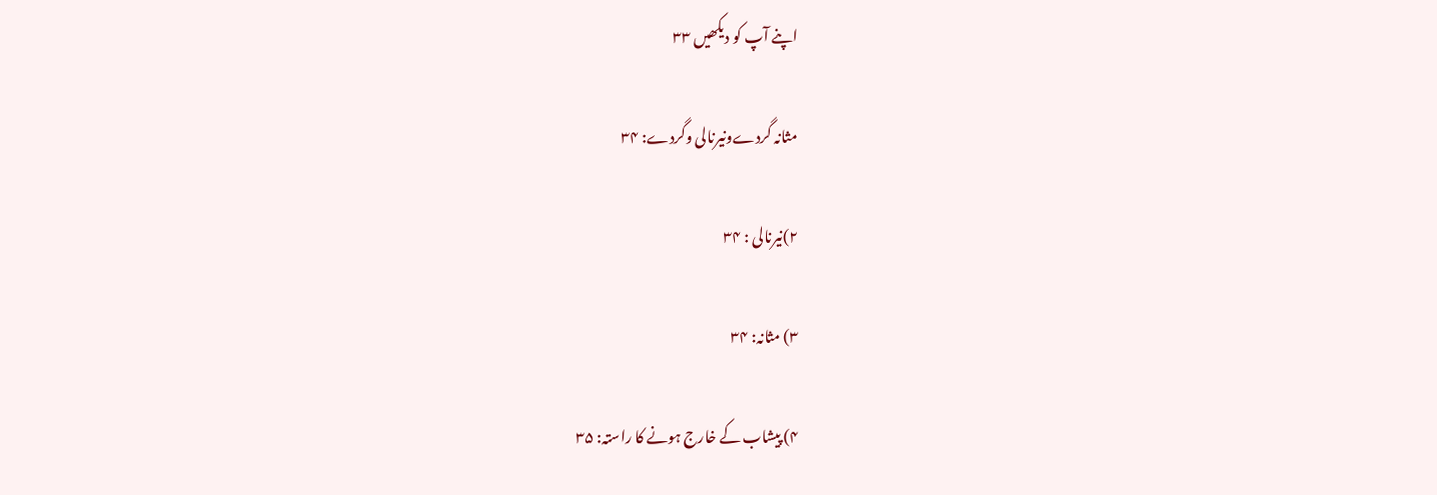اپنے آپ کو دیکھیں ۳۳

مثانہ گردےونیرنالی وگردے: ۳۴

۲)نیرنالی : ۳۴

۳) مثانہ: ۳۴

۴) پیشاب کے خارج ہونے کا راستہ: ۳۵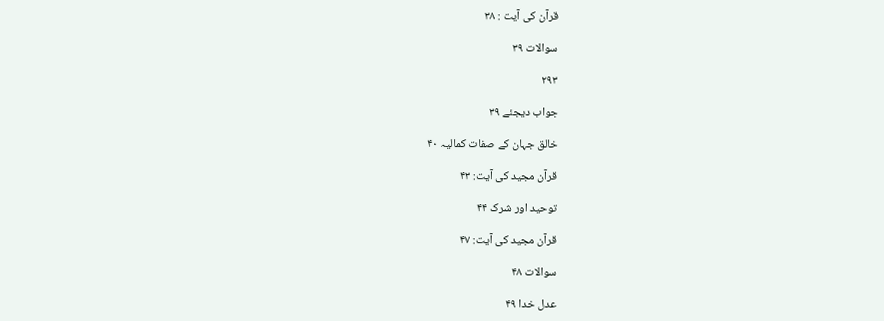قرآن کی آیت : ۳۸

سوالات ۳۹

۲۹۳

جواب دیجئے ۳۹

خالق جہان کے صفات کمالیہ ۴۰

قرآن مجید کی آیت: ۴۳

توحید اور شرک ۴۴

قرآن مجید کی آیت: ۴۷

سوالات ۴۸

عدل خدا ۴۹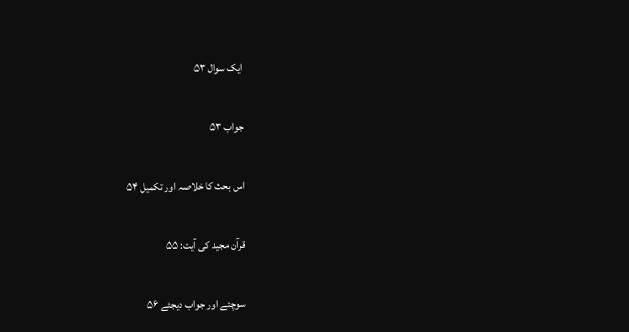ایک سوال ۵۳

جواب ۵۳

اس بحث کا خلاصہ اور تکمیل ۵۴

قرآن مجید کی آیت: ۵۵

سوچئے اور جواب دیجئے ۵۶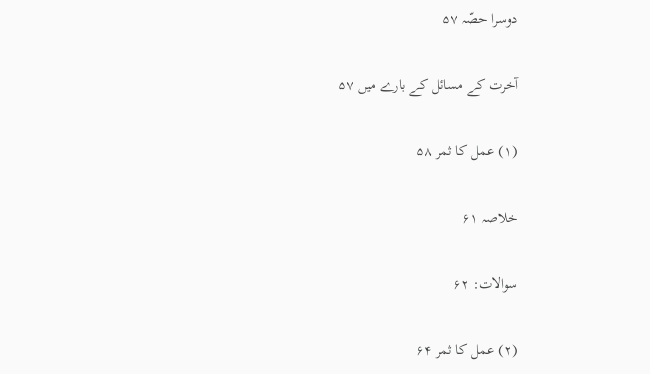دوسرا حصّہ ۵۷

آخرت کے مسائل کے بارے میں ۵۷

(۱) عمل کا ثمر ۵۸

خلاصہ ۶۱

سوالات: ۶۲

(۲) عمل کا ثمر ۶۴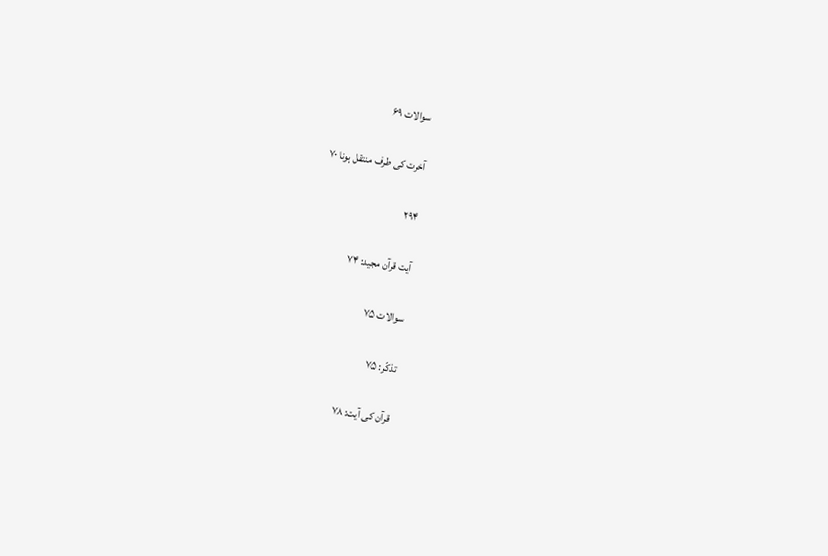سوالات ۶۹

آخرت کی طرف منتقل ہونا ۷۰

۲۹۴

آیت قرآن مجید: ۷۴

سوالات ۷۵

تذكّر: ۷۵

قرآن کی آیت: ۷۸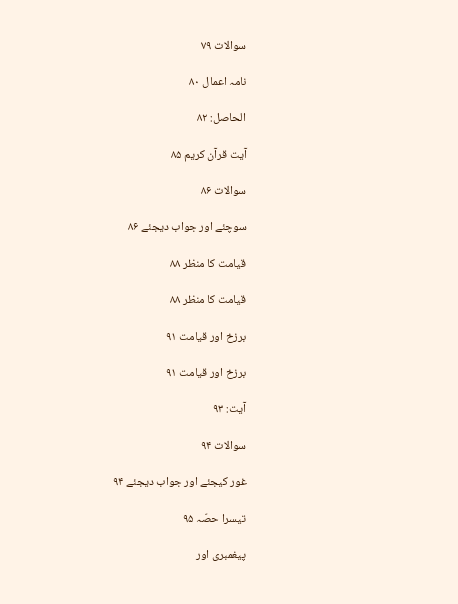سوالات ۷۹

نامہ اعمال ۸۰

الحاصل: ۸۲

آیت قرآن کریم ۸۵

سوالات ۸۶

سوچئے اور جواب دیجئے ۸۶

قیامت کا منظر ۸۸

قیامت کا منظر ۸۸

برزخ اور قیامت ۹۱

برزخ اور قیامت ۹۱

آیت: ۹۳

سوالات ۹۴

غور کیجئے اور جواب دیجئے ۹۴

تیسرا حصّہ ۹۵

پیغمبری اور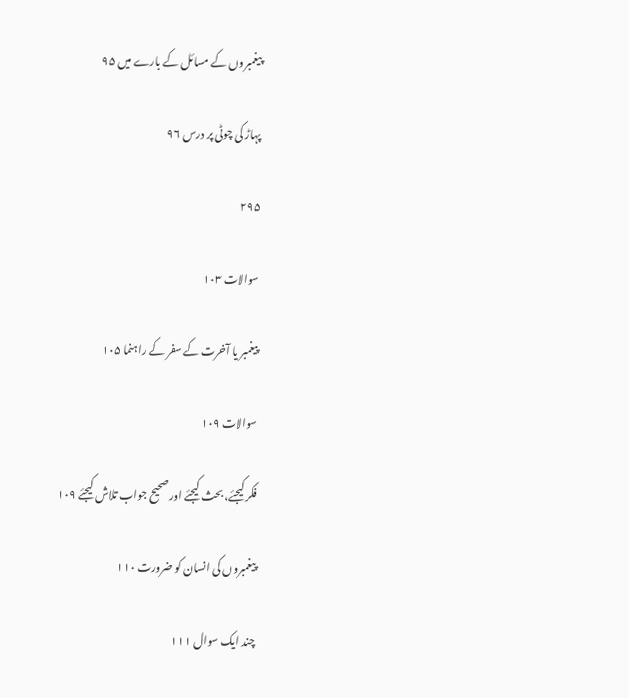پیغمبروں کے مسائل کے بارے میں ۹۵

پہاڑ کی چوٹی پر درس ۹۶

۲۹۵

سوالات ۱۰۳

پیغمبر یا آخرت کے سفر کے راہنما ۱۰۵

سوالات ۱۰۹

فکر کیجئے، بحث کیجئے اور صحیح جواب تلاش کیجئے ۱۰۹

پیغمبروں کی انسان کو ضرورت ۱۱۰

چند ایک سوال ۱۱۱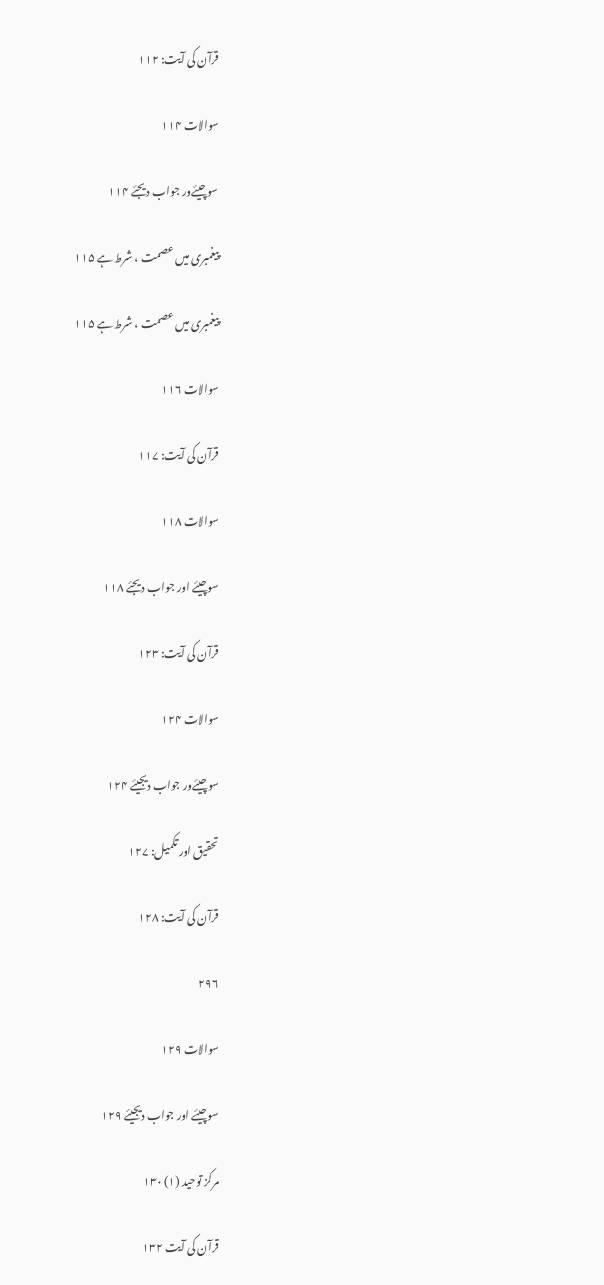قرآن کی آیت: ۱۱۲

سوالات ۱۱۴

سوچیئےور جواب دیجئے ۱۱۴

پیغمبری میں عصمت ، شرط ہے ۱۱۵

پیغمبری میں عصمت ، شرط ہے ۱۱۵

سوالات ۱۱۶

قرآن کی آیت: ۱۱۷

سوالات ۱۱۸

سوچیئے اور جواب دیجئے ۱۱۸

قرآن کی آیت: ۱۲۳

سوالات ۱۲۴

سوچیئےور جواب دیجیئے ۱۲۴

تحقیق اور تکمیل: ۱۲۷

قرآن کی آیت: ۱۲۸

۲۹۶

سوالات ۱۲۹

سوچیئے اور جواب دیجیئے ۱۲۹

مرکز توحید (۱) ۱۳۰

قرآن کی آیت ۱۳۲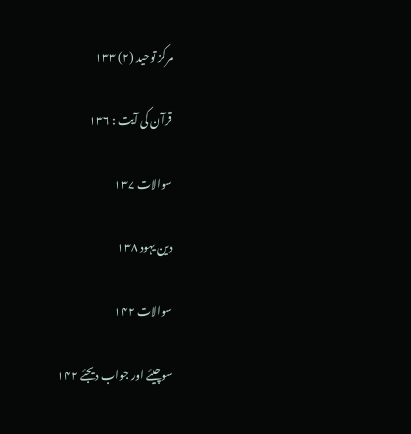مرکز توحید (۲) ۱۳۳

قرآن کی آیت : ۱۳۶

سوالات ۱۳۷

دین یہود ۱۳۸

سوالات ۱۴۲

سوچیئے اور جواب دیجئے ۱۴۲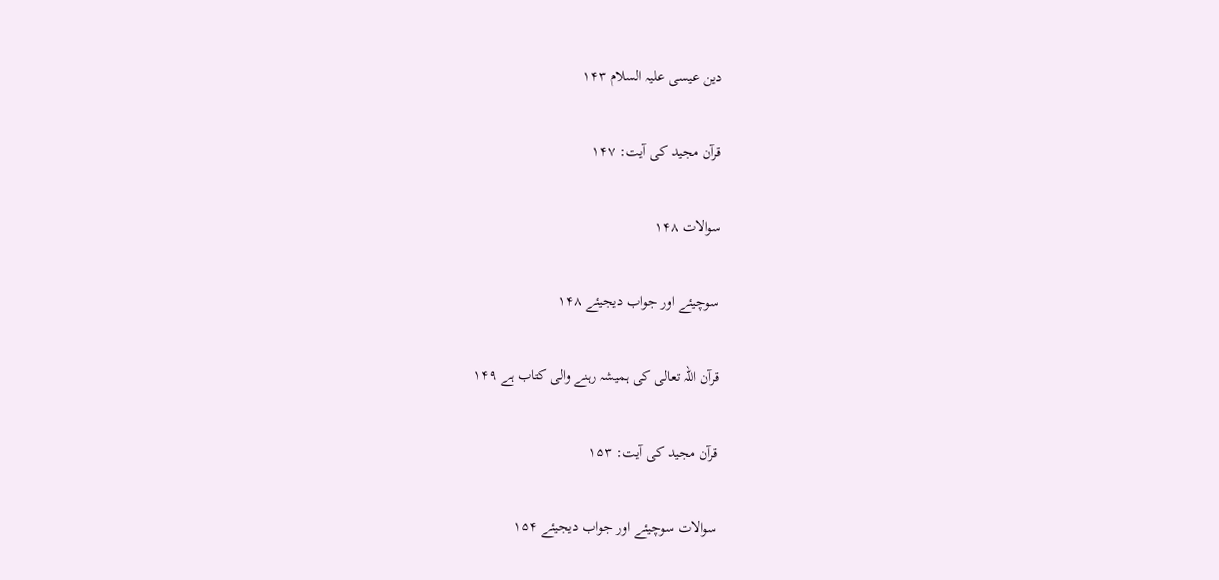دین عیسی علیہ السلام ۱۴۳

قرآن مجید کی آیت: ۱۴۷

سوالات ۱۴۸

سوچیئے اور جواب دیجیئے ۱۴۸

قرآن اللہ تعالی کی ہمیشہ رہنے والی کتاب ہے ۱۴۹

قرآن مجید کی آیت: ۱۵۳

سوالات سوچیئے اور جواب دیجیئے ۱۵۴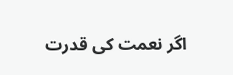اگر نعمت کی قدرت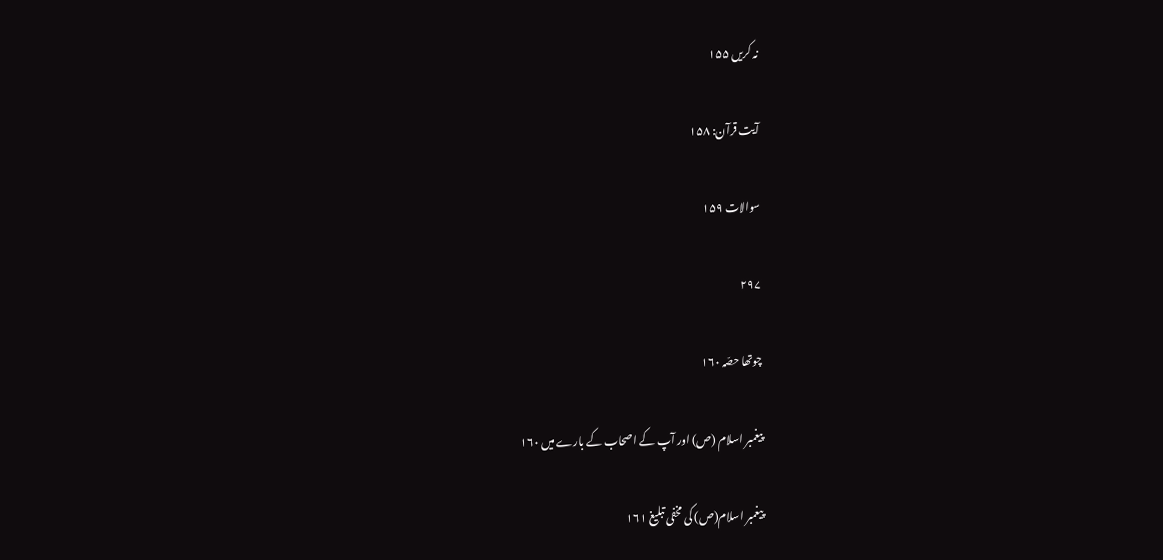نہ کریں ۱۵۵

آیت قرآن: ۱۵۸

سوالات ۱۵۹

۲۹۷

چوتھا حصّہ ۱۶۰

پیغمبر اسلام (ص) اور آپ کے اصحاب کے بارے میں ۱۶۰

پیغمبر اسلام(ص) کی مخفی تبلیغ ۱۶۱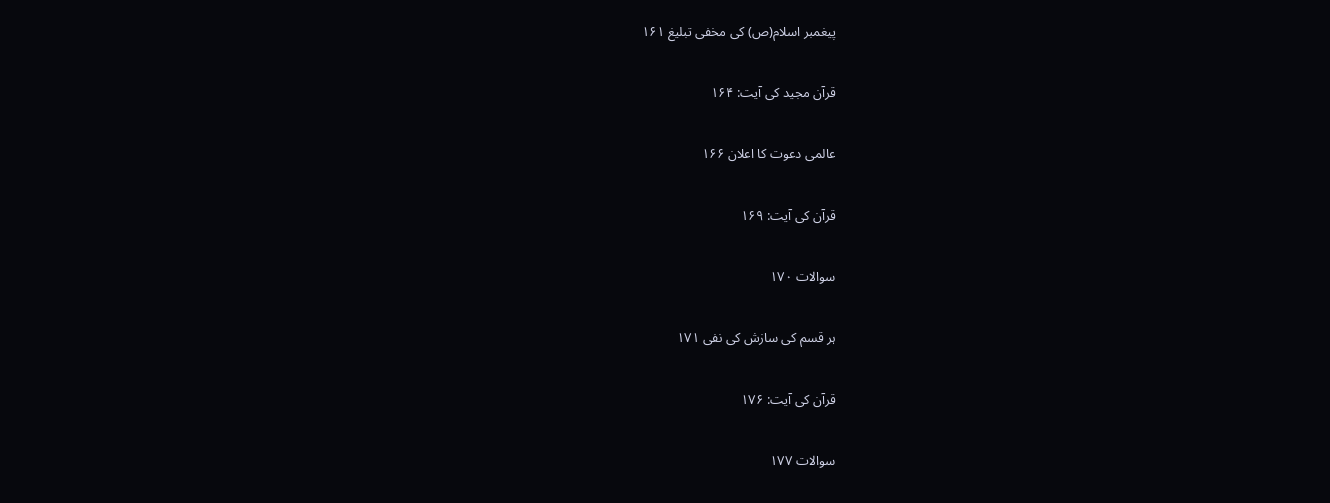پیغمبر اسلام(ص) کی مخفی تبلیغ ۱۶۱

قرآن مجید کی آیت: ۱۶۴

عالمی دعوت کا اعلان ۱۶۶

قرآن کی آیت: ۱۶۹

سوالات ۱۷۰

ہر قسم کی سازش کی نفی ۱۷۱

قرآن کی آیت: ۱۷۶

سوالات ۱۷۷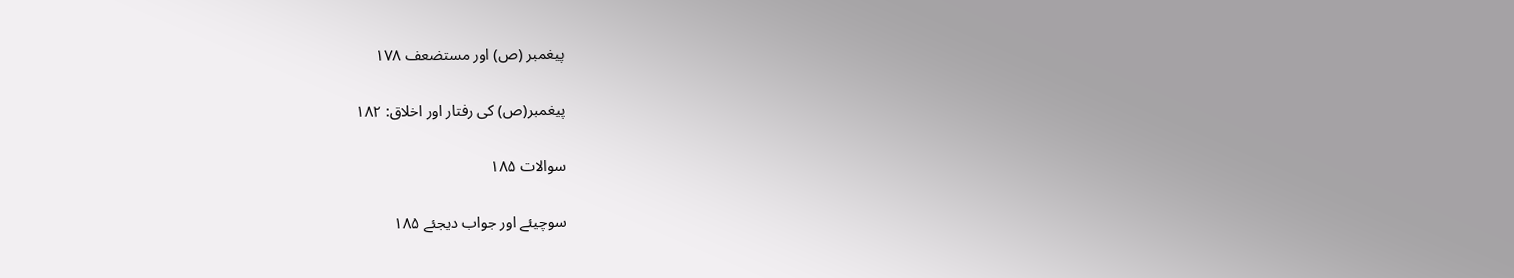پیغمبر (ص) اور مستضعف ۱۷۸

پیغمبر(ص) کی رفتار اور اخلاق: ۱۸۲

سوالات ۱۸۵

سوچیئے اور جواب دیجئے ۱۸۵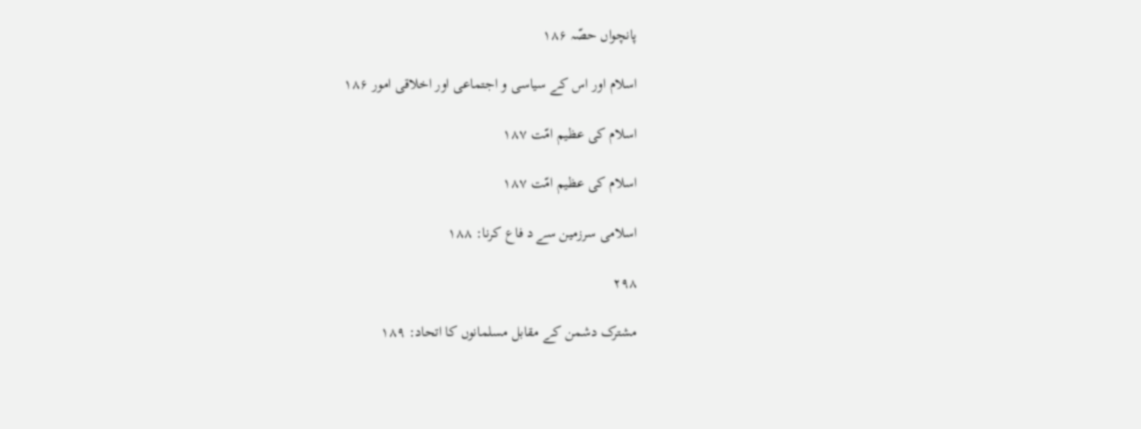پانچواں حصّہ ۱۸۶

اسلام اور اس کے سیاسی و اجتماعی اور اخلاقی امور ۱۸۶

اسلام کی عظیم امّت ۱۸۷

اسلام کی عظیم امّت ۱۸۷

اسلامی سرزمین سے د فاع کرنا: ۱۸۸

۲۹۸

مشترک دشمن کے مقابل مسلمانوں کا اتحاد: ۱۸۹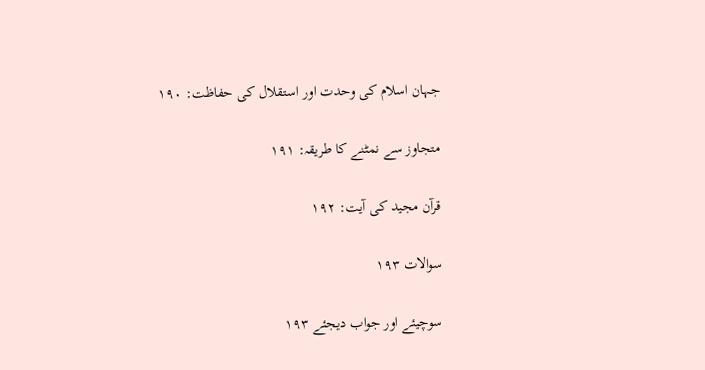جہان اسلام کی وحدت اور استقلال کی حفاظت: ۱۹۰

متجاوز سے نمٹنے کا طریقہ: ۱۹۱

قرآن مجید کی آیت: ۱۹۲

سوالات ۱۹۳

سوچیئے اور جواب دیجئے ۱۹۳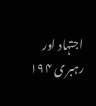اجتہاد اور رہبری ۱۹۴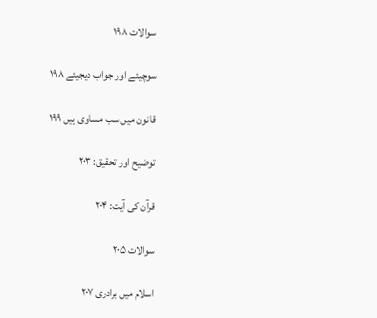سوالات ۱۹۸

سوچیئے اور جواب دیجیئے ۱۹۸

قانون میں سب مساوی ہیں ۱۹۹

توضیح اور تحقیق: ۲۰۳

قرآن کی آیت: ۲۰۴

سوالات ۲۰۵

اسلام میں برادری ۲۰۷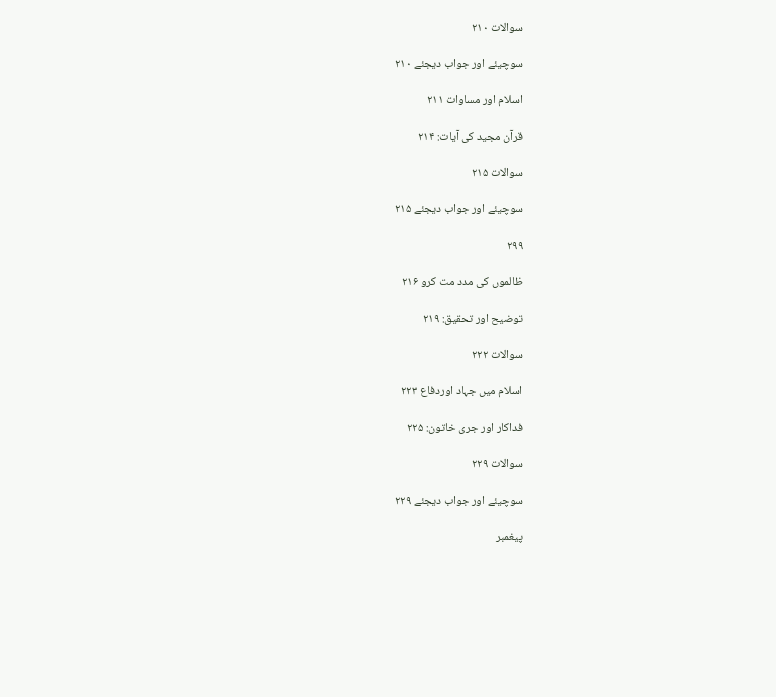سوالات ۲۱۰

سوچیئے اور جواب دیجئے ۲۱۰

اسلام اور مساوات ۲۱۱

قرآن مجید کی آیات: ۲۱۴

سوالات ۲۱۵

سوچیئے اور جواب دیجئے ۲۱۵

۲۹۹

ظالموں کی مدد مت کرو ۲۱۶

توضیح اور تحقیق: ۲۱۹

سوالات ۲۲۲

اسلام میں جہاد اوردفاع ۲۲۳

فداکار اور جری خاتون: ۲۲۵

سوالات ۲۲۹

سوچیئے اور جواب دیجئے ۲۲۹

پیغمبر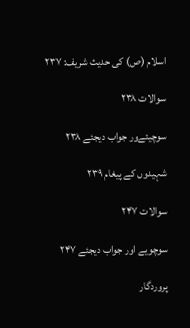اسلام (ص) کی حدیث شریف: ۲۳۷

سوالات ۲۳۸

سوچیئےور جواب دیجئے ۲۳۸

شہیدوں کے پیغام ۲۳۹

سوالات ۲۴۷

سوچویے اور جواب دیجئے ۲۴۷

پروردگار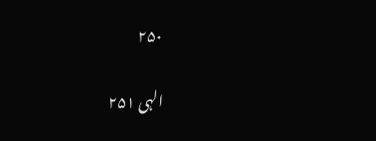۲۵۰

الہی ۲۵۱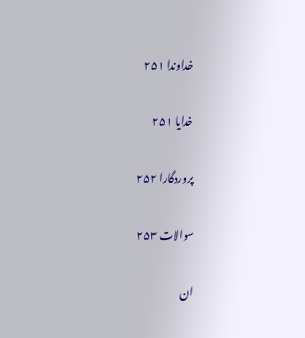خداوندا ۲۵۱

خدایا ۲۵۱

پروردگارا ۲۵۲

سوالات ۲۵۳

ان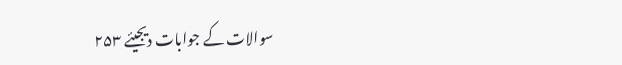سوالات کے جوابات دیجیئے ۲۵۳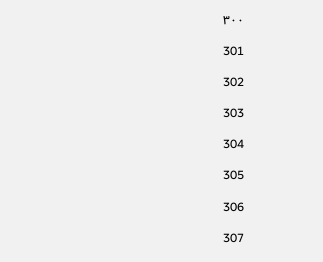۳۰۰

301

302

303

304

305

306

307